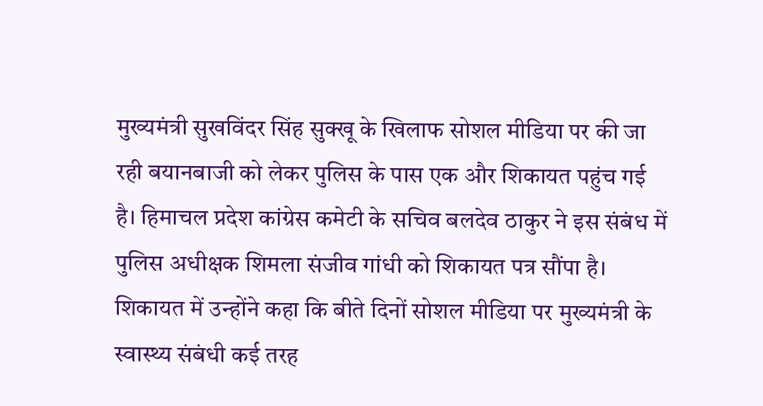मुख्यमंत्री सुखविंदर सिंह सुक्खू के खिलाफ सोशल मीडिया पर की जा रही बयानबाजी को लेकर पुलिस के पास एक और शिकायत पहुंच गई है। हिमाचल प्रदेश कांग्रेस कमेटी के सचिव बलदेव ठाकुर ने इस संबंध में पुलिस अधीक्षक शिमला संजीव गांधी को शिकायत पत्र सौंपा है। शिकायत में उन्होंने कहा कि बीते दिनों सोशल मीडिया पर मुख्यमंत्री के स्वास्थ्य संबंधी कई तरह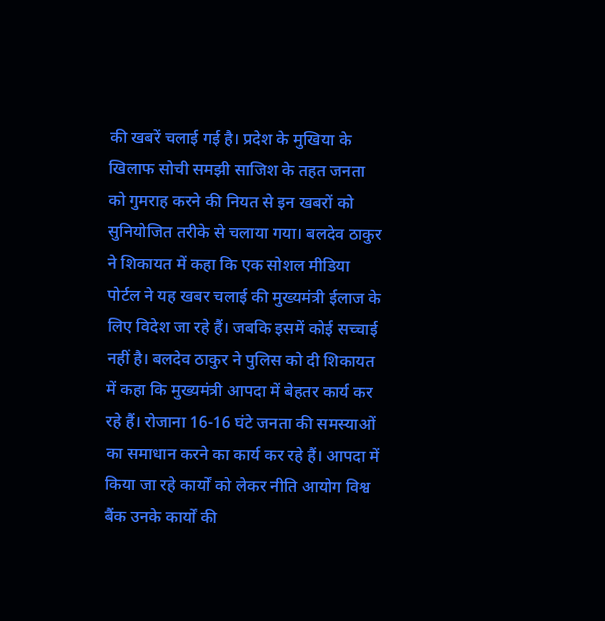की खबरें चलाई गई है। प्रदेश के मुखिया के खिलाफ सोची समझी साजिश के तहत जनता को गुमराह करने की नियत से इन खबरों को सुनियोजित तरीके से चलाया गया। बलदेव ठाकुर ने शिकायत में कहा कि एक सोशल मीडिया पोर्टल ने यह खबर चलाई की मुख्यमंत्री ईलाज के लिए विदेश जा रहे हैं। जबकि इसमें कोई सच्चाई नहीं है। बलदेव ठाकुर ने पुलिस को दी शिकायत में कहा कि मुख्यमंत्री आपदा में बेहतर कार्य कर रहे हैं। रोजाना 16-16 घंटे जनता की समस्याओं का समाधान करने का कार्य कर रहे हैं। आपदा में किया जा रहे कार्यों को लेकर नीति आयोग विश्व बैंक उनके कार्यों की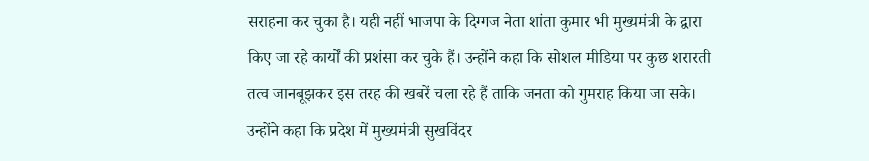सराहना कर चुका है। यही नहीं भाजपा के दिग्गज नेता शांता कुमार भी मुख्यमंत्री के द्वारा किए जा रहे कार्यों की प्रशंसा कर चुके हैं। उन्होंने कहा कि सोशल मीडिया पर कुछ शरारती तत्व जानबूझकर इस तरह की खबरें चला रहे हैं ताकि जनता को गुमराह किया जा सके। उन्होंने कहा कि प्रदेश में मुख्यमंत्री सुखविंदर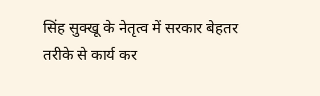सिंह सुक्खू के नेतृत्व में सरकार बेहतर तरीके से कार्य कर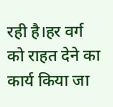रही है।हर वर्ग को राहत देने का कार्य किया जा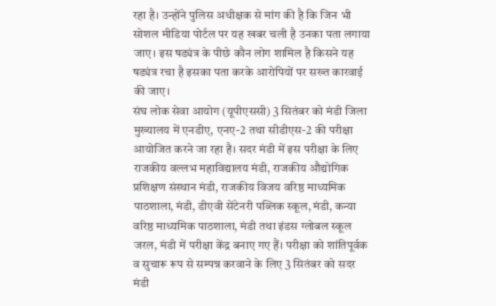रहा है। उन्होंने पुलिस अधीक्षक से मांग की है कि जिन भी सोशल मीडिया पोर्टल पर यह खबर चली है उनका पता लगाया जाए। इस षड्यंत्र के पीछे कौन लोग शामिल है किसने यह षड्यंत्र रचा है इसका पता करके आरोपियों पर सख्त कारवाई की जाए।
संघ लोक सेवा आयोग (यूपीएससी) 3 सितंबर को मंडी जिला मुख्यालय में एनडीए, एनए-2 तथा सीडीएस-2 की परीक्षा आयोजित करने जा रहा है। सदर मंडी में इस परीक्षा के लिए राजकीय वल्लभ महाविद्यालय मंडी, राजकीय औद्योगिक प्रशिक्षण संस्थान मंडी, राजकीय विजय वरिष्ठ माध्यमिक पाठशाला, मंडी, डीएवी सेंटेनरी पब्लिक स्कूल, मंडी, कन्या वरिष्ठ माध्यमिक पाठशाला, मंडी तथा इंडस ग्लोबल स्कूल जरल, मंडी में परीक्षा केंद्र बनाए गए हैं। परीक्षा को शांतिपूर्वक व सुचारू रूप से सम्पन्न करवाने के लिए 3 सितंबर को सदर मंडी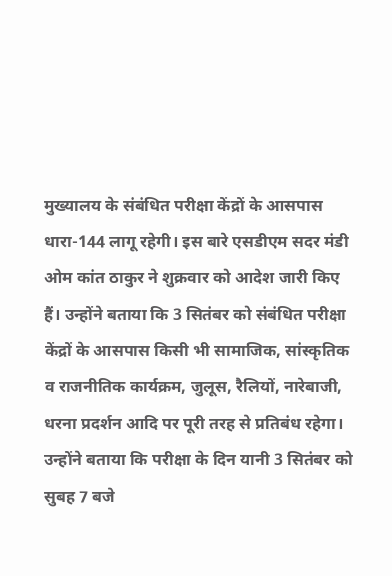मुख्यालय के संबंधित परीक्षा केंद्रों के आसपास धारा-144 लागू रहेगी। इस बारे एसडीएम सदर मंडी ओम कांत ठाकुर ने शुक्रवार को आदेश जारी किए हैं। उन्होंने बताया कि 3 सितंबर को संबंधित परीक्षा केंद्रों के आसपास किसी भी सामाजिक, सांस्कृतिक व राजनीतिक कार्यक्रम, जुलूस, रैलियों, नारेबाजी, धरना प्रदर्शन आदि पर पूरी तरह से प्रतिबंध रहेगा। उन्होंने बताया कि परीक्षा के दिन यानी 3 सितंबर को सुबह 7 बजे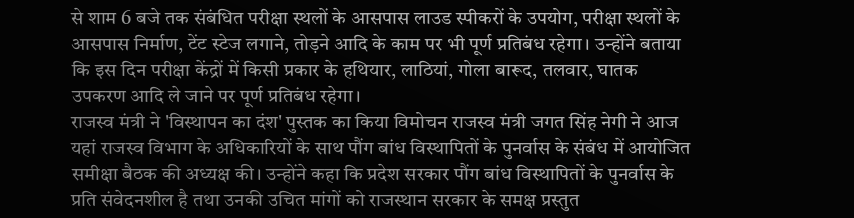से शाम 6 बजे तक संबंधित परीक्षा स्थलों के आसपास लाउड स्पीकरों के उपयोग, परीक्षा स्थलों के आसपास निर्माण, टेंट स्टेज लगाने, तोड़ने आदि के काम पर भी पूर्ण प्रतिबंध रहेगा। उन्होंने बताया कि इस दिन परीक्षा केंद्रों में किसी प्रकार के हथियार, लाठियां, गोला बारूद, तलवार, घातक उपकरण आदि ले जाने पर पूर्ण प्रतिबंध रहेगा।
राजस्व मंत्री ने 'विस्थापन का दंश' पुस्तक का किया विमोचन राजस्व मंत्री जगत सिंह नेगी ने आज यहां राजस्व विभाग के अधिकारियों के साथ पौंग बांध विस्थापितों के पुनर्वास के संबंध में आयोजित समीक्षा बैठक की अध्यक्ष की। उन्होंने कहा कि प्रदेश सरकार पौंग बांध विस्थापितों के पुनर्वास के प्रति संवेदनशील है तथा उनकी उचित मांगों को राजस्थान सरकार के समक्ष प्रस्तुत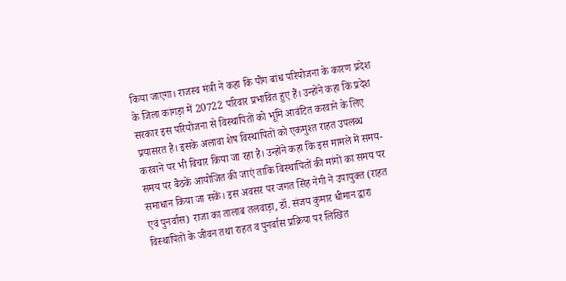किया जाएगा। राजस्व मंत्री ने कहा कि पौंग बांध परियोजना के कारण प्रदेश के जिला कांगड़ा में 20722 परिवार प्रभावित हुए हैं। उन्होंने कहा कि प्रदेश सरकार इस परियोजना से विस्थापितों को भूमि आवंटित करवाने के लिए प्रयासरत है। इसके अलावा शेष विस्थापितों को एकमुश्त राहत उपलब्ध करवाने पर भी विचार किया जा रहा है। उन्होंने कहा कि इस मामले में समय-समय पर बैठकें आयोजित की जाएं ताकि विस्थापितों की मांगों का समय पर समाधान किया जा सकें। इस अवसर पर जगत सिंह नेगी ने उपायुक्त (राहत एवं पुनर्वास) राजा का तालाब तलवाड़ा, डॉ. संजय कुमार धीमान द्वारा विस्थापितों के जीवन तथा राहत व पुनर्वास प्रक्रिया पर लिखित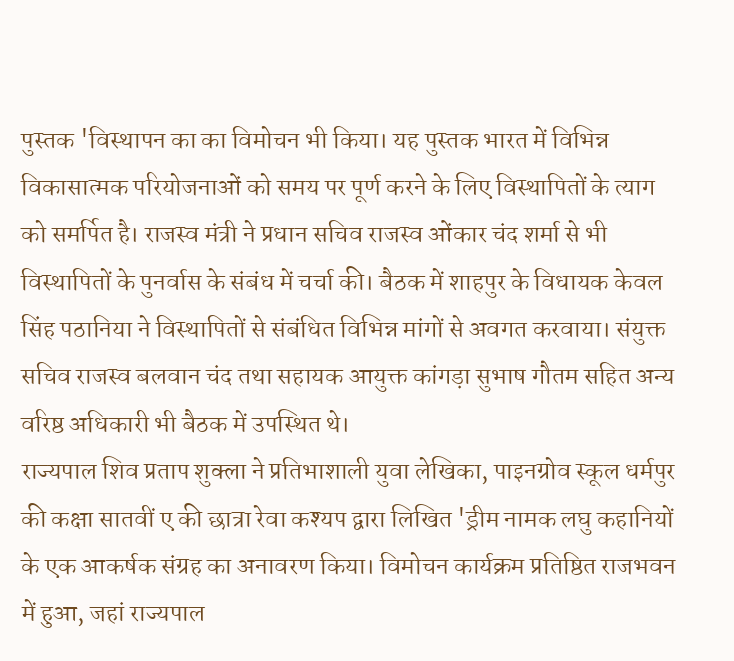पुस्तक 'विस्थापन का का विमोचन भी किया। यह पुस्तक भारत में विभिन्न विकासात्मक परियोजनाओं को समय पर पूर्ण करने के लिए विस्थापितों के त्याग को समर्पित है। राजस्व मंत्री ने प्रधान सचिव राजस्व ओंकार चंद शर्मा से भी विस्थापितों के पुनर्वास के संबंध में चर्चा की। बैठक में शाहपुर के विधायक केवल सिंह पठानिया ने विस्थापितों से संबंधित विभिन्न मांगों से अवगत करवाया। संयुक्त सचिव राजस्व बलवान चंद तथा सहायक आयुक्त कांगड़ा सुभाष गौतम सहित अन्य वरिष्ठ अधिकारी भी बैठक में उपस्थित थे।
राज्यपाल शिव प्रताप शुक्ला ने प्रतिभाशाली युवा लेखिका, पाइनग्रोव स्कूल धर्मपुर की कक्षा सातवीं ए की छात्रा रेवा कश्यप द्वारा लिखित 'ड्रीम नामक लघु कहानियों के एक आकर्षक संग्रह का अनावरण किया। विमोचन कार्यक्रम प्रतिष्ठित राजभवन में हुआ, जहां राज्यपाल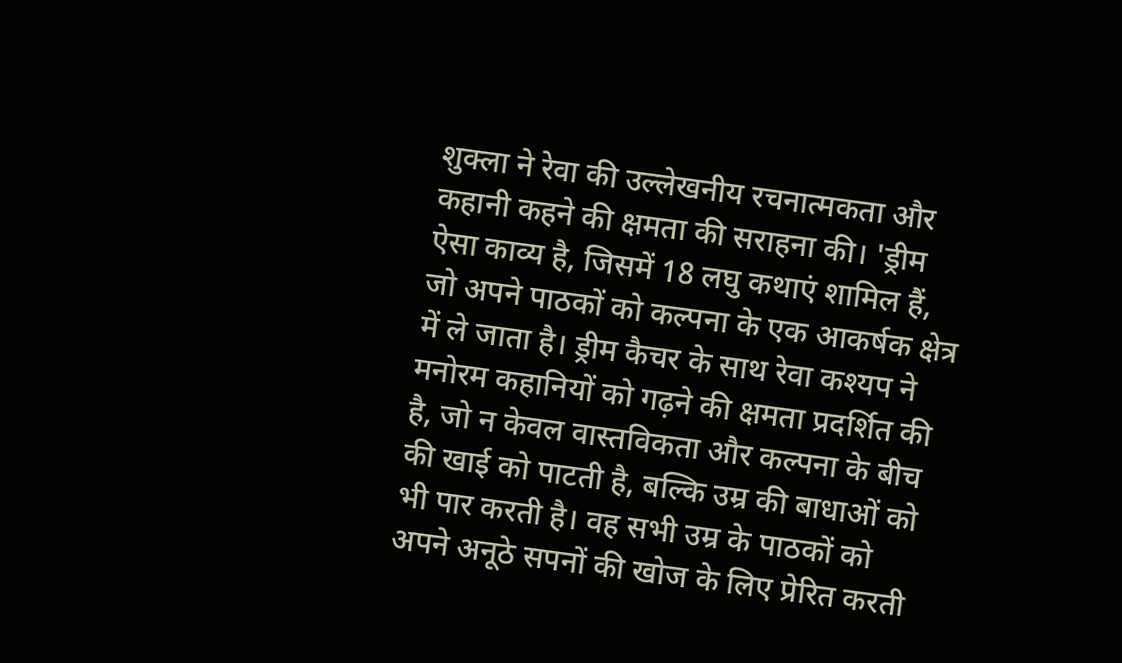शुक्ला ने रेवा की उल्लेखनीय रचनात्मकता और कहानी कहने की क्षमता की सराहना की। 'ड्रीम ऐसा काव्य है, जिसमें 18 लघु कथाएं शामिल हैं, जो अपने पाठकों को कल्पना के एक आकर्षक क्षेत्र में ले जाता है। ड्रीम कैचर के साथ रेवा कश्यप ने मनोरम कहानियों को गढ़ने की क्षमता प्रदर्शित की है, जो न केवल वास्तविकता और कल्पना के बीच की खाई को पाटती है, बल्कि उम्र की बाधाओं को भी पार करती है। वह सभी उम्र के पाठकों को अपने अनूठे सपनों की खोज के लिए प्रेरित करती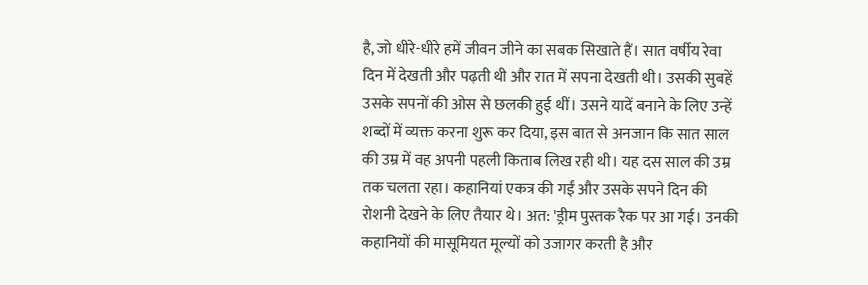है, जो धीरे-धीरे हमें जीवन जीने का सबक सिखाते हैं। सात वर्षीय रेवा दिन में देखती और पढ़ती थी और रात में सपना देखती थी। उसकी सुबहें उसके सपनों की ओस से छलकी हुई थीं। उसने यादें बनाने के लिए उन्हें शब्दों में व्यक्त करना शुरू कर दिया, इस बात से अनजान कि सात साल की उम्र में वह अपनी पहली किताब लिख रही थी। यह दस साल की उम्र तक चलता रहा। कहानियां एकत्र की गईं और उसके सपने दिन की रोशनी देखने के लिए तैयार थे। अत: 'ड्रीम पुस्तक रैक पर आ गई। उनकी कहानियों की मासूमियत मूल्यों को उजागर करती है और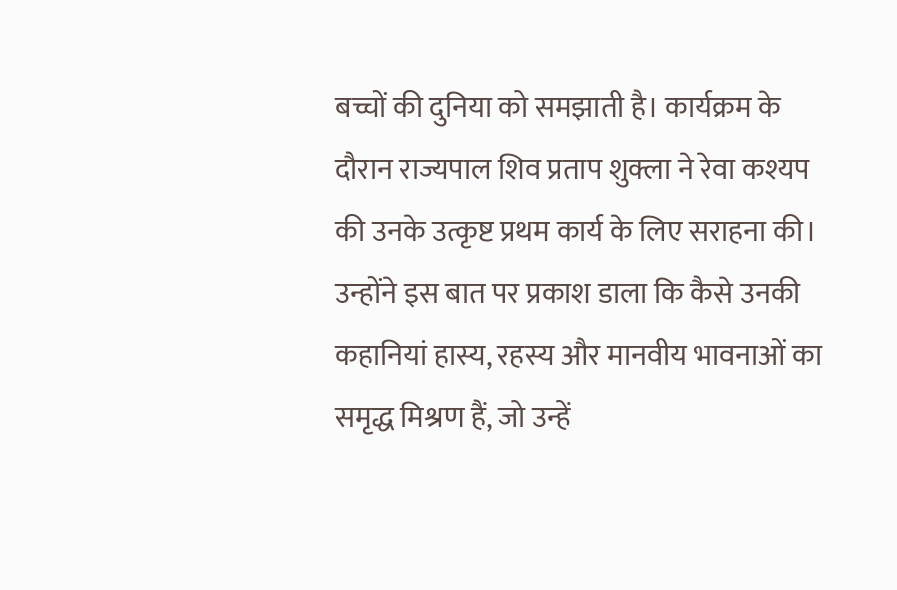बच्चों की दुनिया को समझाती है। कार्यक्रम के दौरान राज्यपाल शिव प्रताप शुक्ला ने रेवा कश्यप की उनके उत्कृष्ट प्रथम कार्य के लिए सराहना की। उन्होंने इस बात पर प्रकाश डाला कि कैसे उनकी कहानियां हास्य, रहस्य और मानवीय भावनाओं का समृद्ध मिश्रण हैं, जो उन्हें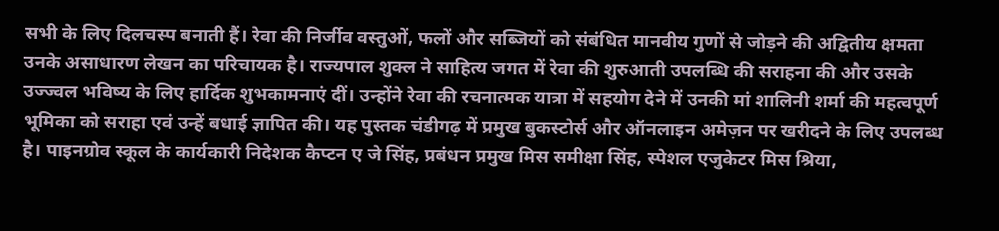सभी के लिए दिलचस्प बनाती हैं। रेवा की निर्जीव वस्तुओं, फलों और सब्जियों को संबंधित मानवीय गुणों से जोड़ने की अद्वितीय क्षमता उनके असाधारण लेखन का परिचायक है। राज्यपाल शुक्ल ने साहित्य जगत में रेवा की शुरुआती उपलब्धि की सराहना की और उसके उज्ज्वल भविष्य के लिए हार्दिक शुभकामनाएं दीं। उन्होंने रेवा की रचनात्मक यात्रा में सहयोग देने में उनकी मां शालिनी शर्मा की महत्वपूर्ण भूमिका को सराहा एवं उन्हें बधाई ज्ञापित की। यह पुस्तक चंडीगढ़ में प्रमुख बुकस्टोर्स और ऑनलाइन अमेज़न पर खरीदने के लिए उपलब्ध है। पाइनग्रोव स्कूल के कार्यकारी निदेशक कैप्टन ए जे सिंह, प्रबंधन प्रमुख मिस समीक्षा सिंह, स्पेशल एजुकेटर मिस श्रिया,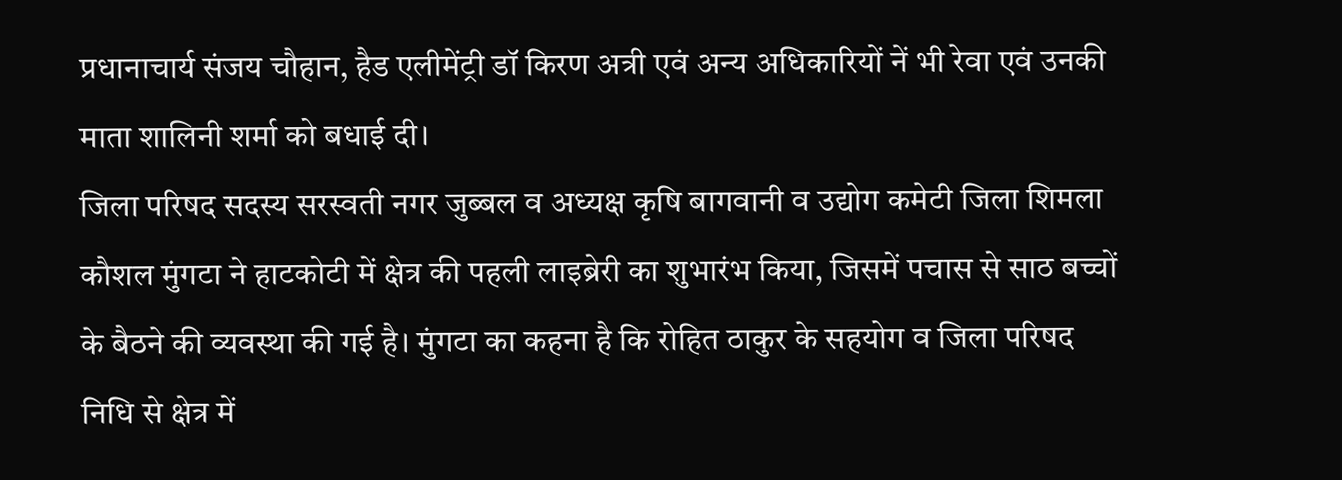प्रधानाचार्य संजय चौहान, हैड एलीमेंट्री डॉ किरण अत्री एवं अन्य अधिकारियों नें भी रेवा एवं उनकी माता शालिनी शर्मा को बधाई दी।
जिला परिषद सदस्य सरस्वती नगर जुब्बल व अध्यक्ष कृषि बागवानी व उद्योग कमेटी जिला शिमला कौशल मुंगटा ने हाटकोटी में क्षेत्र की पहली लाइब्रेरी का शुभारंभ किया, जिसमें पचास से साठ बच्चों के बैठने की व्यवस्था की गई है। मुंगटा का कहना है कि रोहित ठाकुर के सहयोग व जिला परिषद निधि से क्षेत्र में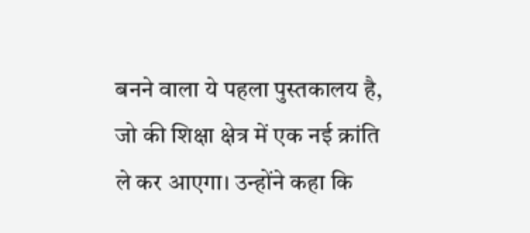बनने वाला ये पहला पुस्तकालय है, जो की शिक्षा क्षेत्र में एक नई क्रांति ले कर आएगा। उन्होंने कहा कि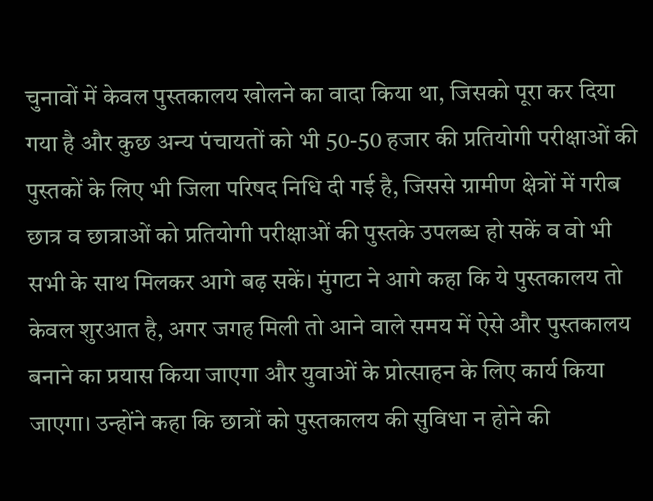चुनावों में केवल पुस्तकालय खोलने का वादा किया था, जिसको पूरा कर दिया गया है और कुछ अन्य पंचायतों को भी 50-50 हजार की प्रतियोगी परीक्षाओं की पुस्तकों के लिए भी जिला परिषद निधि दी गई है, जिससे ग्रामीण क्षेत्रों में गरीब छात्र व छात्राओं को प्रतियोगी परीक्षाओं की पुस्तके उपलब्ध हो सकें व वो भी सभी के साथ मिलकर आगे बढ़ सकें। मुंगटा ने आगे कहा कि ये पुस्तकालय तो केवल शुरआत है, अगर जगह मिली तो आने वाले समय में ऐसे और पुस्तकालय बनाने का प्रयास किया जाएगा और युवाओं के प्रोत्साहन के लिए कार्य किया जाएगा। उन्होंने कहा कि छात्रों को पुस्तकालय की सुविधा न होने की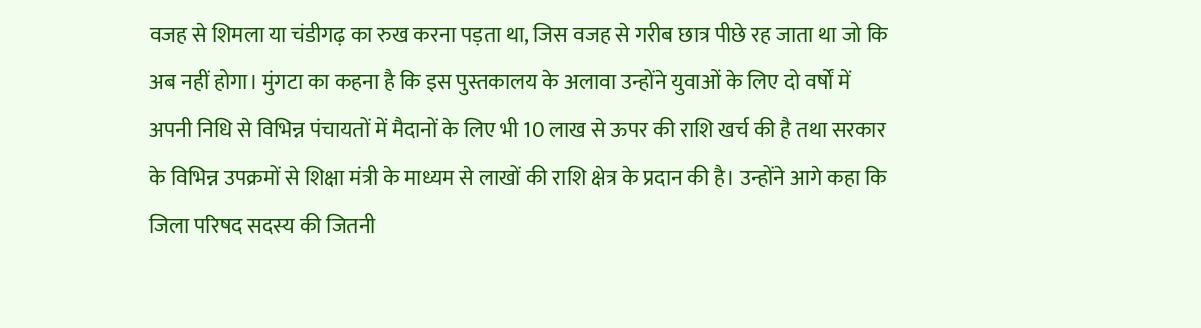वजह से शिमला या चंडीगढ़ का रुख करना पड़ता था, जिस वजह से गरीब छात्र पीछे रह जाता था जो कि अब नहीं होगा। मुंगटा का कहना है कि इस पुस्तकालय के अलावा उन्होंने युवाओं के लिए दो वर्षों में अपनी निधि से विभिन्न पंचायतों में मैदानों के लिए भी 10 लाख से ऊपर की राशि खर्च की है तथा सरकार के विभिन्न उपक्रमों से शिक्षा मंत्री के माध्यम से लाखों की राशि क्षेत्र के प्रदान की है। उन्होंने आगे कहा कि जिला परिषद सदस्य की जितनी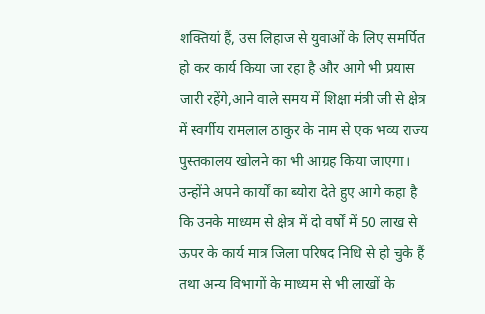शक्तियां हैं, उस लिहाज से युवाओं के लिए समर्पित हो कर कार्य किया जा रहा है और आगे भी प्रयास जारी रहेंगे,आने वाले समय में शिक्षा मंत्री जी से क्षेत्र में स्वर्गीय रामलाल ठाकुर के नाम से एक भव्य राज्य पुस्तकालय खोलने का भी आग्रह किया जाएगा। उन्होंने अपने कार्यों का ब्योरा देते हुए आगे कहा है कि उनके माध्यम से क्षेत्र में दो वर्षों में 50 लाख से ऊपर के कार्य मात्र जिला परिषद निधि से हो चुके हैं तथा अन्य विभागों के माध्यम से भी लाखों के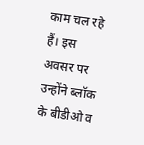काम चल रहे हैं। इस अवसर पर उन्होंने ब्लॉक के बीडीओ व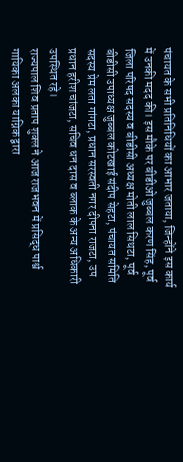पंचायत के सभी प्रतिनिधियों का आभार जताया, जिन्होंने इस कार्य में उनकी मदद की। इस मौके पर बीडीओ जुब्बल करण सिंह, पूर्व जिला परिषद सदस्य व बीडीसी अध्यक्ष मोती लाल सिथटा, पूर्व बीडीसी उपाध्यक्ष जुब्बल कोटखाई संदीप सेहटा, पंचायत समिति सदस्य प्रेम लता गांगटा, प्रधान सरस्वती नगर दीपना राजटा, उप प्रधान हरीश चांजटा, सचिव धन दास व ब्लाक के अन्य अधिकारी उपस्थित रहे।
राज्यपाल शिव प्रताप शुक्ल ने आज राजभवन में प्रसिद्ध पार्श्व गायिका अलका याग्निक द्वारा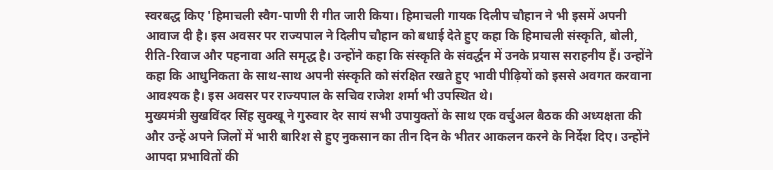स्वरबद्ध किए 'हिमाचली स्वैग-पाणी री गीत जारी किया। हिमाचली गायक दिलीप चौहान ने भी इसमें अपनी आवाज दी है। इस अवसर पर राज्यपाल ने दिलीप चौहान को बधाई देते हुए कहा कि हिमाचली संस्कृति, बोली, रीति-रिवाज और पहनावा अति समृद्ध है। उन्होंने कहा कि संस्कृति के संवर्द्धन में उनके प्रयास सराहनीय हैं। उन्होंने कहा कि आधुनिकता के साथ-साथ अपनी संस्कृति को संरक्षित रखते हुए भावी पीढ़ियों को इससे अवगत करवाना आवश्यक है। इस अवसर पर राज्यपाल के सचिव राजेश शर्मा भी उपस्थित थे।
मुख्यमंत्री सुखविंदर सिंह सुक्खू ने गुरुवार देर सायं सभी उपायुक्तों के साथ एक वर्चुअल बैठक की अध्यक्षता की और उन्हें अपने जिलों में भारी बारिश से हुए नुकसान का तीन दिन के भीतर आकलन करने के निर्देश दिए। उन्होंने आपदा प्रभावितों की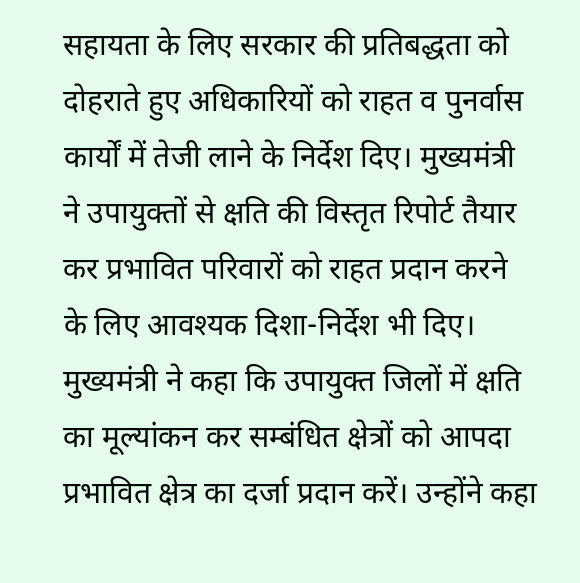सहायता के लिए सरकार की प्रतिबद्धता को दोहराते हुए अधिकारियों को राहत व पुनर्वास कार्यों में तेजी लाने के निर्देश दिए। मुख्यमंत्री ने उपायुक्तों से क्षति की विस्तृत रिपोर्ट तैयार कर प्रभावित परिवारों को राहत प्रदान करने के लिए आवश्यक दिशा-निर्देश भी दिए। मुख्यमंत्री ने कहा कि उपायुक्त जिलों में क्षति का मूल्यांकन कर सम्बंधित क्षेत्रों को आपदा प्रभावित क्षेत्र का दर्जा प्रदान करें। उन्होंने कहा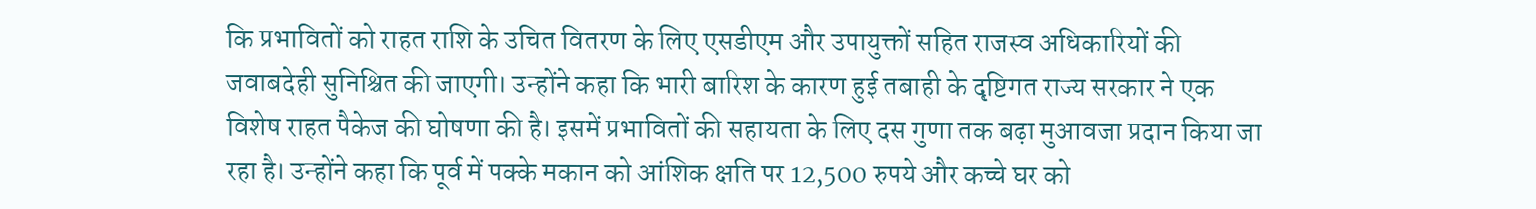कि प्रभावितों को राहत राशि के उचित वितरण के लिए एसडीएम और उपायुक्तों सहित राजस्व अधिकारियों की जवाबदेही सुनिश्चित की जाएगी। उन्होंने कहा कि भारी बारिश के कारण हुई तबाही के दृष्टिगत राज्य सरकार ने एक विशेष राहत पैकेज की घोषणा की है। इसमें प्रभावितों की सहायता के लिए दस गुणा तक बढ़ा मुआवजा प्रदान किया जा रहा है। उन्होंने कहा कि पूर्व में पक्के मकान को आंशिक क्षति पर 12,500 रुपये और कच्चे घर को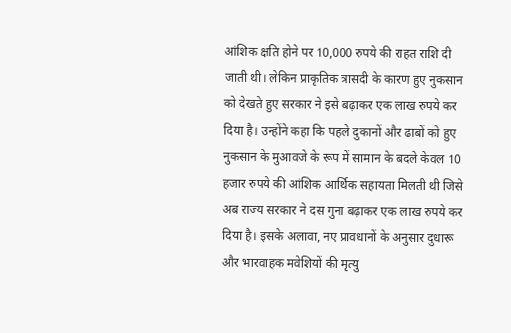आंशिक क्षति होने पर 10,000 रुपये की राहत राशि दी जाती थी। लेकिन प्राकृतिक त्रासदी के कारण हुए नुकसान को देखते हुए सरकार ने इसे बढ़ाकर एक लाख रुपये कर दिया है। उन्होंने कहा कि पहले दुकानों और ढाबों को हुए नुकसान के मुआवजे के रूप में सामान के बदले केवल 10 हजार रुपये की आंशिक आर्थिक सहायता मिलती थी जिसे अब राज्य सरकार ने दस गुना बढ़ाकर एक लाख रुपये कर दिया है। इसके अलावा, नए प्रावधानों के अनुसार दुधारू और भारवाहक मवेशियों की मृत्यु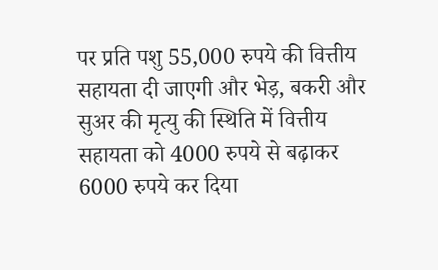पर प्रति पशु 55,000 रुपये की वित्तीय सहायता दी जाएगी और भेड़, बकरी और सुअर की मृत्यु की स्थिति में वित्तीय सहायता को 4000 रुपये से बढ़ाकर 6000 रुपये कर दिया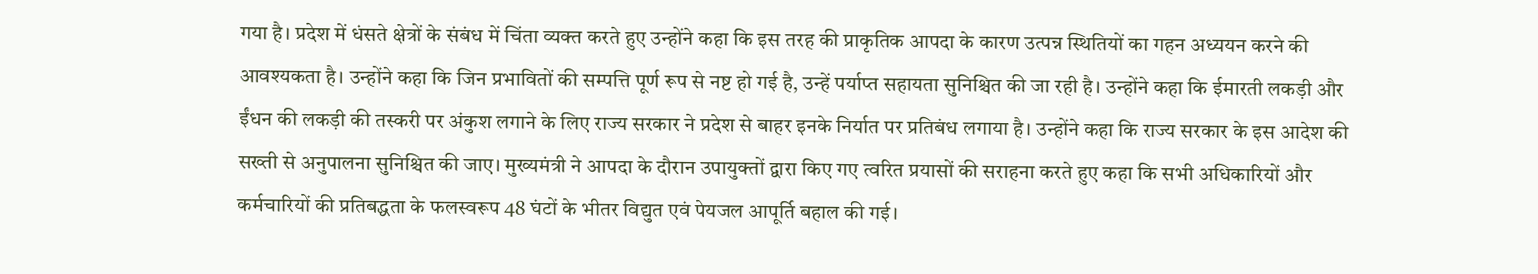गया है। प्रदेश में धंसते क्षेत्रों के संबंध में चिंता व्यक्त करते हुए उन्होंने कहा कि इस तरह की प्राकृतिक आपदा के कारण उत्पन्न स्थितियों का गहन अध्ययन करने की आवश्यकता है। उन्होंने कहा कि जिन प्रभावितों की सम्पत्ति पूर्ण रूप से नष्ट हो गई है, उन्हें पर्याप्त सहायता सुनिश्चित की जा रही है। उन्होंने कहा कि ईमारती लकड़ी और ईंधन की लकड़ी की तस्करी पर अंकुश लगाने के लिए राज्य सरकार ने प्रदेश से बाहर इनके निर्यात पर प्रतिबंध लगाया है। उन्होंने कहा कि राज्य सरकार के इस आदेश की सख्ती से अनुपालना सुनिश्चित की जाए। मुख्यमंत्री ने आपदा के दौरान उपायुक्तों द्वारा किए गए त्वरित प्रयासों की सराहना करते हुए कहा कि सभी अधिकारियों और कर्मचारियों की प्रतिबद्धता के फलस्वरूप 48 घंटों के भीतर विद्युत एवं पेयजल आपूर्ति बहाल की गई।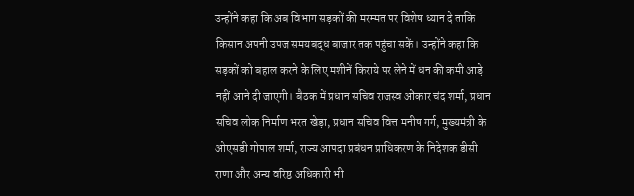उन्होंने कहा कि अब विभाग सड़कों की मरम्मत पर विशेष ध्यान दे ताकि किसान अपनी उपज समयबद्ध बाजार तक पहुंचा सकें। उन्होंने कहा कि सड़कों को बहाल करने के लिए मशीनें किराये पर लेने में धन की कमी आड़े नहीं आने दी जाएगी। बैठक में प्रधान सचिव राजस्व ओंकार चंद शर्मा, प्रधान सचिव लोक निर्माण भरत खेड़ा, प्रधान सचिव वित्त मनीष गर्ग, मुख्यमंत्री के ओएसडी गोपाल शर्मा, राज्य आपदा प्रबंधन प्राधिकरण के निदेशक डीसी राणा और अन्य वरिष्ठ अधिकारी भी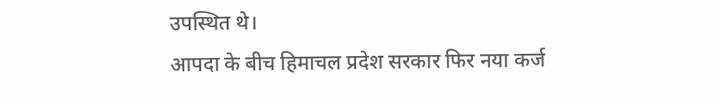उपस्थित थे।
आपदा के बीच हिमाचल प्रदेश सरकार फिर नया कर्ज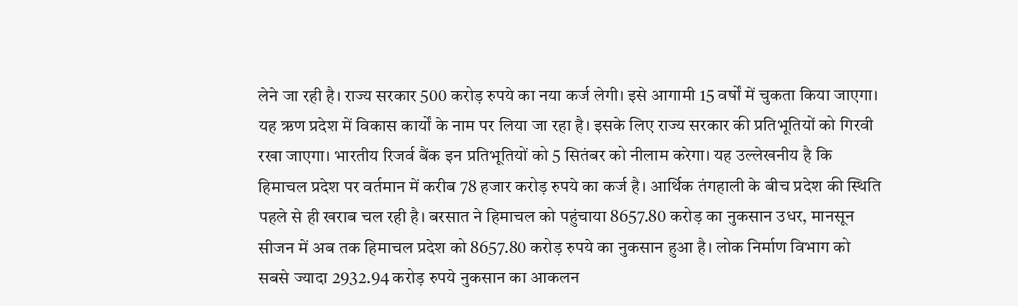लेने जा रही है। राज्य सरकार 500 करोड़ रुपये का नया कर्ज लेगी। इसे आगामी 15 वर्षों में चुकता किया जाएगा। यह ऋण प्रदेश में विकास कार्यों के नाम पर लिया जा रहा है। इसके लिए राज्य सरकार की प्रतिभूतियों को गिरवी रखा जाएगा। भारतीय रिजर्व बैंक इन प्रतिभूतियों को 5 सितंबर को नीलाम करेगा। यह उल्लेखनीय है कि हिमाचल प्रदेश पर वर्तमान में करीब 78 हजार करोड़ रुपये का कर्ज है। आर्थिक तंगहाली के बीच प्रदेश की स्थिति पहले से ही खराब चल रही है। बरसात ने हिमाचल को पहुंचाया 8657.80 करोड़ का नुकसान उधर, मानसून सीजन में अब तक हिमाचल प्रदेश को 8657.80 करोड़ रुपये का नुकसान हुआ है। लोक निर्माण विभाग को सबसे ज्यादा 2932.94 करोड़ रुपये नुकसान का आकलन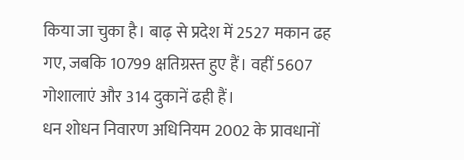किया जा चुका है। बाढ़ से प्रदेश में 2527 मकान ढह गए, जबकि 10799 क्षतिग्रस्त हुए हैं। वहीं 5607 गोशालाएं और 314 दुकानें ढही हैं।
धन शोधन निवारण अधिनियम 2002 के प्रावधानों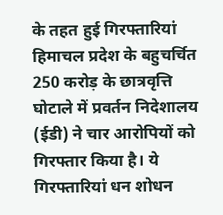के तहत हुई गिरफ्तारियां हिमाचल प्रदेश के बहुचर्चित 250 करोड़ के छात्रवृत्ति घोटाले में प्रवर्तन निदेशालय (ईडी) ने चार आरोपियों को गिरफ्तार किया है। ये गिरफ्तारियां धन शोधन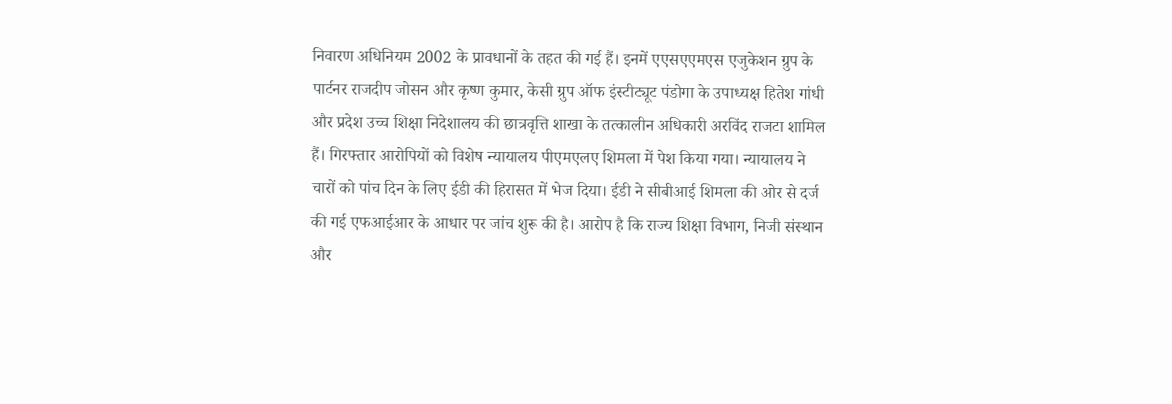निवारण अधिनियम 2002 के प्रावधानों के तहत की गई हैं। इनमें एएसएएमएस एजुकेशन ग्रुप के पार्टनर राजदीप जोसन और कृष्ण कुमार, केसी ग्रुप ऑफ इंस्टीट्यूट पंडोगा के उपाध्यक्ष हितेश गांधी और प्रदेश उच्च शिक्षा निदेशालय की छात्रवृत्ति शाखा के तत्कालीन अधिकारी अरविंद राजटा शामिल हैं। गिरफ्तार आरोपियों को विशेष न्यायालय पीएमएलए शिमला में पेश किया गया। न्यायालय ने चारों को पांच दिन के लिए ईडी की हिरासत में भेज दिया। ईडी ने सीबीआई शिमला की ओर से दर्ज की गई एफआईआर के आधार पर जांच शुरू की है। आरोप है कि राज्य शिक्षा विभाग, निजी संस्थान और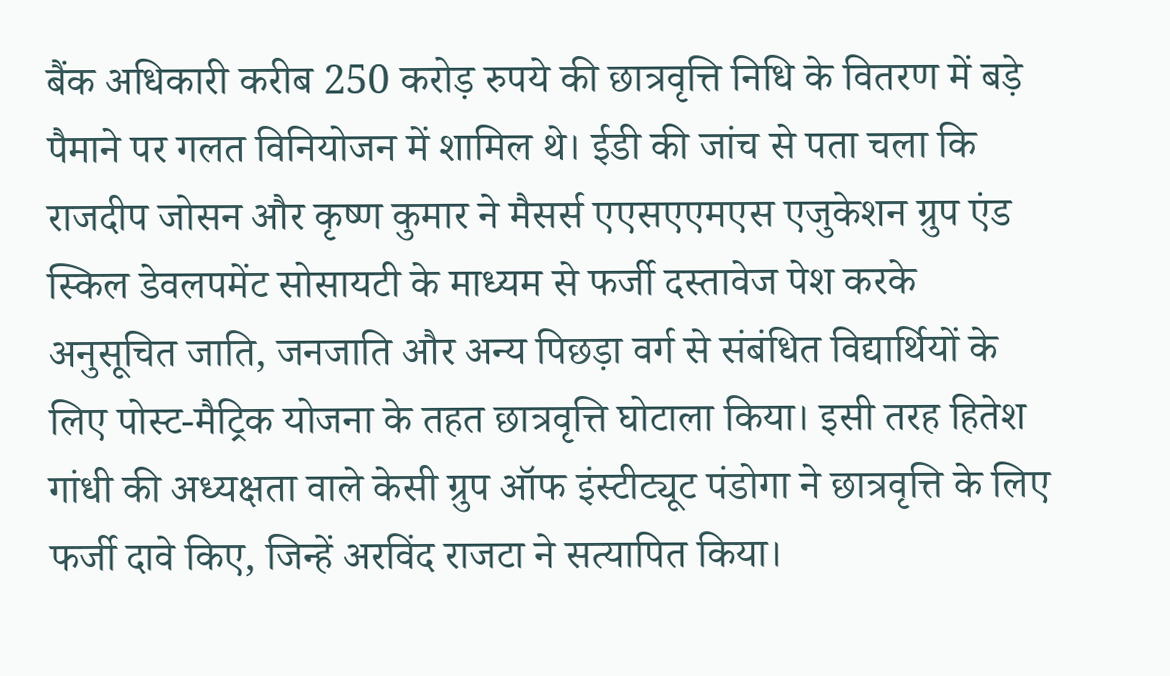बैंक अधिकारी करीब 250 करोड़ रुपये की छात्रवृत्ति निधि के वितरण में बड़े पैमाने पर गलत विनियोजन में शामिल थे। ईडी की जांच से पता चला कि राजदीप जोसन और कृष्ण कुमार ने मैसर्स एएसएएमएस एजुकेशन ग्रुप एंड स्किल डेवलपमेंट सोसायटी के माध्यम से फर्जी दस्तावेज पेश करके अनुसूचित जाति, जनजाति और अन्य पिछड़ा वर्ग से संबंधित विद्यार्थियों के लिए पोस्ट-मैट्रिक योजना के तहत छात्रवृत्ति घोटाला किया। इसी तरह हितेश गांधी की अध्यक्षता वाले केसी ग्रुप ऑफ इंस्टीट्यूट पंडोगा ने छात्रवृत्ति के लिए फर्जी दावे किए, जिन्हें अरविंद राजटा ने सत्यापित किया।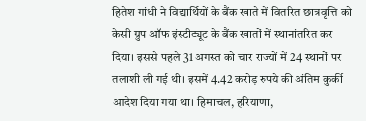हितेश गांधी ने विद्यार्थियों के बैंक खाते में वितरित छात्रवृत्ति को केसी ग्रुप ऑफ इंस्टीट्यूट के बैंक खातों में स्थानांतरित कर दिया। इससे पहले 31 अगस्त को चार राज्यों में 24 स्थानों पर तलाशी ली गई थी। इसमें 4.42 करोड़ रुपये की अंतिम कुर्की आदेश दिया गया था। हिमाचल, हरियाणा,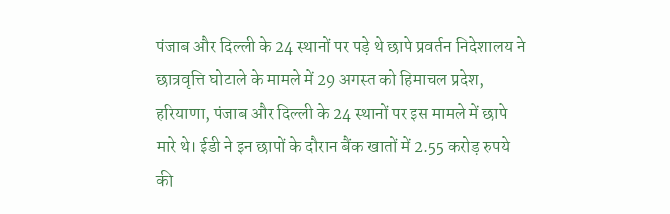पंजाब और दिल्ली के 24 स्थानों पर पड़े थे छापे प्रवर्तन निदेशालय ने छात्रवृत्ति घोटाले के मामले में 29 अगस्त को हिमाचल प्रदेश, हरियाणा, पंजाब और दिल्ली के 24 स्थानों पर इस मामले में छापे मारे थे। ईडी ने इन छापों के दौरान बैंक खातों में 2.55 करोड़ रुपये की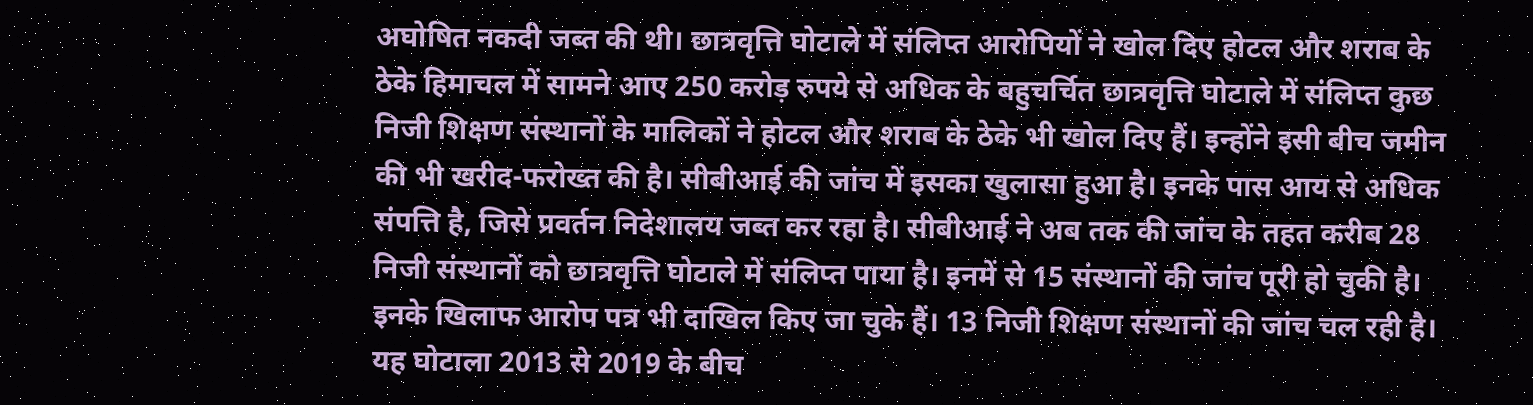अघोषित नकदी जब्त की थी। छात्रवृत्ति घोटाले में संलिप्त आरोपियों ने खोल दिए होटल और शराब के ठेके हिमाचल में सामने आए 250 करोड़ रुपये से अधिक के बहुचर्चित छात्रवृत्ति घोटाले में संलिप्त कुछ निजी शिक्षण संस्थानों के मालिकों ने होटल और शराब के ठेके भी खोल दिए हैं। इन्होंने इसी बीच जमीन की भी खरीद-फरोख्त की है। सीबीआई की जांच में इसका खुलासा हुआ है। इनके पास आय से अधिक संपत्ति है, जिसे प्रवर्तन निदेशालय जब्त कर रहा है। सीबीआई ने अब तक की जांच के तहत करीब 28 निजी संस्थानों को छात्रवृत्ति घोटाले में संलिप्त पाया है। इनमें से 15 संस्थानों की जांच पूरी हो चुकी है। इनके खिलाफ आरोप पत्र भी दाखिल किए जा चुके हैं। 13 निजी शिक्षण संस्थानों की जांच चल रही है। यह घोटाला 2013 से 2019 के बीच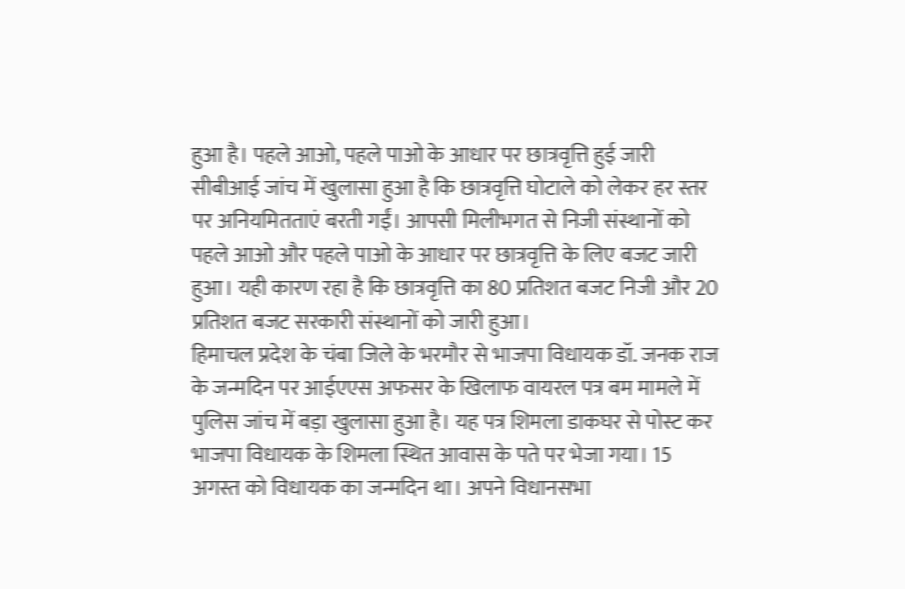हुआ है। पहले आओ, पहले पाओ के आधार पर छात्रवृत्ति हुई जारी सीबीआई जांच में खुलासा हुआ है कि छात्रवृत्ति घोटाले को लेकर हर स्तर पर अनियमितताएं बरती गईं। आपसी मिलीभगत से निजी संस्थानों को पहले आओ और पहले पाओ के आधार पर छात्रवृत्ति के लिए बजट जारी हुआ। यही कारण रहा है कि छात्रवृत्ति का 80 प्रतिशत बजट निजी और 20 प्रतिशत बजट सरकारी संस्थानों को जारी हुआ।
हिमाचल प्रदेश के चंबा जिले के भरमौर से भाजपा विधायक डॉ. जनक राज के जन्मदिन पर आईएएस अफसर के खिलाफ वायरल पत्र बम मामले में पुलिस जांच में बड़ा खुलासा हुआ है। यह पत्र शिमला डाकघर से पोस्ट कर भाजपा विधायक के शिमला स्थित आवास के पते पर भेजा गया। 15 अगस्त को विधायक का जन्मदिन था। अपने विधानसभा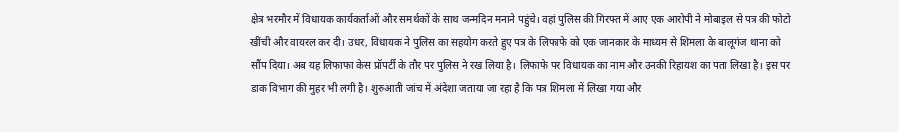क्षेत्र भरमौर में विधायक कार्यकर्ताओं और समर्थकों के साथ जन्मदिन मनाने पहुंचे। वहां पुलिस की गिरफ्त में आए एक आरोपी ने मोबाइल से पत्र की फोटो खींची और वायरल कर दी। उधर, विधायक ने पुलिस का सहयोग करते हुए पत्र के लिफाफे को एक जानकार के माध्यम से शिमला के बालूगंज थाना को सौंप दिया। अब यह लिफाफा केस प्रॉपर्टी के तौर पर पुलिस ने रख लिया है। लिफाफे पर विधायक का नाम और उनकी रिहायश का पता लिखा है। इस पर डाक विभाग की मुहर भी लगी है। शुरुआती जांच में अंदेशा जताया जा रहा है कि पत्र शिमला में लिखा गया और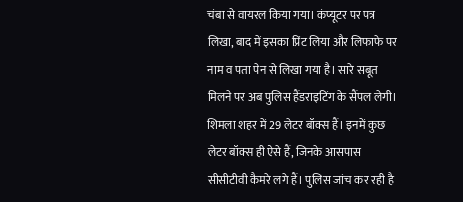चंबा से वायरल किया गया। कंप्यूटर पर पत्र लिखा, बाद में इसका प्रिंट लिया और लिफाफे पर नाम व पता पेन से लिखा गया है। सारे सबूत मिलने पर अब पुलिस हैंडराइटिंग के सैंपल लेगी। शिमला शहर में 29 लेटर बॉक्स हैं। इनमें कुछ लेटर बॉक्स ही ऐसे हैं, जिनके आसपास सीसीटीवी कैमरे लगे हैं। पुलिस जांच कर रही है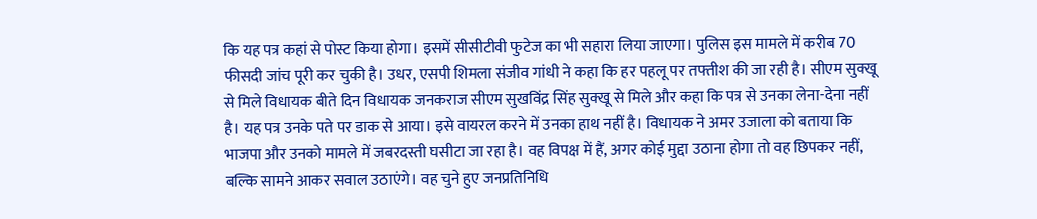कि यह पत्र कहां से पोस्ट किया होगा। इसमें सीसीटीवी फुटेज का भी सहारा लिया जाएगा। पुलिस इस मामले में करीब 70 फीसदी जांच पूरी कर चुकी है। उधर, एसपी शिमला संजीव गांधी ने कहा कि हर पहलू पर तफ्तीश की जा रही है। सीएम सुक्खू से मिले विधायक बीते दिन विधायक जनकराज सीएम सुखविंद्र सिंह सुक्खू से मिले और कहा कि पत्र से उनका लेना-देना नहीं है। यह पत्र उनके पते पर डाक से आया। इसे वायरल करने में उनका हाथ नहीं है। विधायक ने अमर उजाला को बताया कि भाजपा और उनको मामले में जबरदस्ती घसीटा जा रहा है। वह विपक्ष में हैं, अगर कोई मुद्दा उठाना होगा तो वह छिपकर नहीं, बल्कि सामने आकर सवाल उठाएंगे। वह चुने हुए जनप्रतिनिधि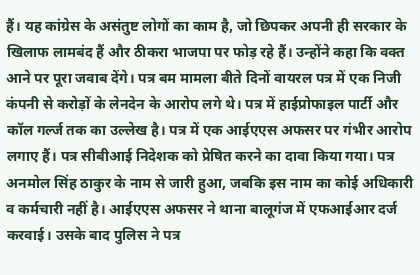हैं। यह कांग्रेस के असंतुष्ट लोगों का काम है, जो छिपकर अपनी ही सरकार के खिलाफ लामबंद हैं और ठीकरा भाजपा पर फोड़ रहे हैं। उन्होंने कहा कि वक्त आने पर पूरा जवाब देंगे। पत्र बम मामला बीते दिनों वायरल पत्र में एक निजी कंपनी से करोड़ों के लेनदेन के आरोप लगे थे। पत्र में हाईप्रोफाइल पार्टी और कॉल गर्ल्ज तक का उल्लेख है। पत्र में एक आईएएस अफसर पर गंभीर आरोप लगाए हैं। पत्र सीबीआई निदेशक को प्रेषित करने का दावा किया गया। पत्र अनमोल सिंह ठाकुर के नाम से जारी हुआ, जबकि इस नाम का कोई अधिकारी व कर्मचारी नहीं है। आईएएस अफसर ने थाना बालूगंज में एफआईआर दर्ज करवाई। उसके बाद पुलिस ने पत्र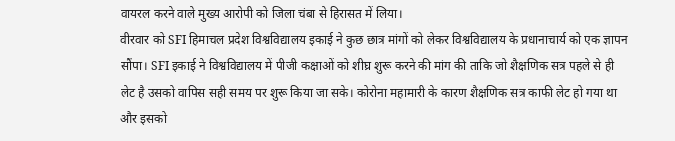वायरल करने वाले मुख्य आरोपी को जिला चंबा से हिरासत में लिया।
वीरवार को SFI हिमाचल प्रदेश विश्वविद्यालय इकाई ने कुछ छात्र मांगों को लेकर विश्वविद्यालय के प्रधानाचार्य को एक ज्ञापन सौंपा। SFI इकाई ने विश्वविद्यालय में पीजी कक्षाओं को शीघ्र शुरू करने की मांग की ताकि जो शैक्षणिक सत्र पहले से ही लेट है उसको वापिस सही समय पर शुरू किया जा सके। कोरोना महामारी के कारण शैक्षणिक सत्र काफी लेट हो गया था और इसको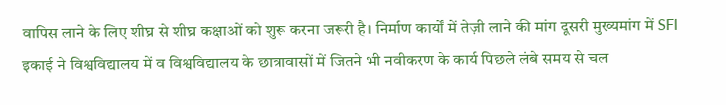वापिस लाने के लिए शीघ्र से शीघ्र कक्षाओं को शुरू करना जरूरी है। निर्माण कार्यों में तेज़ी लाने की मांग दूसरी मुख्यमांग में SFI इकाई ने विश्वविद्यालय में व विश्वविद्यालय के छात्रावासों में जितने भी नवीकरण के कार्य पिछले लंबे समय से चल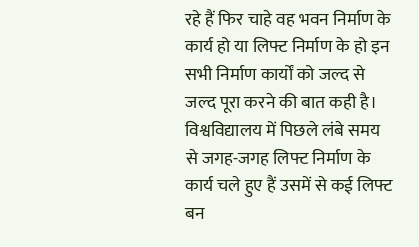रहे हैं फिर चाहे वह भवन निर्माण के कार्य हो या लिफ्ट निर्माण के हो इन सभी निर्माण कार्यों को जल्द से जल्द पूरा करने की बात कही है। विश्वविद्यालय में पिछले लंबे समय से जगह-जगह लिफ्ट निर्माण के कार्य चले हुए हैं उसमें से कई लिफ्ट बन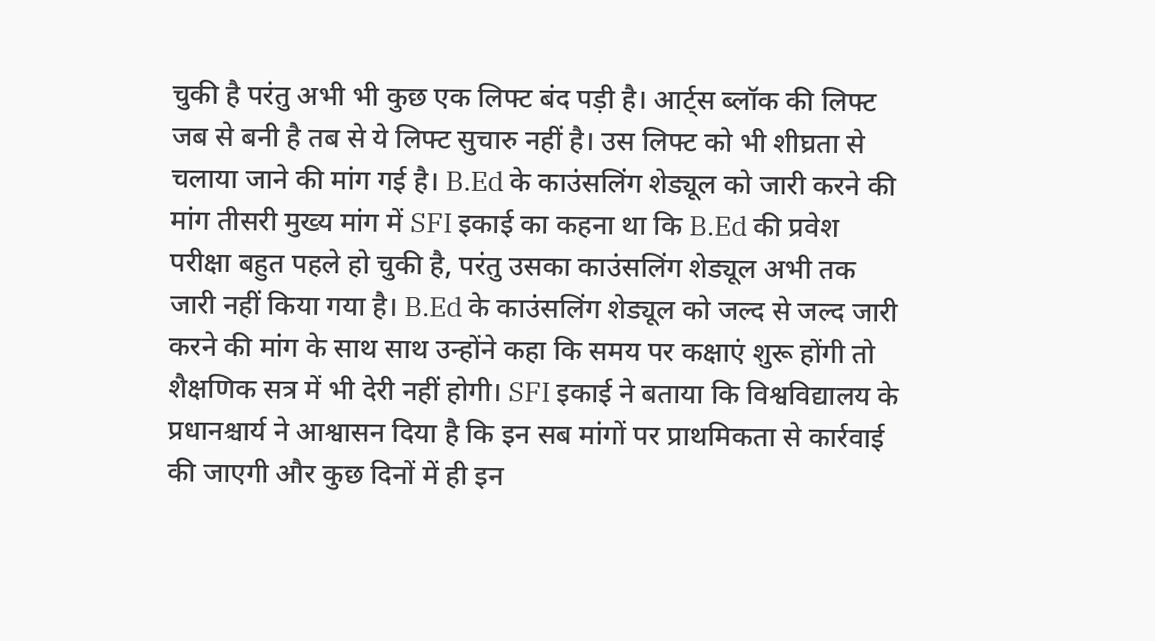चुकी है परंतु अभी भी कुछ एक लिफ्ट बंद पड़ी है। आर्ट्स ब्लॉक की लिफ्ट जब से बनी है तब से ये लिफ्ट सुचारु नहीं है। उस लिफ्ट को भी शीघ्रता से चलाया जाने की मांग गई है। B.Ed के काउंसलिंग शेड्यूल को जारी करने की मांग तीसरी मुख्य मांग में SFI इकाई का कहना था कि B.Ed की प्रवेश परीक्षा बहुत पहले हो चुकी है, परंतु उसका काउंसलिंग शेड्यूल अभी तक जारी नहीं किया गया है। B.Ed के काउंसलिंग शेड्यूल को जल्द से जल्द जारी करने की मांग के साथ साथ उन्होंने कहा कि समय पर कक्षाएं शुरू होंगी तो शैक्षणिक सत्र में भी देरी नहीं होगी। SFI इकाई ने बताया कि विश्वविद्यालय के प्रधानश्चार्य ने आश्वासन दिया है कि इन सब मांगों पर प्राथमिकता से कार्रवाई की जाएगी और कुछ दिनों में ही इन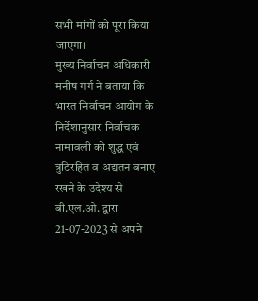सभी मांगों को पूरा किया जाएगा।
मुख्य निर्वाचन अधिकारी मनीष गर्ग ने बताया कि भारत निर्वाचन आयोग के निर्देशानुसार निर्वाचक नामावली को शुद्ध एवं त्रुटिरहित व अद्यतन बनाए रखने के उदेश्य से बी.एल.ओ. द्वारा 21-07-2023 से अपने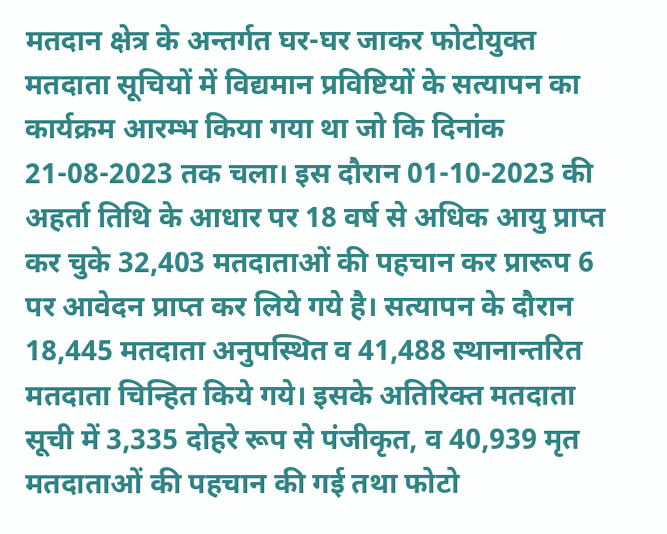मतदान क्षेत्र के अन्तर्गत घर-घर जाकर फोटोयुक्त मतदाता सूचियों में विद्यमान प्रविष्टियों के सत्यापन का कार्यक्रम आरम्भ किया गया था जो कि दिनांक 21-08-2023 तक चला। इस दौरान 01-10-2023 की अहर्ता तिथि के आधार पर 18 वर्ष से अधिक आयु प्राप्त कर चुके 32,403 मतदाताओं की पहचान कर प्रारूप 6 पर आवेदन प्राप्त कर लिये गये है। सत्यापन के दौरान 18,445 मतदाता अनुपस्थित व 41,488 स्थानान्तरित मतदाता चिन्हित किये गये। इसके अतिरिक्त मतदाता सूची में 3,335 दोहरे रूप से पंजीकृत, व 40,939 मृत मतदाताओं की पहचान की गई तथा फोटो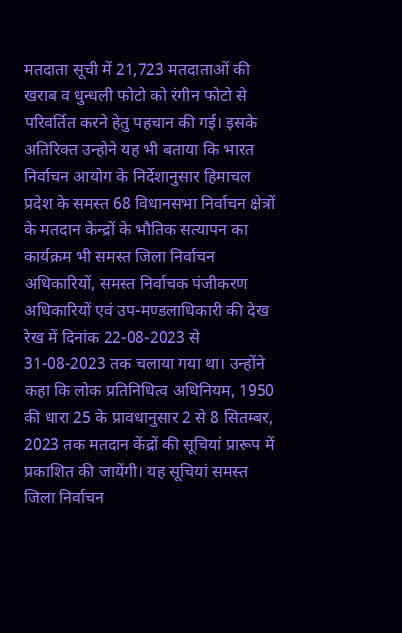मतदाता सूची में 21,723 मतदाताओं की खराब व धुन्धली फोटो को रंगीन फोटो से परिवर्तित करने हेतु पहचान की गई। इसके अतिरिक्त उन्होने यह भी बताया कि भारत निर्वाचन आयोग के निर्देशानुसार हिमाचल प्रदेश के समस्त 68 विधानसभा निर्वाचन क्षेत्रों के मतदान केन्द्रों के भौतिक सत्यापन का कार्यक्रम भी समस्त जिला निर्वाचन अधिकारियों, समस्त निर्वाचक पंजीकरण अधिकारियों एवं उप-मण्डलाधिकारी की देख रेख में दिनांक 22-08-2023 से 31-08-2023 तक चलाया गया था। उन्होंने कहा कि लोक प्रतिनिधित्व अधिनियम, 1950 की धारा 25 के प्रावधानुसार 2 से 8 सितम्बर, 2023 तक मतदान केंद्रों की सूचियां प्रारूप में प्रकाशित की जायेंगी। यह सूचियां समस्त जिला निर्वाचन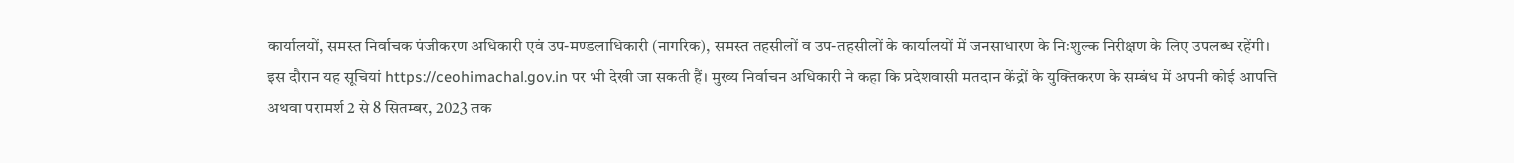कार्यालयों, समस्त निर्वाचक पंजीकरण अधिकारी एवं उप-मण्डलाधिकारी (नागरिक), समस्त तहसीलों व उप-तहसीलों के कार्यालयों में जनसाधारण के निःशुल्क निरीक्षण के लिए उपलब्ध रहेंगी। इस दौरान यह सूचियां https://ceohimachal.gov.in पर भी देखी जा सकती हैं। मुख्य निर्वाचन अधिकारी ने कहा कि प्रदेशवासी मतदान केंद्रों के युक्तिकरण के सम्बंध में अपनी कोई आपत्ति अथवा परामर्श 2 से 8 सितम्बर, 2023 तक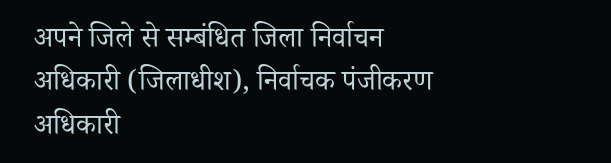अपने जिले से सम्बंधित जिला निर्वाचन अधिकारी (जिलाधीश), निर्वाचक पंजीकरण अधिकारी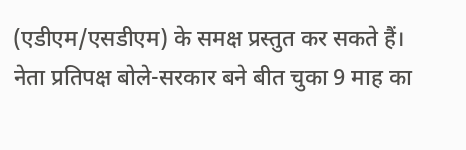(एडीएम/एसडीएम) के समक्ष प्रस्तुत कर सकते हैं।
नेता प्रतिपक्ष बोले-सरकार बने बीत चुका 9 माह का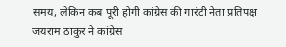समय, लेकिन कब पूरी होगी कांग्रेस की गारंटी नेता प्रतिपक्ष जयराम ठाकुर ने कांग्रेस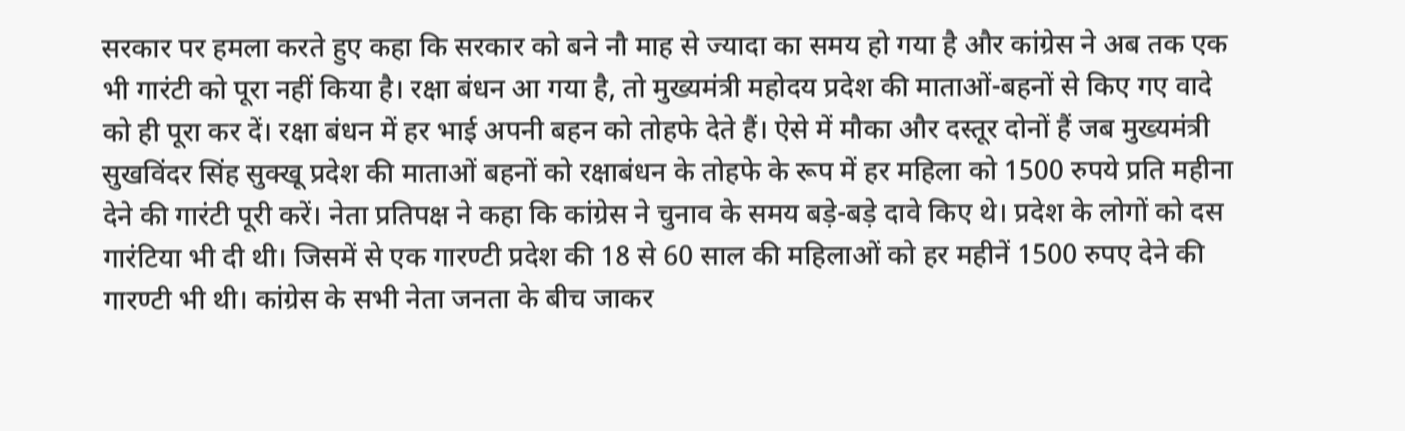सरकार पर हमला करते हुए कहा कि सरकार को बने नौ माह से ज्यादा का समय हो गया है और कांग्रेस ने अब तक एक भी गारंटी को पूरा नहीं किया है। रक्षा बंधन आ गया है, तो मुख्यमंत्री महोदय प्रदेश की माताओं-बहनों से किए गए वादे को ही पूरा कर दें। रक्षा बंधन में हर भाई अपनी बहन को तोहफे देते हैं। ऐसे में मौका और दस्तूर दोनों हैं जब मुख्यमंत्री सुखविंदर सिंह सुक्खू प्रदेश की माताओं बहनों को रक्षाबंधन के तोहफे के रूप में हर महिला को 1500 रुपये प्रति महीना देने की गारंटी पूरी करें। नेता प्रतिपक्ष ने कहा कि कांग्रेस ने चुनाव के समय बड़े-बड़े दावे किए थे। प्रदेश के लोगों को दस गारंटिया भी दी थी। जिसमें से एक गारण्टी प्रदेश की 18 से 60 साल की महिलाओं को हर महीनें 1500 रुपए देने की गारण्टी भी थी। कांग्रेस के सभी नेता जनता के बीच जाकर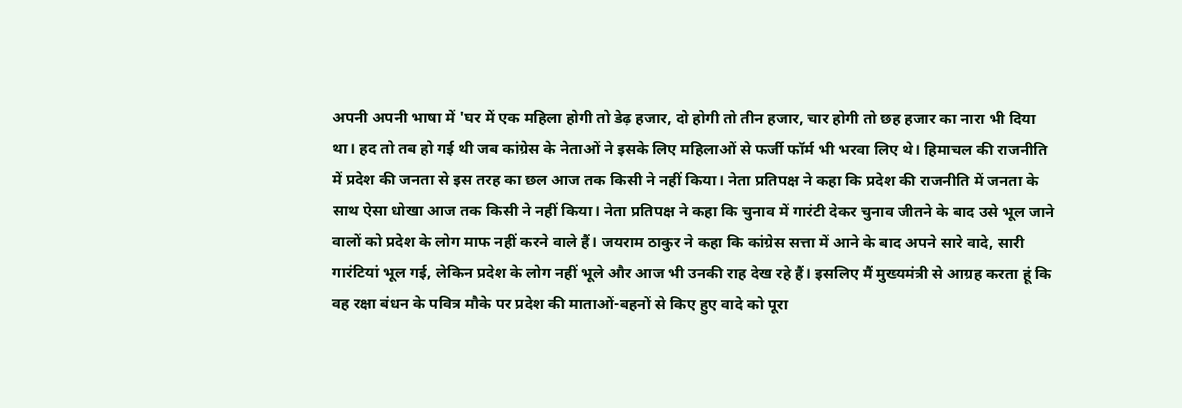अपनी अपनी भाषा में 'घर में एक महिला होगी तो डेढ़ हजार, दो होगी तो तीन हजार, चार होगी तो छह हजार का नारा भी दिया था। हद तो तब हो गई थी जब कांग्रेस के नेताओं ने इसके लिए महिलाओं से फर्जी फॉर्म भी भरवा लिए थे। हिमाचल की राजनीति में प्रदेश की जनता से इस तरह का छल आज तक किसी ने नहीं किया। नेता प्रतिपक्ष ने कहा कि प्रदेश की राजनीति में जनता के साथ ऐसा धोखा आज तक किसी ने नहीं किया। नेता प्रतिपक्ष ने कहा कि चुनाव में गारंटी देकर चुनाव जीतने के बाद उसे भूल जाने वालों को प्रदेश के लोग माफ नहीं करने वाले हैं। जयराम ठाकुर ने कहा कि कांग्रेस सत्ता में आने के बाद अपने सारे वादे, सारी गारंटियां भूल गई, लेकिन प्रदेश के लोग नहीं भूले और आज भी उनकी राह देख रहे हैं। इसलिए मैं मुख्यमंत्री से आग्रह करता हूं कि वह रक्षा बंधन के पवित्र मौके पर प्रदेश की माताओं-बहनों से किए हुए वादे को पूरा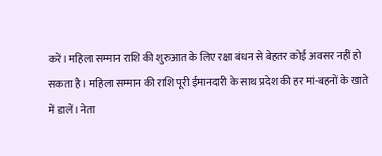करें। महिला सम्मान राशि की शुरुआत के लिए रक्षा बंधन से बेहतर कोई अवसर नहीं हो सकता है। महिला सम्मान की राशि पूरी ईमानदारी के साथ प्रदेश की हर मां-बहनों के खाते में डालें। नेता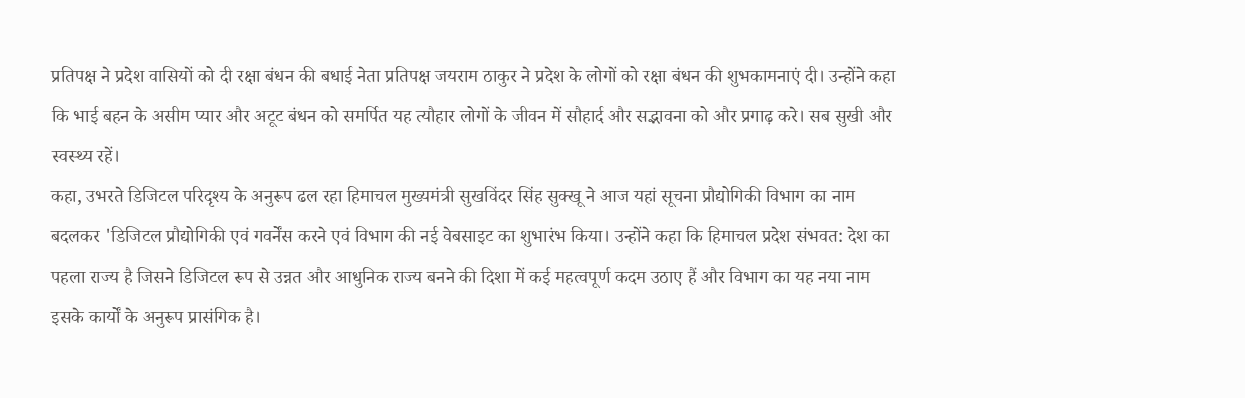प्रतिपक्ष ने प्रदेश वासियों को दी रक्षा बंधन की बधाई नेता प्रतिपक्ष जयराम ठाकुर ने प्रदेश के लोगों को रक्षा बंधन की शुभकामनाएं दी। उन्होंने कहा कि भाई बहन के असीम प्यार और अटूट बंधन को समर्पित यह त्यौहार लोगों के जीवन में सौहार्द और सद्भावना को और प्रगाढ़ करे। सब सुखी और स्वस्थ्य रहें।
कहा, उभरते डिजिटल परिदृश्य के अनुरूप ढल रहा हिमाचल मुख्यमंत्री सुखविंदर सिंह सुक्खू ने आज यहां सूचना प्रौद्योगिकी विभाग का नाम बदलकर 'डिजिटल प्रौद्योगिकी एवं गवर्नेंस करने एवं विभाग की नई वेबसाइट का शुभारंभ किया। उन्होंने कहा कि हिमाचल प्रदेश संभवत: देश का पहला राज्य है जिसने डिजिटल रूप से उन्नत और आधुनिक राज्य बनने की दिशा में कई महत्वपूर्ण कदम उठाए हैं और विभाग का यह नया नाम इसके कार्यों के अनुरूप प्रासंगिक है।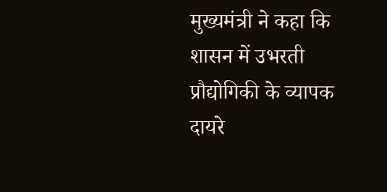मुख्यमंत्री ने कहा कि शासन में उभरती प्रौद्योगिकी के व्यापक दायरे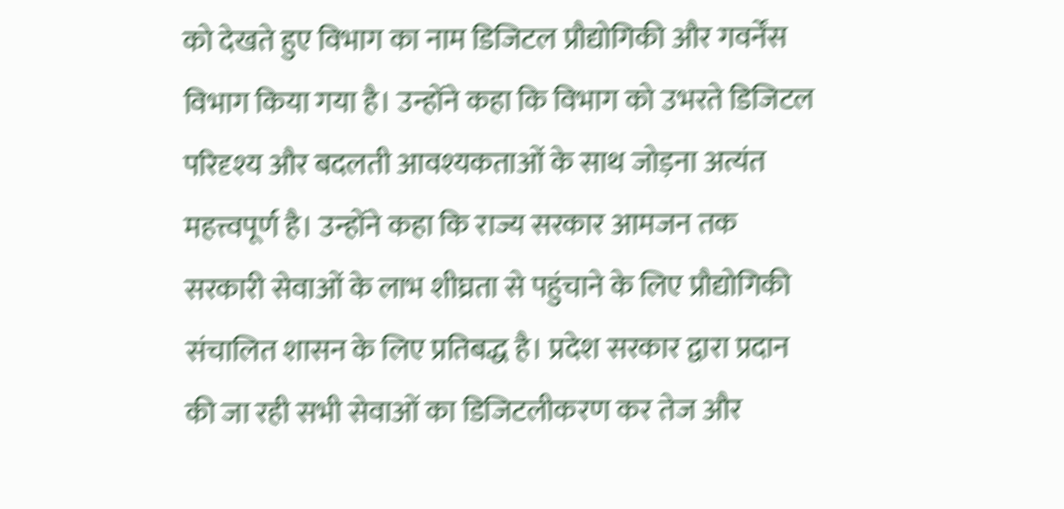को देखते हुए विभाग का नाम डिजिटल प्रौद्योगिकी और गवर्नेंस विभाग किया गया है। उन्होंने कहा कि विभाग को उभरते डिजिटल परिदृश्य और बदलती आवश्यकताओं के साथ जोड़ना अत्यंत महत्त्वपूर्ण है। उन्होंने कहा कि राज्य सरकार आमजन तक सरकारी सेवाओं के लाभ शीघ्रता से पहुंचाने के लिए प्रौद्योगिकी संचालित शासन के लिए प्रतिबद्ध है। प्रदेश सरकार द्वारा प्रदान की जा रही सभी सेवाओं का डिजिटलीकरण कर तेज और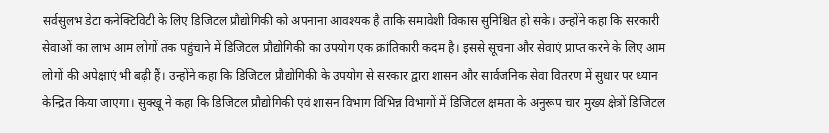सर्वसुलभ डेटा कनेक्टिविटी के लिए डिजिटल प्रौद्योगिकी को अपनाना आवश्यक है ताकि समावेशी विकास सुनिश्चित हो सके। उन्होंने कहा कि सरकारी सेवाओं का लाभ आम लोगों तक पहुंचाने में डिजिटल प्रौद्योगिकी का उपयोग एक क्रांतिकारी कदम है। इससे सूचना और सेवाएं प्राप्त करने के लिए आम लोगों की अपेक्षाएं भी बढ़ी हैं। उन्होंने कहा कि डिजिटल प्रौद्योगिकी के उपयोग से सरकार द्वारा शासन और सार्वजनिक सेवा वितरण में सुधार पर ध्यान केन्द्रित किया जाएगा। सुक्खू ने कहा कि डिजिटल प्रौद्योगिकी एवं शासन विभाग विभिन्न विभागों में डिजिटल क्षमता के अनुरूप चार मुख्य क्षेत्रों डिजिटल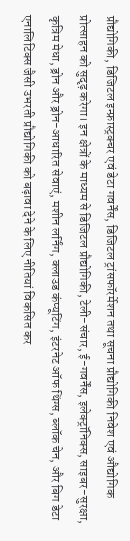प्रौद्योगिकी, डिजिटल इन्फ्रास्ट्रक्चर एवं डेटा गवर्नेंस, डिजिटल ट्रांसफॉरर्मेशन तथा सूचना प्रौद्योगिकी निवेश एवं औद्योगिक प्रोत्साहन को सुदृढ़ करेगा। इन क्षेत्रों के माध्यम से डिजिटल प्रौद्योगिकी, टेली-संचार, ई-गवर्नेंस, इलेक्ट्रॉनिक्स, साइबर-सुरक्षा, कृत्रिम मेधा, ड्रोन और ड्रोन-आधारित सेवाएं, मशीन लर्निंग, क्लाउड कंप्यूटिंग, इंटरनेट ऑफ थिंग्स, ब्लॉक चेन, और बिग डेटा एनालिटिक्स जैसी उभरती प्रौद्योगिकी को बढ़ावा देने के लिए नीतियां विकसित कर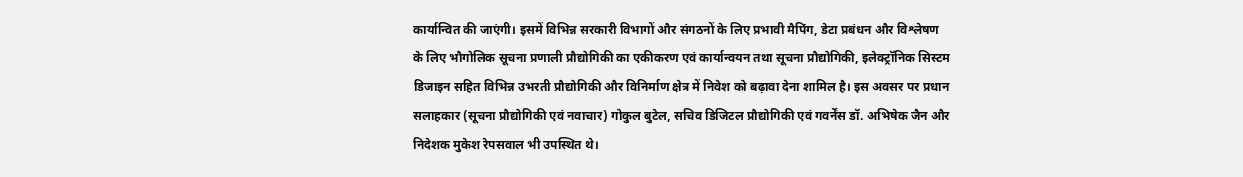कार्यान्वित की जाएंगी। इसमें विभिन्न सरकारी विभागों और संगठनों के लिए प्रभावी मैपिंग, डेटा प्रबंधन और विश्लेषण के लिए भौगोलिक सूचना प्रणाली प्रौद्योगिकी का एकीकरण एवं कार्यान्वयन तथा सूचना प्रौद्योगिकी, इलेक्ट्रॉनिक सिस्टम डिजाइन सहित विभिन्न उभरती प्रौद्योगिकी और विनिर्माण क्षेत्र में निवेश को बढ़ावा देना शामिल है। इस अवसर पर प्रधान सलाहकार (सूचना प्रौद्योगिकी एवं नवाचार) गोकुल बुटेल, सचिव डिजिटल प्रौद्योगिकी एवं गवर्नेंस डॉ. अभिषेक जैन और निदेशक मुकेश रेपसवाल भी उपस्थित थे।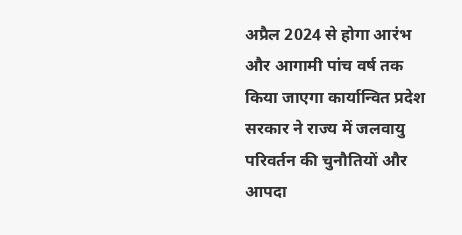अप्रैल 2024 से होगा आरंभ और आगामी पांच वर्ष तक किया जाएगा कार्यान्वित प्रदेश सरकार ने राज्य में जलवायु परिवर्तन की चुनौतियों और आपदा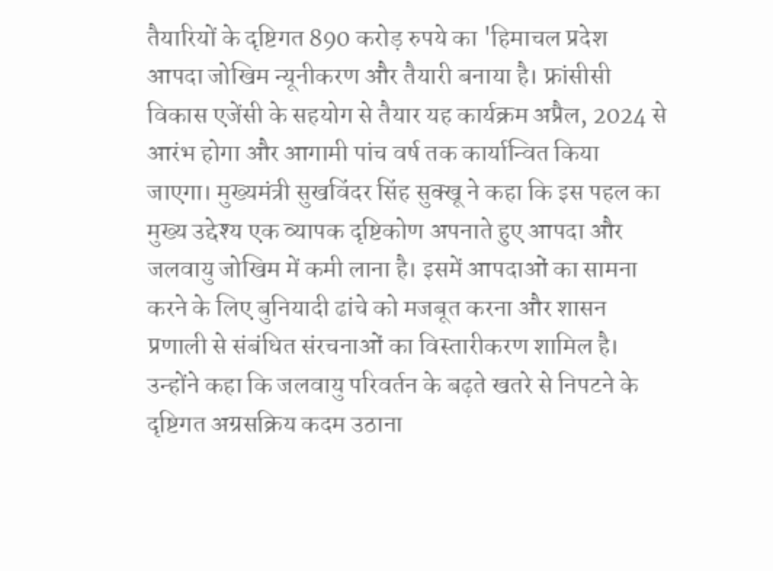तैयारियों के दृष्टिगत 890 करोड़ रुपये का 'हिमाचल प्रदेश आपदा जोखिम न्यूनीकरण और तैयारी बनाया है। फ्रांसीसी विकास एजेंसी के सहयोग से तैयार यह कार्यक्रम अप्रैल, 2024 से आरंभ होगा और आगामी पांच वर्ष तक कार्यान्वित किया जाएगा। मुख्यमंत्री सुखविंदर सिंह सुक्खू ने कहा कि इस पहल का मुख्य उद्देश्य एक व्यापक दृष्टिकोण अपनाते हुए आपदा और जलवायु जोखिम में कमी लाना है। इसमें आपदाओं का सामना करने के लिए बुनियादी ढांचे को मजबूत करना और शासन प्रणाली से संबंधित संरचनाओं का विस्तारीकरण शामिल है। उन्होंने कहा कि जलवायु परिवर्तन के बढ़ते खतरे से निपटने के दृष्टिगत अग्रसक्रिय कदम उठाना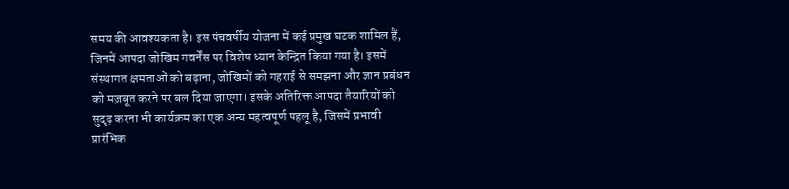समय की आवश्यकता है। इस पंचवर्षीय योजना में कई प्रमुख घटक शामिल हैं, जिनमें आपदा जोखिम गवर्नेंस पर विशेष ध्यान केन्द्रित किया गया है। इसमें संस्थागत क्षमताओं को बढ़ाना, जोखिमों को गहराई से समझना और ज्ञान प्रबंधन को मज़बूत करने पर बल दिया जाएगा। इसके अतिरिक्त आपदा तैयारियों को सुदृढ़ करना भी कार्यक्रम का एक अन्य महत्वपूर्ण पहलू है, जिसमें प्रभावी प्रारंभिक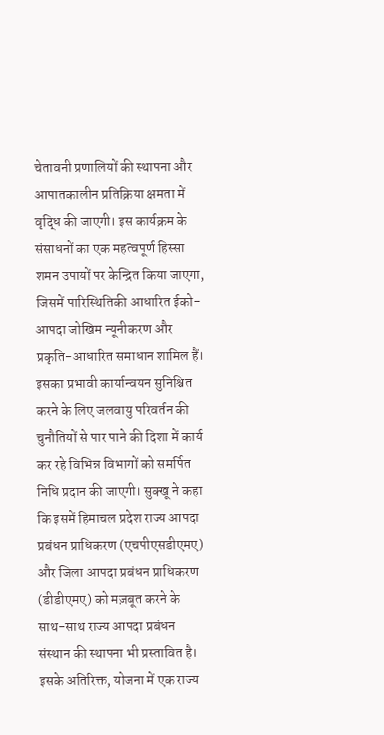चेतावनी प्रणालियों की स्थापना और आपातकालीन प्रतिक्रिया क्षमता में वृद्धि की जाएगी। इस कार्यक्रम के संसाधनों का एक महत्वपूर्ण हिस्सा शमन उपायों पर केन्द्रित किया जाएगा, जिसमें पारिस्थितिकी आधारित ईको-आपदा जोखिम न्यूनीकरण और प्रकृति-आधारित समाधान शामिल हैं। इसका प्रभावी कार्यान्वयन सुनिश्चित करने के लिए जलवायु परिवर्तन की चुनौतियों से पार पाने की दिशा में कार्य कर रहे विभिन्न विभागों को समर्पित निधि प्रदान की जाएगी। सुक्खू ने कहा कि इसमें हिमाचल प्रदेश राज्य आपदा प्रबंधन प्राधिकरण (एचपीएसडीएमए) और जिला आपदा प्रबंधन प्राधिकरण (डीडीएमए) को मज़बूत करने के साथ-साथ राज्य आपदा प्रबंधन संस्थान की स्थापना भी प्रस्तावित है। इसके अतिरिक्त, योजना में एक राज्य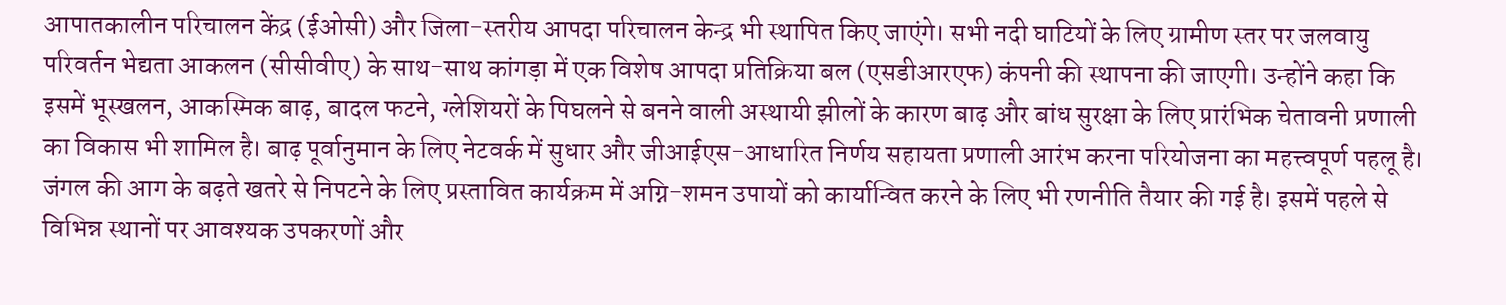आपातकालीन परिचालन केंद्र (ईओसी) और जिला-स्तरीय आपदा परिचालन केन्द्र भी स्थापित किए जाएंगे। सभी नदी घाटियों के लिए ग्रामीण स्तर पर जलवायु परिवर्तन भेद्यता आकलन (सीसीवीए) के साथ-साथ कांगड़ा में एक विशेष आपदा प्रतिक्रिया बल (एसडीआरएफ) कंपनी की स्थापना की जाएगी। उन्होंने कहा कि इसमें भूस्खलन, आकस्मिक बाढ़, बादल फटने, ग्लेशियरों के पिघलने से बनने वाली अस्थायी झीलों के कारण बाढ़ और बांध सुरक्षा के लिए प्रारंभिक चेतावनी प्रणाली का विकास भी शामिल है। बाढ़ पूर्वानुमान के लिए नेटवर्क में सुधार और जीआईएस-आधारित निर्णय सहायता प्रणाली आरंभ करना परियोजना का महत्त्वपूर्ण पहलू है। जंगल की आग के बढ़ते खतरे से निपटने के लिए प्रस्तावित कार्यक्रम में अग्नि-शमन उपायों को कार्यान्वित करने के लिए भी रणनीति तैयार की गई है। इसमें पहले से विभिन्न स्थानों पर आवश्यक उपकरणों और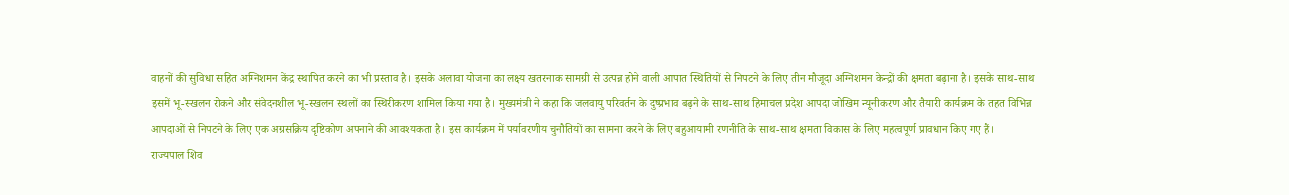वाहनों की सुविधा सहित अग्निशमन केंद्र स्थापित करने का भी प्रस्ताव है। इसके अलावा योजना का लक्ष्य खतरनाक सामग्री से उत्पन्न होने वाली आपात स्थितियों से निपटने के लिए तीन मौजूदा अग्निशमन केन्द्रों की क्षमता बढ़ाना है। इसके साथ-साथ इसमें भू-स्खलन रोकने और संवेदनशील भू-स्खलन स्थलों का स्थिरीकरण शामिल किया गया है। मुख्यमंत्री ने कहा कि जलवायु परिवर्तन के दुष्प्रभाव बढ़ने के साथ-साथ हिमाचल प्रदेश आपदा जोखिम न्यूनीकरण और तैयारी कार्यक्रम के तहत विभिन्न आपदाओं से निपटने के लिए एक अग्रसक्रिय दृष्टिकोण अपनाने की आवश्यकता है। इस कार्यक्रम में पर्यावरणीय चुनौतियों का सामना करने के लिए बहुआयामी रणनीति के साथ-साथ क्षमता विकास के लिए महत्वपूर्ण प्रावधान किए गए हैं।
राज्यपाल शिव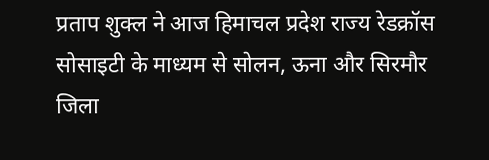प्रताप शुक्ल ने आज हिमाचल प्रदेश राज्य रेडक्रॉस सोसाइटी के माध्यम से सोलन, ऊना और सिरमौर जिला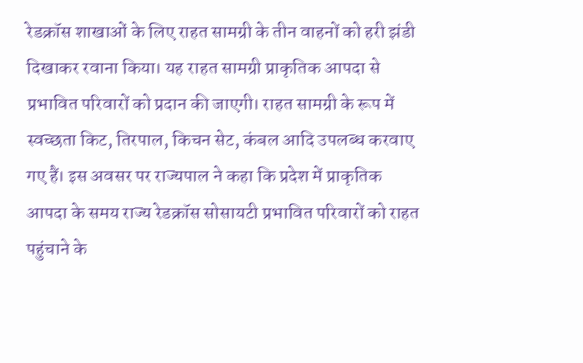रेडक्रॉस शाखाओं के लिए राहत सामग्री के तीन वाहनों को हरी झंडी दिखाकर रवाना किया। यह राहत सामग्री प्राकृतिक आपदा से प्रभावित परिवारों को प्रदान की जाएगी। राहत सामग्री के रूप में स्वच्छता किट, तिरपाल, किचन सेट, कंबल आदि उपलब्ध करवाए गए हैं। इस अवसर पर राज्यपाल ने कहा कि प्रदेश में प्राकृतिक आपदा के समय राज्य रेडक्रॉस सोसायटी प्रभावित परिवारों को राहत पहुंचाने के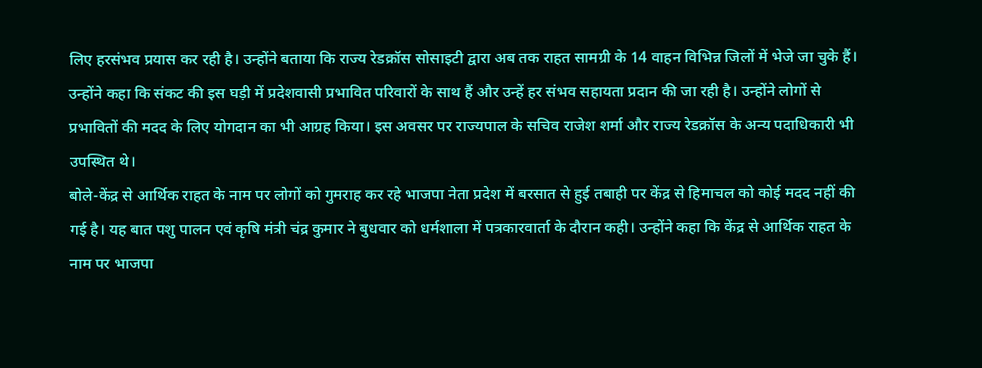लिए हरसंभव प्रयास कर रही है। उन्होंने बताया कि राज्य रेडक्रॉस सोसाइटी द्वारा अब तक राहत सामग्री के 14 वाहन विभिन्न जिलों में भेजे जा चुके हैं। उन्होंने कहा कि संकट की इस घड़ी में प्रदेशवासी प्रभावित परिवारों के साथ हैं और उन्हें हर संभव सहायता प्रदान की जा रही है। उन्होंने लोगों से प्रभावितों की मदद के लिए योगदान का भी आग्रह किया। इस अवसर पर राज्यपाल के सचिव राजेश शर्मा और राज्य रेडक्रॉस के अन्य पदाधिकारी भी उपस्थित थे।
बोले-केंद्र से आर्थिक राहत के नाम पर लोगों को गुमराह कर रहे भाजपा नेता प्रदेश में बरसात से हुई तबाही पर केंद्र से हिमाचल को कोई मदद नहीं की गई है। यह बात पशु पालन एवं कृषि मंत्री चंद्र कुमार ने बुधवार को धर्मशाला में पत्रकारवार्ता के दौरान कही। उन्होंने कहा कि केंद्र से आर्थिक राहत के नाम पर भाजपा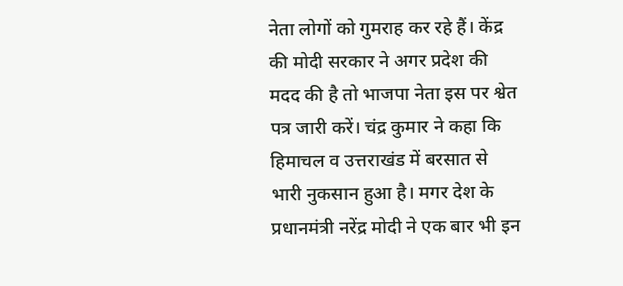नेता लोगों को गुमराह कर रहे हैं। केंद्र की मोदी सरकार ने अगर प्रदेश की मदद की है तो भाजपा नेता इस पर श्वेत पत्र जारी करें। चंद्र कुमार ने कहा कि हिमाचल व उत्तराखंड में बरसात से भारी नुकसान हुआ है। मगर देश के प्रधानमंत्री नरेंद्र मोदी ने एक बार भी इन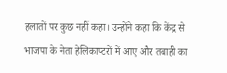हलातों पर कुछ नहीं कहा। उन्होंने कहा कि केंद्र से भाजपा के नेता हेलिकाप्टरों में आए और तबाही का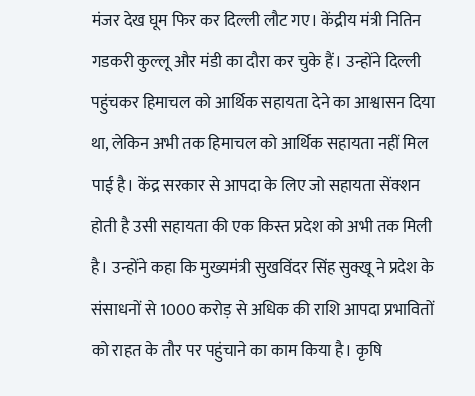मंजर देख घूम फिर कर दिल्ली लौट गए। केंद्रीय मंत्री नितिन गडकरी कुल्लू और मंडी का दौरा कर चुके हैं। उन्होंने दिल्ली पहुंचकर हिमाचल को आर्थिक सहायता देने का आश्वासन दिया था, लेकिन अभी तक हिमाचल को आर्थिक सहायता नहीं मिल पाई है। केंद्र सरकार से आपदा के लिए जो सहायता सेंक्शन होती है उसी सहायता की एक किस्त प्रदेश को अभी तक मिली है। उन्होंने कहा कि मुख्यमंत्री सुखविंदर सिंह सुक्खू ने प्रदेश के संसाधनों से 1000 करोड़ से अधिक की राशि आपदा प्रभावितों को राहत के तौर पर पहुंचाने का काम किया है। कृषि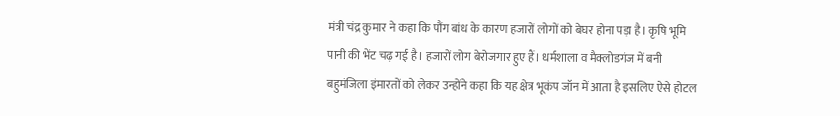मंत्री चंद्र कुमार ने कहा कि पौंग बांध के कारण हजारों लोगों को बेघर होना पड़ा है। कृषि भूमि पानी की भेंट चढ़ गई है। हजारों लोग बेरोजगार हुए हैं। धर्मशाला व मैक्लोडगंज में बनी बहुमंजिला इंमारतों को लेकर उन्होंने कहा कि यह क्षेत्र भूकंप जॉन में आता है इसलिए ऐसे होटल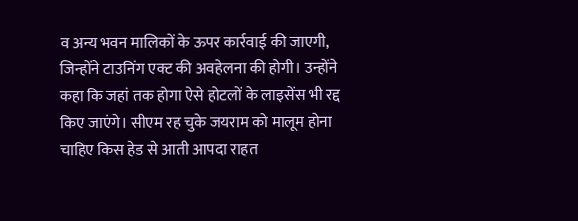व अन्य भवन मालिकों के ऊपर कार्रवाई की जाएगी, जिन्होंने टाउनिंग एक्ट की अवहेलना की होगी। उन्होंने कहा कि जहां तक होगा ऐसे होटलों के लाइसेंस भी रद्द किए जाएंगे। सीएम रह चुके जयराम को मालूम होना चाहिए किस हेड से आती आपदा राहत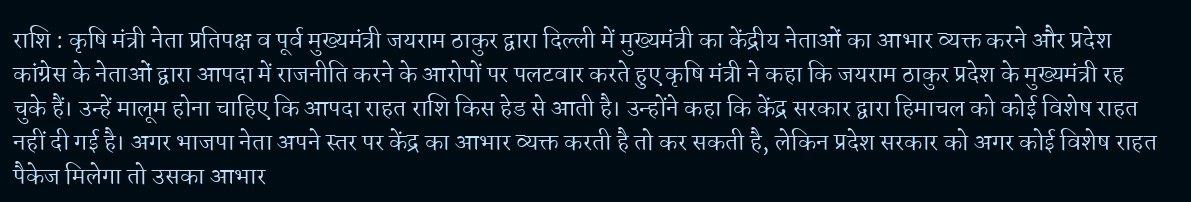राशि : कृषि मंत्री नेता प्रतिपक्ष व पूर्व मुख्यमंत्री जयराम ठाकुर द्वारा दिल्ली में मुख्यमंत्री का केंद्रीय नेताओं का आभार व्यक्त करने और प्रदेश कांग्रेस के नेताओं द्वारा आपदा में राजनीति करने के आरोपों पर पलटवार करते हुए कृषि मंत्री ने कहा कि जयराम ठाकुर प्रदेश के मुख्यमंत्री रह चुके हैं। उन्हें मालूम होना चाहिए कि आपदा राहत राशि किस हेड से आती है। उन्होंने कहा कि केंद्र सरकार द्वारा हिमाचल को कोई विशेष राहत नहीं दी गई है। अगर भाजपा नेता अपने स्तर पर केंद्र का आभार व्यक्त करती है तो कर सकती है, लेकिन प्रदेश सरकार को अगर कोई विशेष राहत पैकेज मिलेगा तो उसका आभार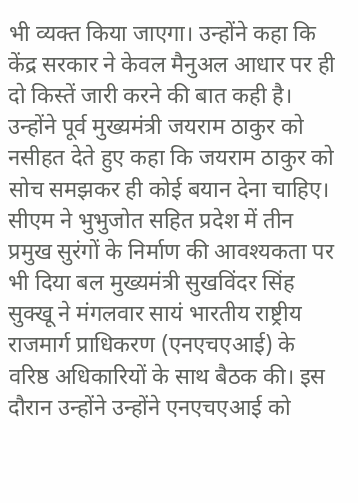भी व्यक्त किया जाएगा। उन्होंने कहा कि केंद्र सरकार ने केवल मैनुअल आधार पर ही दो किस्तें जारी करने की बात कही है। उन्होंने पूर्व मुख्यमंत्री जयराम ठाकुर को नसीहत देते हुए कहा कि जयराम ठाकुर को सोच समझकर ही कोई बयान देना चाहिए।
सीएम ने भुभुजोत सहित प्रदेश में तीन प्रमुख सुरंगों के निर्माण की आवश्यकता पर भी दिया बल मुख्यमंत्री सुखविंदर सिंह सुक्खू ने मंगलवार सायं भारतीय राष्ट्रीय राजमार्ग प्राधिकरण (एनएचएआई) के वरिष्ठ अधिकारियों के साथ बैठक की। इस दौरान उन्होंने उन्होंने एनएचएआई को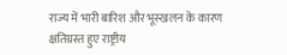राज्य में भारी बारिश और भूस्खलन के कारण क्षतिग्रस्त हुए राष्ट्रीय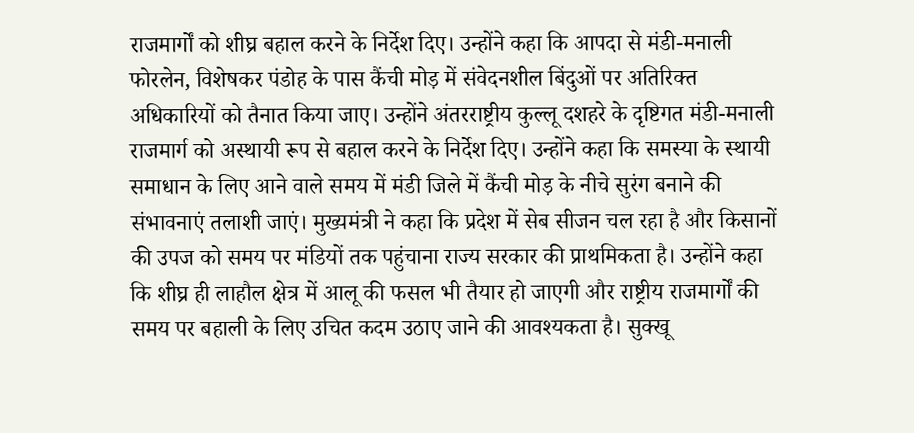राजमार्गों को शीघ्र बहाल करने के निर्देश दिए। उन्होंने कहा कि आपदा से मंडी-मनाली फोरलेन, विशेषकर पंडोह के पास कैंची मोड़ में संवेदनशील बिंदुओं पर अतिरिक्त अधिकारियों को तैनात किया जाए। उन्होंने अंतरराष्ट्रीय कुल्लू दशहरे के दृष्टिगत मंडी-मनाली राजमार्ग को अस्थायी रूप से बहाल करने के निर्देश दिए। उन्होंने कहा कि समस्या के स्थायी समाधान के लिए आने वाले समय में मंडी जिले में कैंची मोड़ के नीचे सुरंग बनाने की संभावनाएं तलाशी जाएं। मुख्यमंत्री ने कहा कि प्रदेश में सेब सीजन चल रहा है और किसानों की उपज को समय पर मंडियों तक पहुंचाना राज्य सरकार की प्राथमिकता है। उन्होंने कहा कि शीघ्र ही लाहौल क्षेत्र में आलू की फसल भी तैयार हो जाएगी और राष्ट्रीय राजमार्गों की समय पर बहाली के लिए उचित कदम उठाए जाने की आवश्यकता है। सुक्खू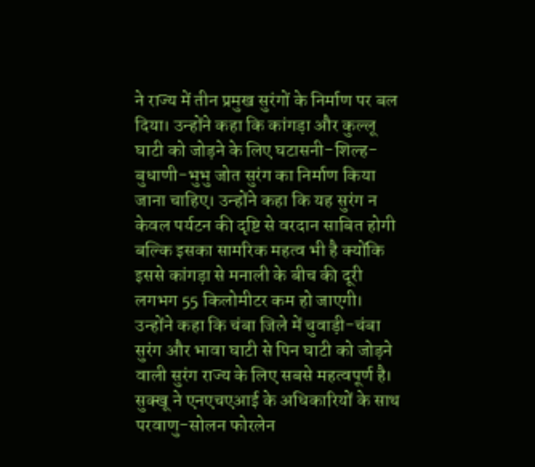ने राज्य में तीन प्रमुख सुरंगों के निर्माण पर बल दिया। उन्होंने कहा कि कांगड़ा और कुल्लू घाटी को जोड़ने के लिए घटासनी-शिल्ह-बुधाणी-भुभु जोत सुरंग का निर्माण किया जाना चाहिए। उन्होंने कहा कि यह सुरंग न केवल पर्यटन की दृष्टि से वरदान साबित होगी बल्कि इसका सामरिक महत्व भी है क्योंकि इससे कांगड़ा से मनाली के बीच की दूरी लगभग 55 किलोमीटर कम हो जाएगी। उन्होंने कहा कि चंबा जिले में चुवाड़ी-चंबा सुरंग और भावा घाटी से पिन घाटी को जोड़ने वाली सुरंग राज्य के लिए सबसे महत्वपूर्ण है। सुक्खू ने एनएचएआई के अधिकारियों के साथ परवाणु-सोलन फोरलेन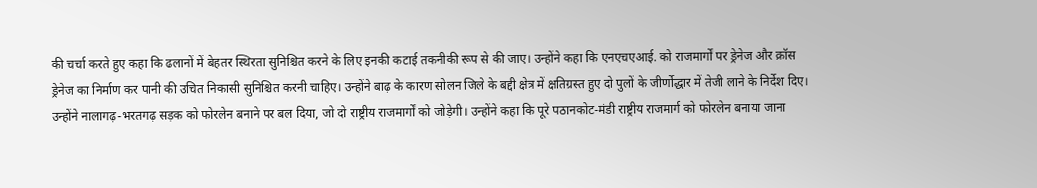की चर्चा करते हुए कहा कि ढलानों में बेहतर स्थिरता सुनिश्चित करने के लिए इनकी कटाई तकनीकी रूप से की जाए। उन्होंने कहा कि एनएचएआई. को राजमार्गों पर ड्रेनेज और क्रॉस ड्रेनेज का निर्माण कर पानी की उचित निकासी सुनिश्चित करनी चाहिए। उन्होंने बाढ़ के कारण सोलन जिले के बद्दी क्षेत्र में क्षतिग्रस्त हुए दो पुलों के जीर्णोद्धार में तेजी लाने के निर्देश दिए। उन्होंने नालागढ़-भरतगढ़ सड़क को फोरलेन बनाने पर बल दिया, जो दो राष्ट्रीय राजमार्गों को जोड़ेगी। उन्होंने कहा कि पूरे पठानकोट-मंडी राष्ट्रीय राजमार्ग को फोरलेन बनाया जाना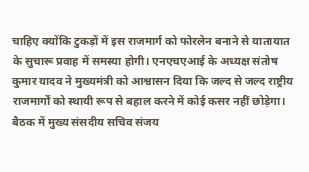चाहिए क्योंकि टुकड़ों में इस राजमार्ग को फोरलेन बनाने से यातायात के सुचारू प्रवाह में समस्या होगी। एनएचएआई के अध्यक्ष संतोष कुमार यादव ने मुख्यमंत्री को आश्वासन दिया कि जल्द से जल्द राष्ट्रीय राजमार्गों को स्थायी रूप से बहाल करने में कोई कसर नहीं छोड़ेगा। बैठक में मुख्य संसदीय सचिव संजय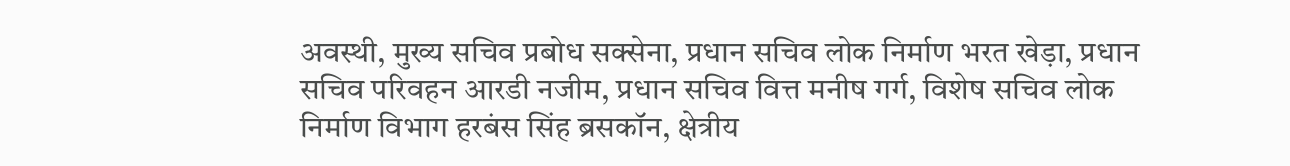अवस्थी, मुख्य सचिव प्रबोध सक्सेना, प्रधान सचिव लोक निर्माण भरत खेड़ा, प्रधान सचिव परिवहन आरडी नजीम, प्रधान सचिव वित्त मनीष गर्ग, विशेष सचिव लोक निर्माण विभाग हरबंस सिंह ब्रसकॉन, क्षेत्रीय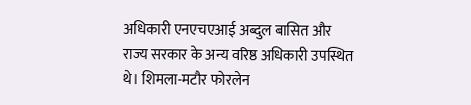अधिकारी एनएचएआई अब्दुल बासित और राज्य सरकार के अन्य वरिष्ठ अधिकारी उपस्थित थे। शिमला-मटौर फोरलेन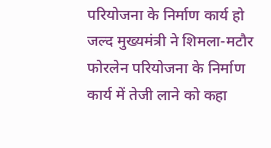परियोजना के निर्माण कार्य हो जल्द मुख्यमंत्री ने शिमला-मटौर फोरलेन परियोजना के निर्माण कार्य में तेजी लाने को कहा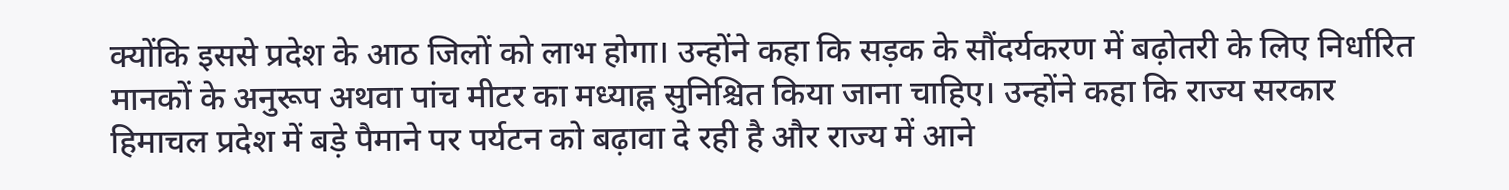क्योंकि इससे प्रदेश के आठ जिलों को लाभ होगा। उन्होंने कहा कि सड़क के सौंदर्यकरण में बढ़ोतरी के लिए निर्धारित मानकों के अनुरूप अथवा पांच मीटर का मध्याह्न सुनिश्चित किया जाना चाहिए। उन्होंने कहा कि राज्य सरकार हिमाचल प्रदेश में बड़े पैमाने पर पर्यटन को बढ़ावा दे रही है और राज्य में आने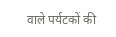वाले पर्यटकों की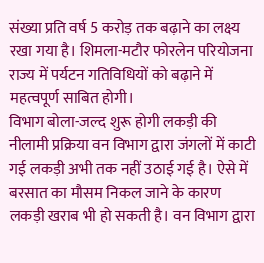संख्या प्रति वर्ष 5 करोड़ तक बढ़ाने का लक्ष्य रखा गया है। शिमला-मटौर फोरलेन परियोजना राज्य में पर्यटन गतिविधियों को बढ़ाने में महत्वपूर्ण साबित होगी।
विभाग बोला-जल्द शुरू होगी लकड़ी की नीलामी प्रक्रिया वन विभाग द्वारा जंगलों में काटी गई लकड़ी अभी तक नहीं उठाई गई है। ऐसे में बरसात का मौसम निकल जाने के कारण लकड़ी खराब भी हो सकती है। वन विभाग द्वारा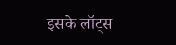इसके लॉट्स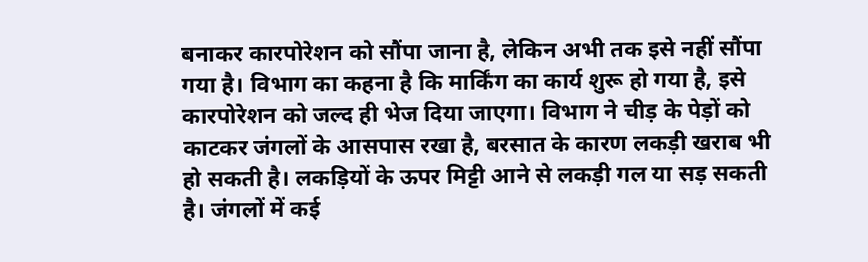बनाकर कारपोरेशन को सौंपा जाना है, लेकिन अभी तक इसे नहीं सौंपा गया है। विभाग का कहना है कि मार्किंग का कार्य शुरू हो गया है, इसे कारपोरेशन को जल्द ही भेज दिया जाएगा। विभाग ने चीड़ के पेड़ों को काटकर जंगलों के आसपास रखा है, बरसात के कारण लकड़ी खराब भी हो सकती है। लकड़ियों के ऊपर मिट्टी आने से लकड़ी गल या सड़ सकती है। जंगलों में कई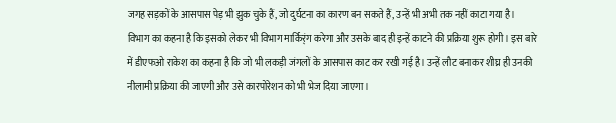जगह सड़कों के आसपास पेड़ भी झुक चुके हैं, जो दुर्घटना का कारण बन सकते हैं, उन्हें भी अभी तक नहीं काटा गया है। विभाग का कहना है कि इसको लेकर भी विभाग मार्किर्ंग करेगा और उसके बाद ही इन्हें काटने की प्रक्रिया शुरू होगी। इस बारे में डीएफओ राकेश का कहना है कि जो भी लकड़ी जंगलों के आसपास काट कर रखी गई है। उन्हें लौट बनाकर शीघ्र ही उनकी नीलामी प्रक्रिया की जाएगी और उसे कारपोरेशन को भी भेज दिया जाएगा।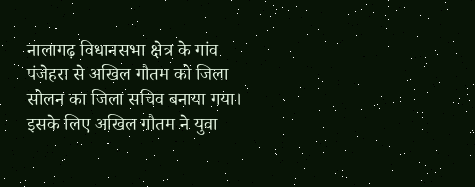नालागढ़ विधानसभा क्षेत्र के गांव पंजेहरा से अखिल गौतम को जिला सोलन का जिला सचिव बनाया गया। इसके लिए अखिल गौतम ने युवा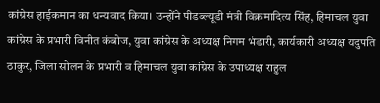कांग्रेस हाईकमान का धन्यवाद किया। उन्होंने पीडब्ल्यूडी मंत्री विक्रमादित्य सिंह, हिमाचल युवा कांग्रेस के प्रभारी विनीत कंबोज, युवा कांग्रेस के अध्यक्ष निगम भंडारी, कार्यकारी अध्यक्ष यदुपति ठाकुर, जिला सोलन के प्रभारी व हिमाचल युवा कांग्रेस के उपाध्यक्ष राहुल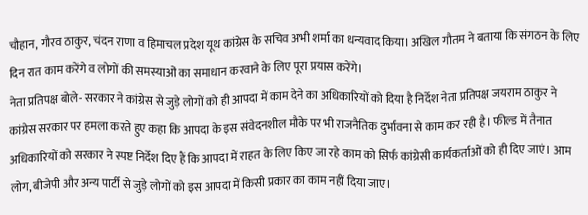चौहान, गौरव ठाकुर, चंदन राणा व हिमाचल प्रदेश यूथ कांग्रेस के सचिव अभी शर्मा का धन्यवाद किया। अखिल गौतम ने बताया कि संगठन के लिए दिन रात काम करेंगे व लोगों की समस्याओं का समाधान करवाने के लिए पूरा प्रयास करेंगे।
नेता प्रतिपक्ष बोले- सरकार ने कांग्रेस से जुड़े लोगों को ही आपदा में काम देने का अधिकारियों को दिया है निर्देश नेता प्रतिपक्ष जयराम ठाकुर ने कांग्रेस सरकार पर हमला करते हुए कहा कि आपदा के इस संवेदनशील मौके पर भी राजनैतिक दुर्भावना से काम कर रही है। फील्ड में तैनात अधिकारियों को सरकार ने स्पष्ट निर्देश दिए हैं कि आपदा में राहत के लिए किए जा रहे काम को सिर्फ कांग्रेसी कार्यकर्ताओं को ही दिए जाएं। आम लोग, बीजेपी और अन्य पार्टी से जुड़े लोगों को इस आपदा में किसी प्रकार का काम नहीं दिया जाए।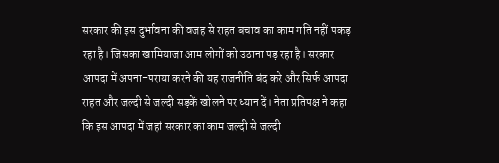सरकार की इस दुर्भावना की वजह से राहत बचाव का काम गति नहीं पकड़ रहा है। जिसका खामियाजा आम लोगों को उठाना पड़ रहा है। सरकार आपदा में अपना-पराया करने की यह राजनीति बंद करे और सिर्फ आपदा राहत और जल्दी से जल्दी सड़कें खोलने पर ध्यान दें। नेता प्रतिपक्ष ने कहा कि इस आपदा में जहां सरकार का काम जल्दी से जल्दी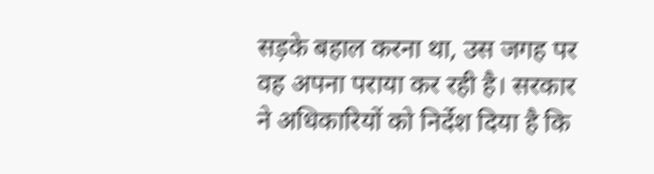सड़के बहाल करना था, उस जगह पर वह अपना पराया कर रही है। सरकार ने अधिकारियों को निर्देश दिया है कि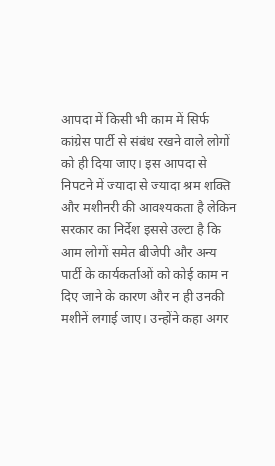आपदा में किसी भी काम में सिर्फ कांग्रेस पार्टी से संबंध रखने वाले लोगों को ही दिया जाए। इस आपदा से निपटने में ज्यादा से ज्यादा श्रम शक्ति और मशीनरी की आवश्यकता है लेकिन सरकार का निर्देश इससे उल्टा है कि आम लोगों समेत बीजेपी और अन्य पार्टी के कार्यकर्ताओं को कोई काम न दिए जाने के कारण और न ही उनकी मशीनें लगाई जाए। उन्होंने कहा अगर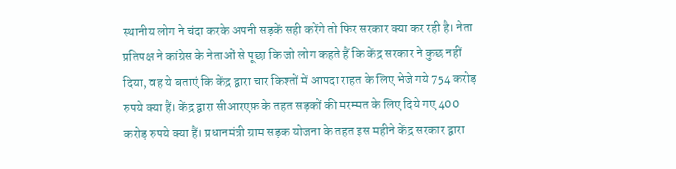स्थानीय लोग ने चंदा करके अपनी सड़कें सही करेंगे तो फिर सरकार क्या कर रही है। नेता प्रतिपक्ष ने कांग्रेस के नेताओं से पूछा कि जो लोग कहते हैं कि केंद्र सरकार ने कुछ नहीं दिया, वह ये बताएं कि केंद्र द्वारा चार किश्तों में आपदा राहत के लिए भेजे गये 754 करोड़ रुपये क्या हैं। केंद्र द्वारा सीआरएफ़ के तहत सड़कों की मरम्मत के लिए दिये गए 400 करोड़ रुपये क्या हैं। प्रधानमंत्री ग्राम सड़क योजना के तहत इस महीने केंद्र सरकार द्वारा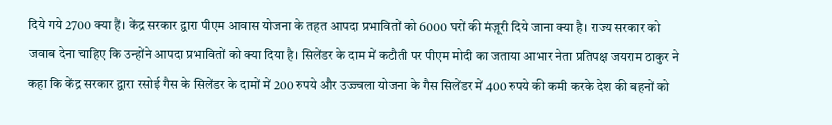दिये गये 2700 क्या हैं। केंद्र सरकार द्वारा पीएम आवास योजना के तहत आपदा प्रभावितों को 6000 घरों की मंज़ूरी दिये जाना क्या है। राज्य सरकार को जवाब देना चाहिए कि उन्होंने आपदा प्रभावितों को क्या दिया है। सिलेंडर के दाम में कटौती पर पीएम मोदी का जताया आभार नेता प्रतिपक्ष जयराम ठाकुर ने कहा कि केंद्र सरकार द्वारा रसोई गैस के सिलेंडर के दामों में 200 रुपये और उज्ज्वला योजना के गैस सिलेंडर में 400 रुपये की कमी करके देश की बहनों को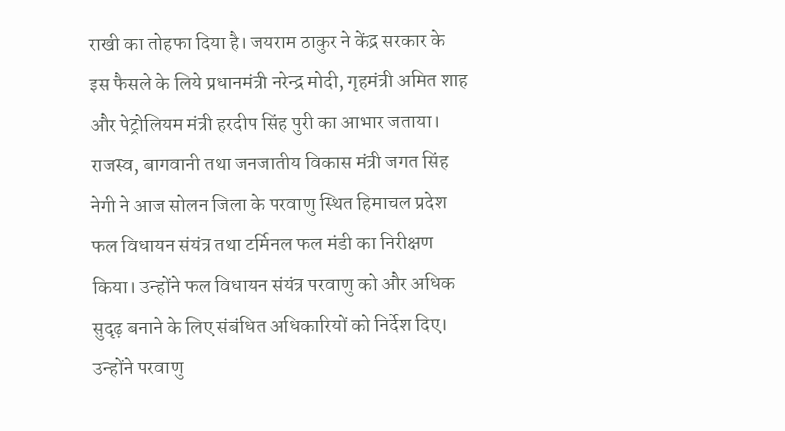राखी का तोहफा दिया है। जयराम ठाकुर ने केंद्र सरकार के इस फैसले के लिये प्रधानमंत्री नरेन्द्र मोदी, गृहमंत्री अमित शाह और पेट्रोलियम मंत्री हरदीप सिंह पुरी का आभार जताया।
राजस्व, बागवानी तथा जनजातीय विकास मंत्री जगत सिंह नेगी ने आज सोलन जिला के परवाणु स्थित हिमाचल प्रदेश फल विधायन संयंत्र तथा टर्मिनल फल मंडी का निरीक्षण किया। उन्होंने फल विधायन संयंत्र परवाणु को और अधिक सुदृढ़ बनाने के लिए संबंधित अधिकारियों को निर्देश दिए। उन्होंने परवाणु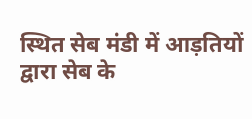स्थित सेब मंडी में आड़तियों द्वारा सेब के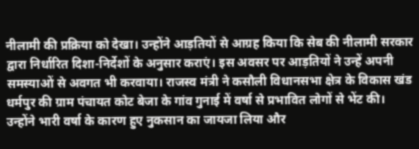नीलामी की प्रक्रिया को देखा। उन्होंने आड़तियों से आग्रह किया कि सेब की नीलामी सरकार द्वारा निर्धारित दिशा-निर्देशों के अनुसार कराएं। इस अवसर पर आड़तियों ने उन्हें अपनी समस्याओं से अवगत भी करवाया। राजस्व मंत्री ने कसौली विधानसभा क्षेत्र के विकास खंड धर्मपुर की ग्राम पंचायत कोट बेजा के गांव गुनाई में वर्षा से प्रभावित लोगों से भेंट की। उन्होंने भारी वर्षा के कारण हुए नुकसान का जायजा लिया और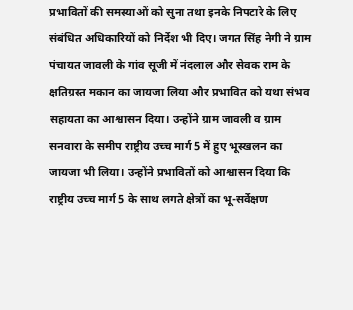प्रभावितों की समस्याओं को सुना तथा इनके निपटारे के लिए संबंधित अधिकारियों को निर्देश भी दिए। जगत सिंह नेगी ने ग्राम पंचायत जावली के गांव सूजी में नंदलाल और सेवक राम के क्षतिग्रस्त मकान का जायजा लिया और प्रभावित को यथा संभव सहायता का आश्वासन दिया। उन्होंने ग्राम जावली व ग्राम सनवारा के समीप राष्ट्रीय उच्च मार्ग 5 में हुए भूस्खलन का जायजा भी लिया। उन्होंने प्रभावितों को आश्वासन दिया कि राष्ट्रीय उच्च मार्ग 5 के साथ लगते क्षेत्रों का भू-सर्वेक्षण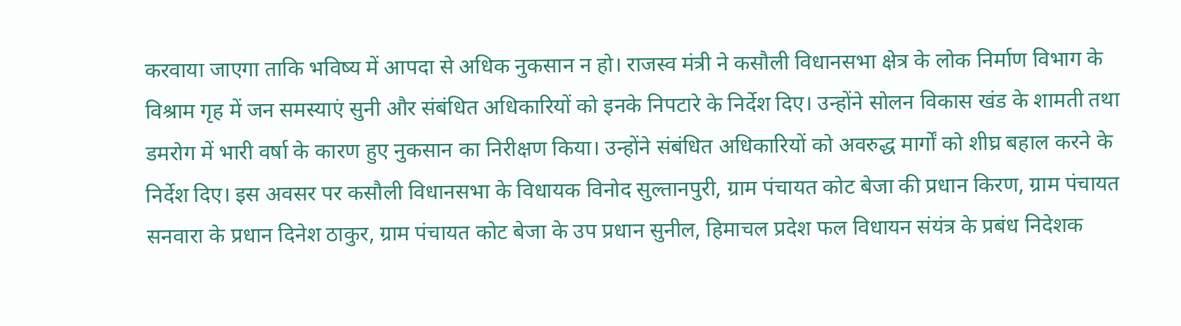करवाया जाएगा ताकि भविष्य में आपदा से अधिक नुकसान न हो। राजस्व मंत्री ने कसौली विधानसभा क्षेत्र के लोक निर्माण विभाग के विश्राम गृह में जन समस्याएं सुनी और संबंधित अधिकारियों को इनके निपटारे के निर्देश दिए। उन्होंने सोलन विकास खंड के शामती तथा डमरोग में भारी वर्षा के कारण हुए नुकसान का निरीक्षण किया। उन्होंने संबंधित अधिकारियों को अवरुद्ध मार्गों को शीघ्र बहाल करने के निर्देश दिए। इस अवसर पर कसौली विधानसभा के विधायक विनोद सुल्तानपुरी, ग्राम पंचायत कोट बेजा की प्रधान किरण, ग्राम पंचायत सनवारा के प्रधान दिनेश ठाकुर, ग्राम पंचायत कोट बेजा के उप प्रधान सुनील, हिमाचल प्रदेश फल विधायन संयंत्र के प्रबंध निदेशक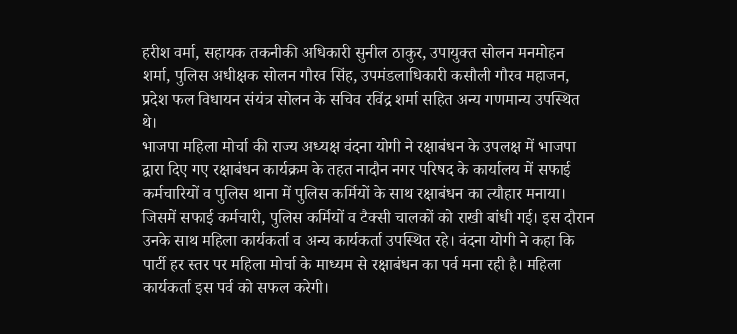हरीश वर्मा, सहायक तकनीकी अधिकारी सुनील ठाकुर, उपायुक्त सोलन मनमोहन शर्मा, पुलिस अधीक्षक सोलन गौरव सिंह, उपमंडलाधिकारी कसौली गौरव महाजन, प्रदेश फल विधायन संयंत्र सोलन के सचिव रविंद्र शर्मा सहित अन्य गणमान्य उपस्थित थे।
भाजपा महिला मोर्चा की राज्य अध्यक्ष वंदना योगी ने रक्षाबंधन के उपलक्ष में भाजपा द्वारा दिए गए रक्षाबंधन कार्यक्रम के तहत नादौन नगर परिषद के कार्यालय में सफाई कर्मचारियों व पुलिस थाना में पुलिस कर्मियों के साथ रक्षाबंधन का त्यौहार मनाया। जिसमें सफाई कर्मचारी, पुलिस कर्मियों व टैक्सी चालकों को राखी बांधी गई। इस दौरान उनके साथ महिला कार्यकर्ता व अन्य कार्यकर्ता उपस्थित रहे। वंदना योगी ने कहा कि पार्टी हर स्तर पर महिला मोर्चा के माध्यम से रक्षाबंधन का पर्व मना रही है। महिला कार्यकर्ता इस पर्व को सफल करेगी।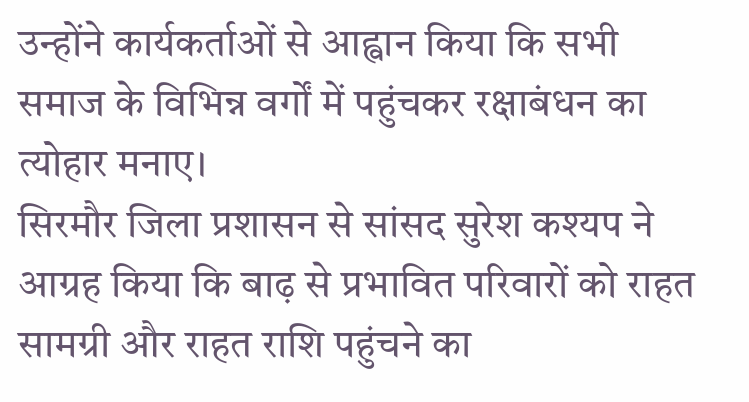उन्होंने कार्यकर्ताओं से आह्वान किया कि सभी समाज के विभिन्न वर्गों में पहुंचकर रक्षाबंधन का त्योहार मनाए।
सिरमौर जिला प्रशासन से सांसद सुरेश कश्यप ने आग्रह किया कि बाढ़ से प्रभावित परिवारों को राहत सामग्री और राहत राशि पहुंचने का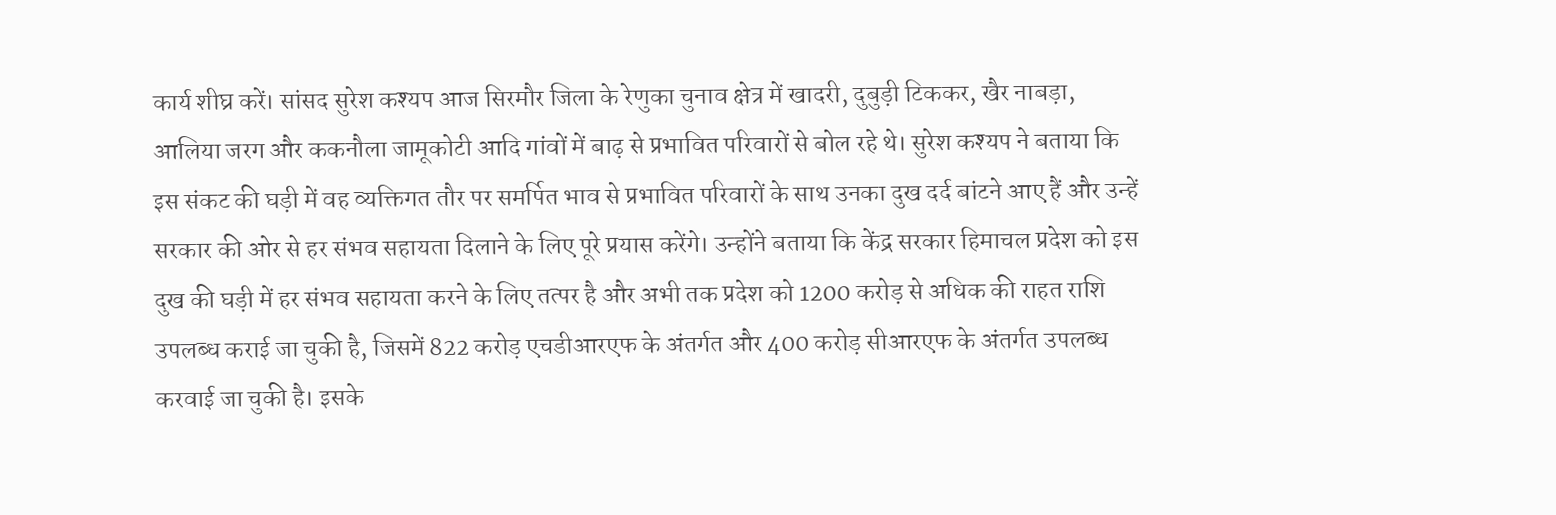कार्य शीघ्र करें। सांसद सुरेश कश्यप आज सिरमौर जिला के रेणुका चुनाव क्षेत्र में खादरी, दुबुड़ी टिककर, खैर नाबड़ा, आलिया जरग और ककनौला जामूकोटी आदि गांवों में बाढ़ से प्रभावित परिवारों से बोल रहे थे। सुरेश कश्यप ने बताया कि इस संकट की घड़ी में वह व्यक्तिगत तौर पर समर्पित भाव से प्रभावित परिवारों के साथ उनका दुख दर्द बांटने आए हैं और उन्हें सरकार की ओर से हर संभव सहायता दिलाने के लिए पूरे प्रयास करेंगे। उन्होंने बताया कि केंद्र सरकार हिमाचल प्रदेश को इस दुख की घड़ी में हर संभव सहायता करने के लिए तत्पर है और अभी तक प्रदेश को 1200 करोड़ से अधिक की राहत राशि उपलब्ध कराई जा चुकी है, जिसमें 822 करोड़ एचडीआरएफ के अंतर्गत और 400 करोड़ सीआरएफ के अंतर्गत उपलब्ध करवाई जा चुकी है। इसके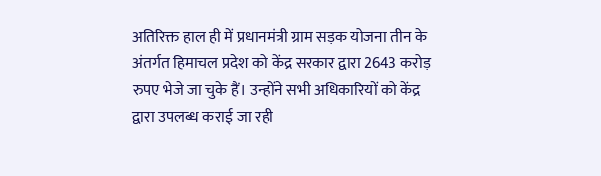अतिरिक्त हाल ही में प्रधानमंत्री ग्राम सड़क योजना तीन के अंतर्गत हिमाचल प्रदेश को केंद्र सरकार द्वारा 2643 करोड़ रुपए भेजे जा चुके हैं। उन्होंने सभी अधिकारियों को केंद्र द्वारा उपलब्ध कराई जा रही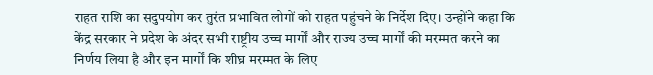राहत राशि का सदुपयोग कर तुरंत प्रभावित लोगों को राहत पहुंचने के निर्देश दिए। उन्होंने कहा कि केंद्र सरकार ने प्रदेश के अंदर सभी राष्ट्रीय उच्च मार्गों और राज्य उच्च मार्गों की मरम्मत करने का निर्णय लिया है और इन मार्गों कि शीघ्र मरम्मत के लिए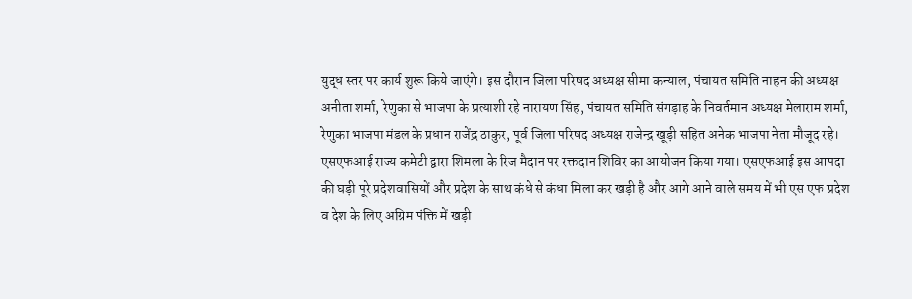युद्ध स्तर पर कार्य शुरू किये जाएंगे। इस दौरान जिला परिषद अध्यक्ष सीमा कन्याल, पंचायत समिति नाहन की अध्यक्ष अनीता शर्मा, रेणुका से भाजपा के प्रत्याशी रहे नारायण सिंह, पंचायत समिति संगड़ाह के निवर्तमान अध्यक्ष मेलाराम शर्मा, रेणुका भाजपा मंडल के प्रधान राजेंद्र ठाकुर, पूर्व जिला परिषद अध्यक्ष राजेन्द्र खूड़ी सहित अनेक भाजपा नेता मौजूद रहे।
एसएफआई राज्य कमेटी द्वारा शिमला के रिज मैदान पर रक्तदान शिविर का आयोजन किया गया। एसएफआई इस आपदा की घड़ी पूरे प्रदेशवासियों और प्रदेश के साथ कंधे से कंधा मिला कर खड़ी है और आगे आने वाले समय में भी एस एफ प्रदेश व देश के लिए अग्रिम पंक्ति में खड़ी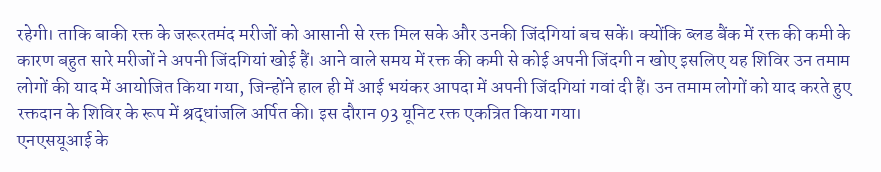रहेगी। ताकि बाकी रक्त के जरूरतमंद मरीजों को आसानी से रक्त मिल सके और उनकी जिंदगियां बच सकें। क्योंकि ब्लड बैंक में रक्त की कमी के कारण बहुत सारे मरीजों ने अपनी जिंदगियां खोई हैं। आने वाले समय में रक्त की कमी से कोई अपनी जिंदगी न खोए इसलिए यह शिविर उन तमाम लोगों की याद में आयोजित किया गया, जिन्होंने हाल ही में आई भयंकर आपदा में अपनी जिंदगियां गवां दी हैं। उन तमाम लोगों को याद करते हुए रक्तदान के शिविर के रूप में श्रद्धांजलि अर्पित की। इस दौरान 93 यूनिट रक्त एकत्रित किया गया।
एनएसयूआई के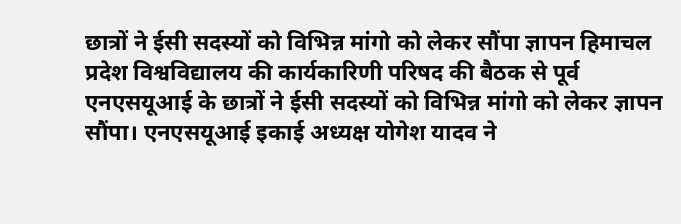छात्रों ने ईसी सदस्यों को विभिन्न मांगो को लेकर सौंपा ज्ञापन हिमाचल प्रदेश विश्वविद्यालय की कार्यकारिणी परिषद की बैठक से पूर्व एनएसयूआई के छात्रों ने ईसी सदस्यों को विभिन्न मांगो को लेकर ज्ञापन सौंपा। एनएसयूआई इकाई अध्यक्ष योगेश यादव ने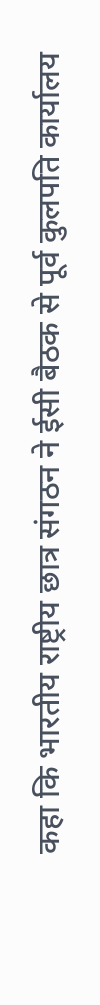कहा कि भारतीय राष्ट्रीय छात्र संगठन ने ईसी बैठक से पूर्व कुलपति कार्यालय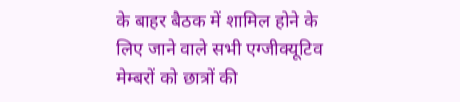के बाहर बैठक में शामिल होने के लिए जाने वाले सभी एग्जीक्यूटिव मेम्बरों को छात्रों की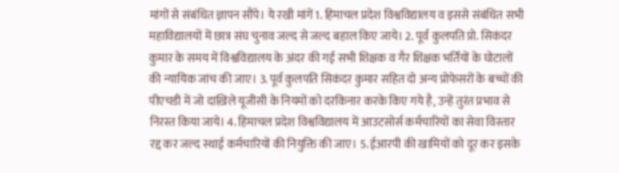मांगों से संबंधित ज्ञापन सौंपे। ये रखी मांगें 1. हिमाचल प्रदेश विश्वविद्यालय व इससे संबंधित सभी महाविद्यालयों में छात्र संघ चुनाव जल्द से जल्द बहाल किए जाये। 2. पूर्व कुलपति प्रो. सिकंदर कुमार के समय में विश्वविद्यालय के अंदर की गई सभी शिक्षक व गैर शिक्षक भर्तियों के घोटालों की न्यायिक जांच की जाए। 3. पूर्व कुलपति सिकंदर कुमार सहित दो अन्य प्रोफेसरों के बच्चों की पीएचडी में जो दाख़िले यूजीसी के नियमों को दरकिनार करके किए गये है, उन्हें तुरंत प्रभाव से निरस्त किया जाये। 4. हिमाचल प्रदेश विश्वविद्यालय में आउटसोर्स कर्मचारियों का सेवा विस्तार रद्द कर जल्द स्थाई कर्मचारियों की नियुक्ति की जाए। 5. ईआरपी की खामियों को दूर कर इसके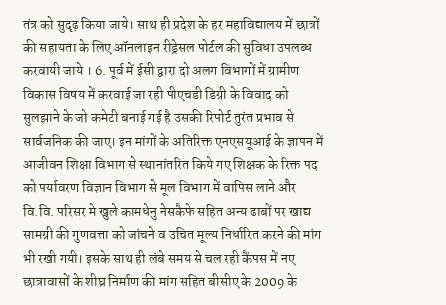तंत्र को सुदृढ़ किया जाये। साथ ही प्रदेश के हर महाविद्यालय में छात्रों की सहायता के लिए ऑनलाइन रीड्रेसल पोर्टल की सुविधा उपलब्ध करवायी जाये । 6. पूर्व में ईसी द्वारा दो अलग विभागों में ग्रामीण विकास विषय में करवाई जा रही पीएचडी डिग्री के विवाद को सुलझाने के जो कमेटी बनाई गई है उसकी रिपोर्ट तुरंत प्रभाव से सार्वजनिक की जाए। इन मांगों के अतिरिक्त एनएसयूआई के ज्ञापन में आजीवन शिक्षा विभाग से स्थानांतरित किये गए शिक्षक के रिक्त पद को पर्यावरण विज्ञान विभाग से मूल विभाग में वापिस लाने और वि.वि. परिसर मे खुले कामधेनु नेसकैफे सहित अन्य ढाबों पर खाद्य सामग्री की गुणवत्ता को जांचने व उचित मूल्य निर्धारित करने की मांग भी रखी गयी। इसके साथ ही लंबे समय से चल रही कैंपस में नए छात्रावासों के शीघ्र निर्माण की मांग सहित बीसीए के 2009 के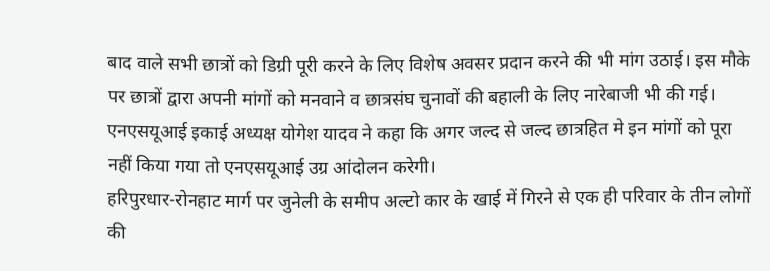बाद वाले सभी छात्रों को डिग्री पूरी करने के लिए विशेष अवसर प्रदान करने की भी मांग उठाई। इस मौके पर छात्रों द्वारा अपनी मांगों को मनवाने व छात्रसंघ चुनावों की बहाली के लिए नारेबाजी भी की गई। एनएसयूआई इकाई अध्यक्ष योगेश यादव ने कहा कि अगर जल्द से जल्द छात्रहित मे इन मांगों को पूरा नहीं किया गया तो एनएसयूआई उग्र आंदोलन करेगी।
हरिपुरधार-रोनहाट मार्ग पर जुनेली के समीप अल्टो कार के खाई में गिरने से एक ही परिवार के तीन लोगों की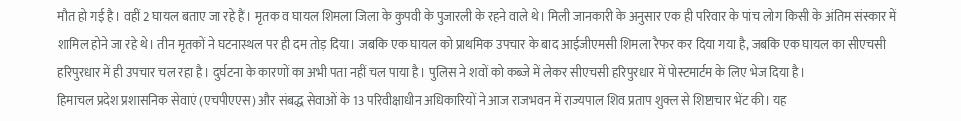मौत हो गई है। वहीं 2 घायल बताए जा रहे हैं। मृतक व घायल शिमला जिला के कुपवी के पुजारली के रहने वाले थे। मिली जानकारी के अनुसार एक ही परिवार के पांच लोग किसी के अंतिम संस्कार में शामिल होने जा रहे थे। तीन मृतकों ने घटनास्थल पर ही दम तोड़ दिया। जबकि एक घायल को प्राथमिक उपचार के बाद आईजीएमसी शिमला रैफर कर दिया गया है, जबकि एक घायल का सीएचसी हरिपुरधार में ही उपचार चल रहा है। दुर्घटना के कारणों का अभी पता नहीं चल पाया है। पुलिस ने शवों को कब्जे में लेकर सीएचसी हरिपुरधार में पोस्टमार्टम के लिए भेज दिया है।
हिमाचल प्रदेश प्रशासनिक सेवाएं (एचपीएएस) और संबद्ध सेवाओं के 13 परिवीक्षाधीन अधिकारियों ने आज राजभवन में राज्यपाल शिव प्रताप शुक्ल से शिष्टाचार भेंट की। यह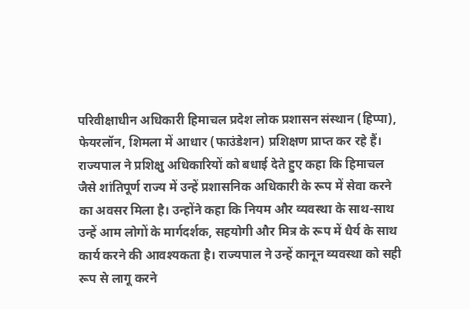परिवीक्षाधीन अधिकारी हिमाचल प्रदेश लोक प्रशासन संस्थान (हिप्पा), फेयरलॉन, शिमला में आधार (फाउंडेशन) प्रशिक्षण प्राप्त कर रहे हैं। राज्यपाल ने प्रशिक्षु अधिकारियों को बधाई देते हुए कहा कि हिमाचल जैसे शांतिपूर्ण राज्य में उन्हें प्रशासनिक अधिकारी के रूप में सेवा करने का अवसर मिला है। उन्होंने कहा कि नियम और व्यवस्था के साथ-साथ उन्हें आम लोगों के मार्गदर्शक, सहयोगी और मित्र के रूप में धैर्य के साथ कार्य करने की आवश्यकता है। राज्यपाल ने उन्हें कानून व्यवस्था को सही रूप से लागू करने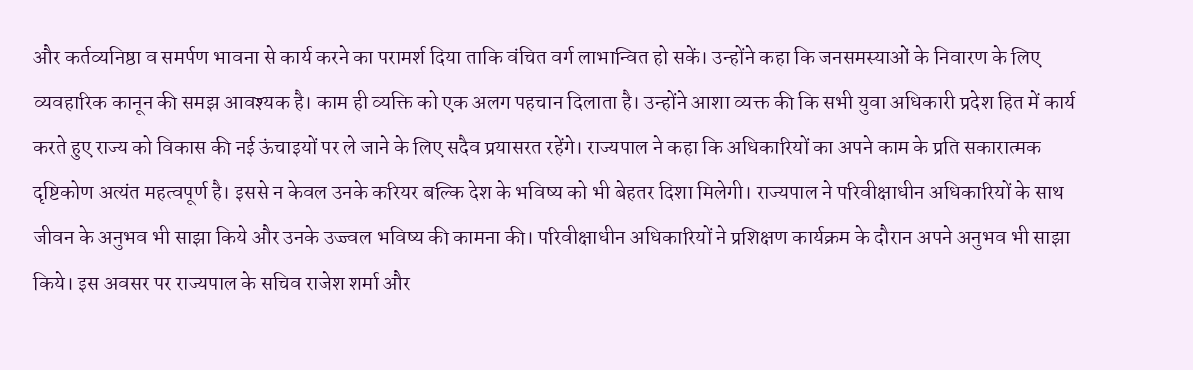और कर्तव्यनिष्ठा व समर्पण भावना से कार्य करने का परामर्श दिया ताकि वंचित वर्ग लाभान्वित हो सकें। उन्होंने कहा कि जनसमस्याओं के निवारण के लिए व्यवहारिक कानून की समझ आवश्यक है। काम ही व्यक्ति को एक अलग पहचान दिलाता है। उन्होंने आशा व्यक्त की कि सभी युवा अधिकारी प्रदेश हित में कार्य करते हुए राज्य को विकास की नई ऊंचाइयों पर ले जाने के लिए सदैव प्रयासरत रहेंगे। राज्यपाल ने कहा कि अधिकारियों का अपने काम के प्रति सकारात्मक दृष्टिकोण अत्यंत महत्वपूर्ण है। इससे न केवल उनके करियर बल्कि देश के भविष्य को भी बेहतर दिशा मिलेगी। राज्यपाल ने परिवीक्षाधीन अधिकारियों के साथ जीवन के अनुभव भी साझा किये और उनके उज्ज्वल भविष्य की कामना की। परिवीक्षाधीन अधिकारियों ने प्रशिक्षण कार्यक्रम के दौरान अपने अनुभव भी साझा किये। इस अवसर पर राज्यपाल के सचिव राजेश शर्मा और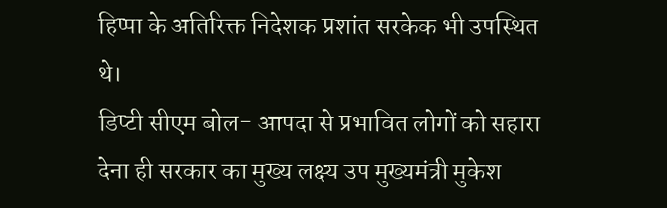हिप्पा के अतिरिक्त निदेशक प्रशांत सरकेक भी उपस्थित थे।
डिप्टी सीएम बोल- आपदा से प्रभावित लोगों को सहारा देना ही सरकार का मुख्य लक्ष्य उप मुख्यमंत्री मुकेश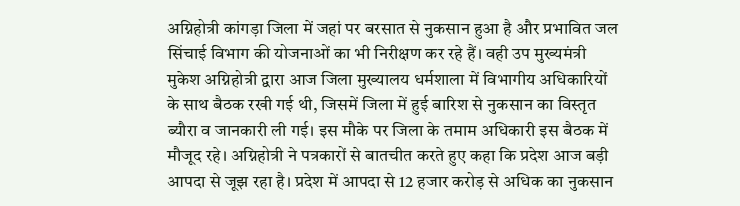अग्निहोत्री कांगड़ा जिला में जहां पर बरसात से नुकसान हुआ है और प्रभावित जल सिंचाई विभाग की योजनाओं का भी निरीक्षण कर रहे हैं। वही उप मुख्यमंत्री मुकेश अग्निहोत्री द्वारा आज जिला मुख्यालय धर्मशाला में विभागीय अधिकारियों के साथ बैठक रखी गई थी, जिसमें जिला में हुई बारिश से नुकसान का विस्तृत ब्यौरा व जानकारी ली गई। इस मौके पर जिला के तमाम अधिकारी इस बैठक में मौजूद रहे। अग्निहोत्री ने पत्रकारों से बातचीत करते हुए कहा कि प्रदेश आज बड़ी आपदा से जूझ रहा है। प्रदेश में आपदा से 12 हजार करोड़ से अधिक का नुकसान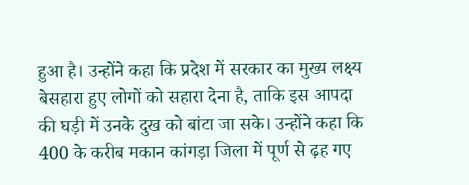हुआ है। उन्होंने कहा कि प्रदेश में सरकार का मुख्य लक्ष्य बेसहारा हुए लोगों को सहारा देना है, ताकि इस आपदा की घड़ी में उनके दुख को बांटा जा सके। उन्होंने कहा कि 400 के करीब मकान कांगड़ा जिला में पूर्ण से ढ़ह गए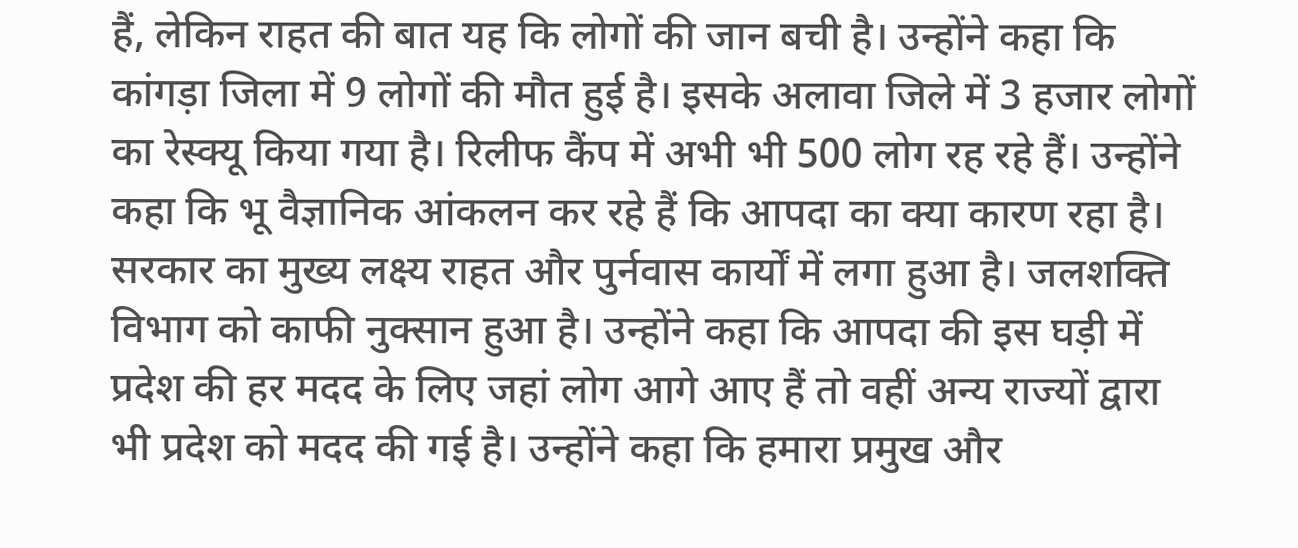हैं, लेकिन राहत की बात यह कि लोगों की जान बची है। उन्होंने कहा कि कांगड़ा जिला में 9 लोगों की मौत हुई है। इसके अलावा जिले में 3 हजार लोगों का रेस्क्यू किया गया है। रिलीफ कैंप में अभी भी 500 लोग रह रहे हैं। उन्होंने कहा कि भू वैज्ञानिक आंकलन कर रहे हैं कि आपदा का क्या कारण रहा है। सरकार का मुख्य लक्ष्य राहत और पुर्नवास कार्यों में लगा हुआ है। जलशक्ति विभाग को काफी नुक्सान हुआ है। उन्होंने कहा कि आपदा की इस घड़ी में प्रदेश की हर मदद के लिए जहां लोग आगे आए हैं तो वहीं अन्य राज्यों द्वारा भी प्रदेश को मदद की गई है। उन्होंने कहा कि हमारा प्रमुख और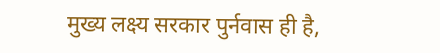मुख्य लक्ष्य सरकार पुर्नवास ही है,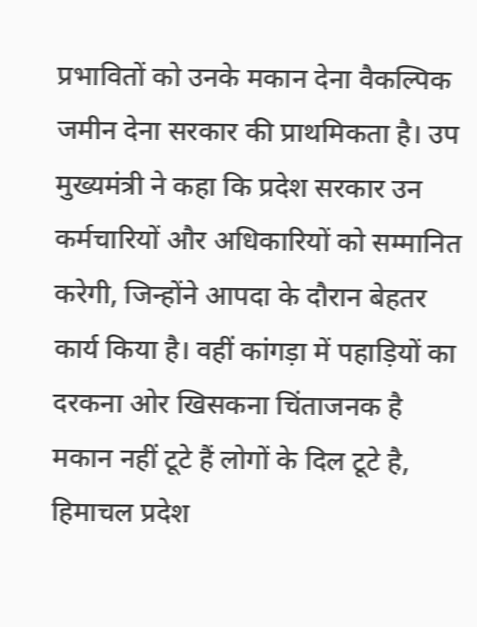प्रभावितों को उनके मकान देना वैकल्पिक जमीन देना सरकार की प्राथमिकता है। उप मुख्यमंत्री ने कहा कि प्रदेश सरकार उन कर्मचारियों और अधिकारियों को सम्मानित करेगी, जिन्होंने आपदा के दौरान बेहतर कार्य किया है। वहीं कांगड़ा में पहाड़ियों का दरकना ओर खिसकना चिंताजनक है मकान नहीं टूटे हैं लोगों के दिल टूटे है, हिमाचल प्रदेश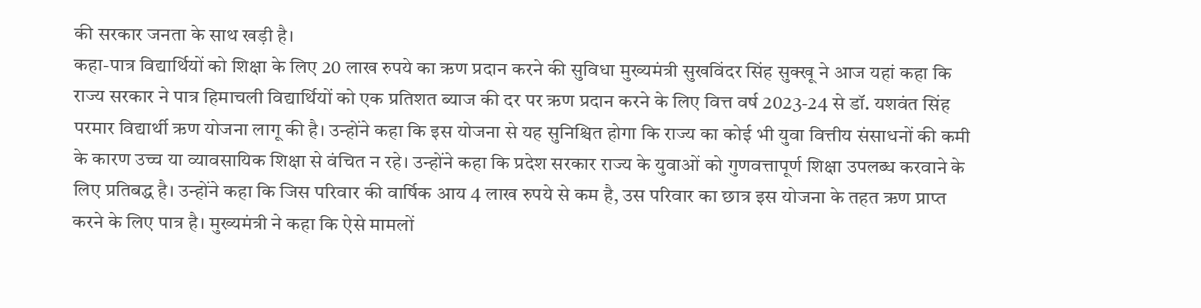की सरकार जनता के साथ खड़ी है।
कहा-पात्र विद्यार्थियों को शिक्षा के लिए 20 लाख रुपये का ऋण प्रदान करने की सुविधा मुख्यमंत्री सुखविंदर सिंह सुक्खू ने आज यहां कहा कि राज्य सरकार ने पात्र हिमाचली विद्यार्थियों को एक प्रतिशत ब्याज की दर पर ऋण प्रदान करने के लिए वित्त वर्ष 2023-24 से डॉ. यशवंत सिंह परमार विद्यार्थी ऋण योजना लागू की है। उन्होंने कहा कि इस योजना से यह सुनिश्चित होगा कि राज्य का कोई भी युवा वित्तीय संसाधनों की कमी के कारण उच्च या व्यावसायिक शिक्षा से वंचित न रहे। उन्होंने कहा कि प्रदेश सरकार राज्य के युवाओं को गुणवत्तापूर्ण शिक्षा उपलब्ध करवाने के लिए प्रतिबद्ध है। उन्होंने कहा कि जिस परिवार की वार्षिक आय 4 लाख रुपये से कम है, उस परिवार का छात्र इस योजना के तहत ऋण प्राप्त करने के लिए पात्र है। मुख्यमंत्री ने कहा कि ऐसे मामलों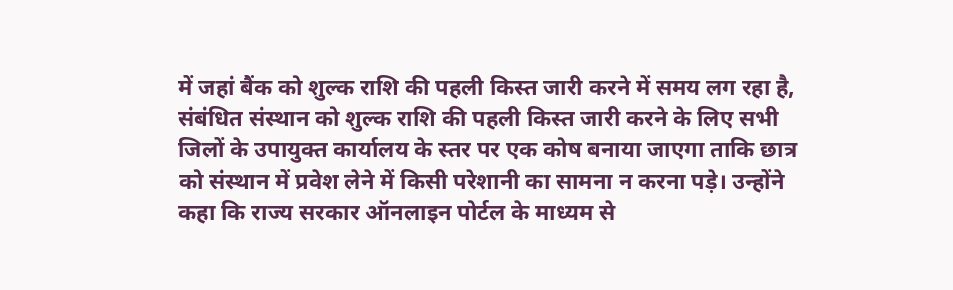में जहां बैंक को शुल्क राशि की पहली किस्त जारी करने में समय लग रहा है, संबंधित संस्थान को शुल्क राशि की पहली किस्त जारी करने के लिए सभी जिलों के उपायुक्त कार्यालय के स्तर पर एक कोष बनाया जाएगा ताकि छात्र को संस्थान में प्रवेश लेने में किसी परेशानी का सामना न करना पड़े। उन्होंने कहा कि राज्य सरकार ऑनलाइन पोर्टल के माध्यम से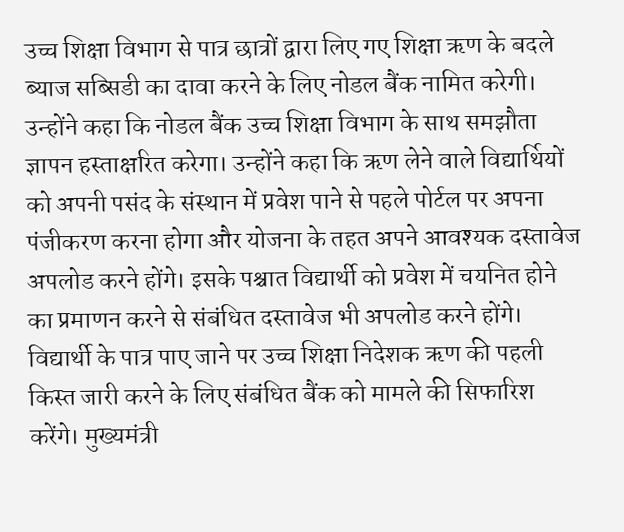उच्च शिक्षा विभाग से पात्र छात्रों द्वारा लिए गए शिक्षा ऋण के बदले ब्याज सब्सिडी का दावा करने के लिए नोडल बैंक नामित करेगी। उन्होंने कहा कि नोडल बैंक उच्च शिक्षा विभाग के साथ समझौता ज्ञापन हस्ताक्षरित करेगा। उन्होंने कहा कि ऋण लेने वाले विद्यार्थियों को अपनी पसंद के संस्थान में प्रवेश पाने से पहले पोर्टल पर अपना पंजीकरण करना होगा और योजना के तहत अपने आवश्यक दस्तावेज अपलोड करने होंगे। इसके पश्चात विद्यार्थी को प्रवेश में चयनित होने का प्रमाणन करने से संबंधित दस्तावेज भी अपलोड करने होंगे। विद्यार्थी के पात्र पाए जाने पर उच्च शिक्षा निदेशक ऋण की पहली किस्त जारी करने के लिए संबंधित बैंक को मामले की सिफारिश करेंगे। मुख्यमंत्री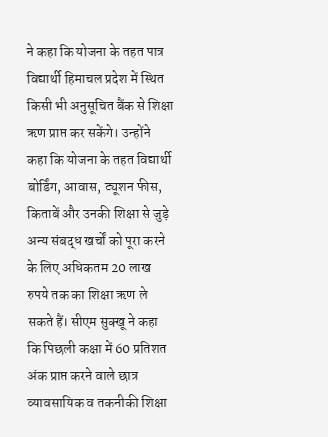ने कहा कि योजना के तहत पात्र विद्यार्थी हिमाचल प्रदेश में स्थित किसी भी अनुसूचित बैंक से शिक्षा ऋण प्राप्त कर सकेंगे। उन्होंने कहा कि योजना के तहत विद्यार्थी बोर्डिंग, आवास, ट्यूशन फीस, किताबें और उनकी शिक्षा से जुड़े अन्य संबद्ध खर्चों को पूरा करने के लिए अधिकतम 20 लाख रुपये तक का शिक्षा ऋण ले सकते हैं। सीएम सुक्खू ने कहा कि पिछली कक्षा में 60 प्रतिशत अंक प्राप्त करने वाले छात्र व्यावसायिक व तकनीकी शिक्षा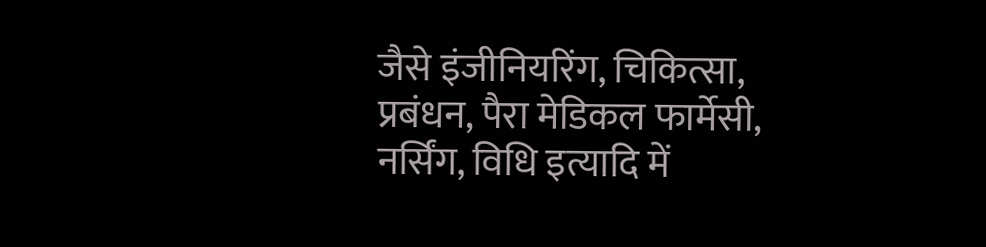जैसे इंजीनियरिंग, चिकित्सा, प्रबंधन, पैरा मेडिकल फार्मेसी, नर्सिंग, विधि इत्यादि में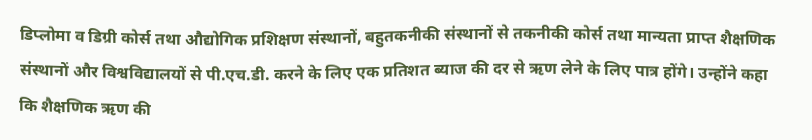डिप्लोमा व डिग्री कोर्स तथा औद्योगिक प्रशिक्षण संस्थानों, बहुतकनीकी संस्थानों से तकनीकी कोर्स तथा मान्यता प्राप्त शैक्षणिक संस्थानों और विश्वविद्यालयों से पी.एच.डी. करने के लिए एक प्रतिशत ब्याज की दर से ऋण लेने के लिए पात्र होंगे। उन्होंने कहा कि शैक्षणिक ऋण की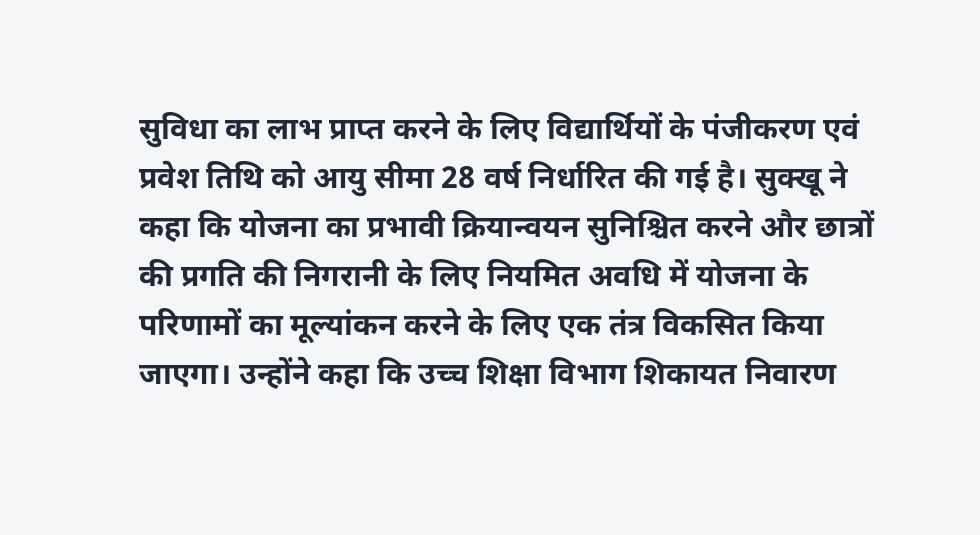सुविधा का लाभ प्राप्त करने के लिए विद्यार्थियों के पंजीकरण एवं प्रवेश तिथि को आयु सीमा 28 वर्ष निर्धारित की गई है। सुक्खू ने कहा कि योजना का प्रभावी क्रियान्वयन सुनिश्चित करने और छात्रों की प्रगति की निगरानी के लिए नियमित अवधि में योजना के परिणामों का मूल्यांकन करने के लिए एक तंत्र विकसित किया जाएगा। उन्होंने कहा कि उच्च शिक्षा विभाग शिकायत निवारण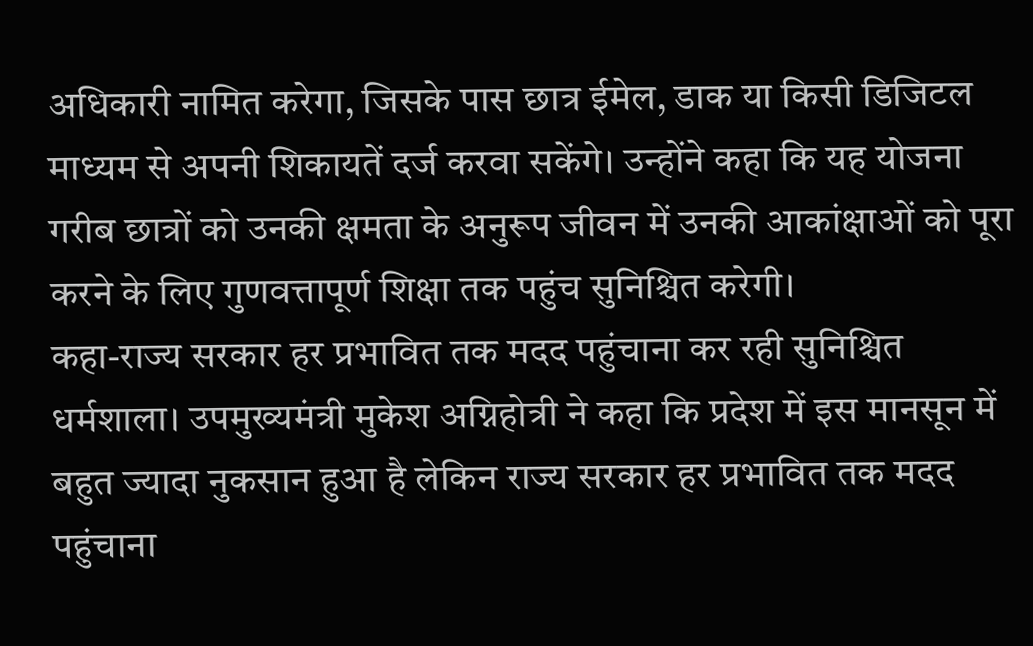अधिकारी नामित करेगा, जिसके पास छात्र ईमेल, डाक या किसी डिजिटल माध्यम से अपनी शिकायतें दर्ज करवा सकेंगे। उन्होंने कहा कि यह योजना गरीब छात्रों को उनकी क्षमता के अनुरूप जीवन में उनकी आकांक्षाओं को पूरा करने के लिए गुणवत्तापूर्ण शिक्षा तक पहुंच सुनिश्चित करेगी।
कहा-राज्य सरकार हर प्रभावित तक मदद पहुंचाना कर रही सुनिश्चित धर्मशाला। उपमुख्यमंत्री मुकेश अग्निहोत्री ने कहा कि प्रदेश में इस मानसून में बहुत ज्यादा नुकसान हुआ है लेकिन राज्य सरकार हर प्रभावित तक मदद पहुंचाना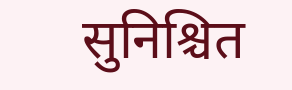सुनिश्चित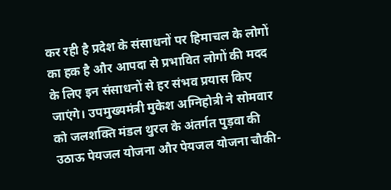कर रही है प्रदेश के संसाधनों पर हिमाचल के लोगों का हक है और आपदा से प्रभावित लोगों की मदद के लिए इन संसाधनों से हर संभव प्रयास किए जाएंगे। उपमुख्यमंत्री मुकेश अग्निहोत्री ने सोमवार को जलशक्ति मंडल थुरल के अंतर्गत पुड़वा की उठाऊ पेयजल योजना और पेयजल योजना चौकी-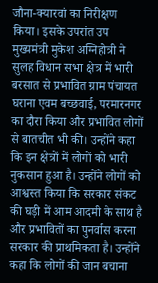जौना-क्यारवां का निरीक्षण किया। इसके उपरांत उप मुख्यमंत्री मुकेश अग्निहोत्री ने सुलह विधान सभा क्षेत्र में भारी बरसात से प्रभावित ग्राम पंचायत घराना एवम बच्छवाई, परमारनगर का दौरा किया और प्रभावित लोगों से बातचीत भी की। उन्होंने कहा कि इन क्षेत्रों में लोगों को भारी नुकसान हुआ है। उन्होंने लोगों को आश्वस्त किया कि सरकार संकट की घड़ी में आम आदमी के साथ है और प्रभावितों का पुनर्वास करना सरकार की प्राथमिकता है। उन्होंने कहा कि लोगों की जान बचाना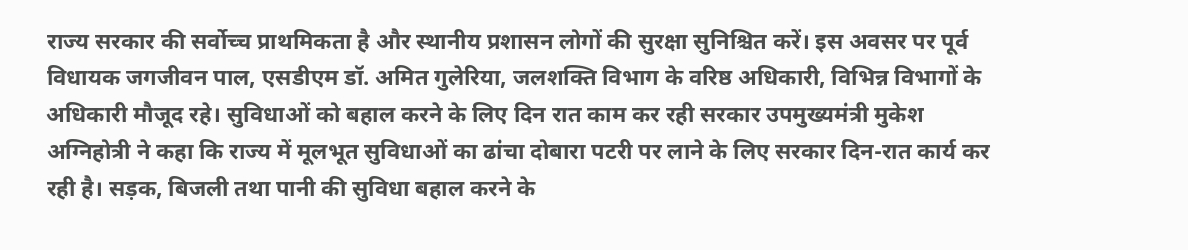राज्य सरकार की सर्वोच्च प्राथमिकता है और स्थानीय प्रशासन लोगों की सुरक्षा सुनिश्चित करें। इस अवसर पर पूर्व विधायक जगजीवन पाल, एसडीएम डॉ. अमित गुलेरिया, जलशक्ति विभाग के वरिष्ठ अधिकारी, विभिन्न विभागों के अधिकारी मौजूद रहे। सुविधाओं को बहाल करने के लिए दिन रात काम कर रही सरकार उपमुख्यमंत्री मुकेश अग्निहोत्री ने कहा कि राज्य में मूलभूत सुविधाओं का ढांचा दोबारा पटरी पर लाने के लिए सरकार दिन-रात कार्य कर रही है। सड़क, बिजली तथा पानी की सुविधा बहाल करने के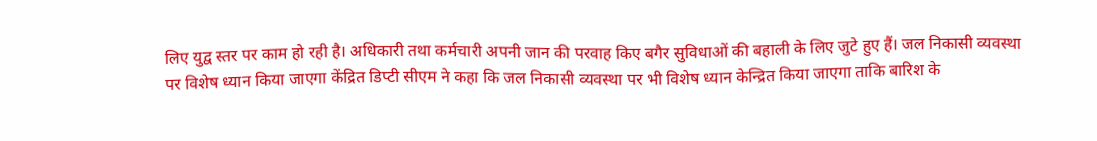लिए युद्व स्तर पर काम हो रही है। अधिकारी तथा कर्मचारी अपनी जान की परवाह किए बगैर सुविधाओं की बहाली के लिए जुटे हुए हैं। जल निकासी व्यवस्था पर विशेष ध्यान किया जाएगा केंद्रित डिप्टी सीएम ने कहा कि जल निकासी व्यवस्था पर भी विशेष ध्यान केन्द्रित किया जाएगा ताकि बारिश के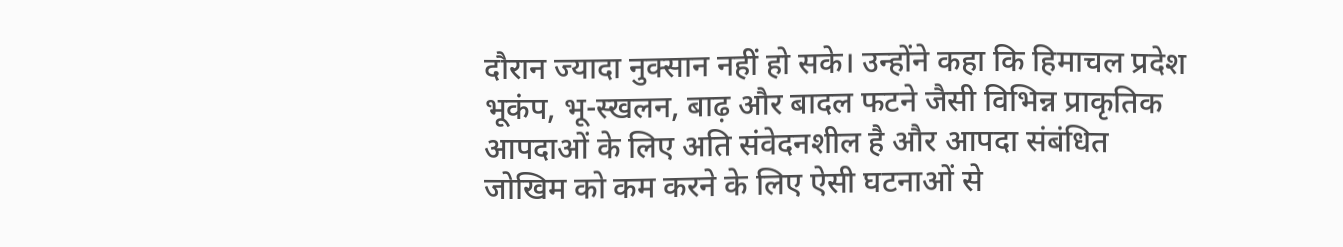दौरान ज्यादा नुक्सान नहीं हो सके। उन्होंने कहा कि हिमाचल प्रदेश भूकंप, भू-स्खलन, बाढ़ और बादल फटने जैसी विभिन्न प्राकृतिक आपदाओं के लिए अति संवेदनशील है और आपदा संबंधित जोखिम को कम करने के लिए ऐसी घटनाओं से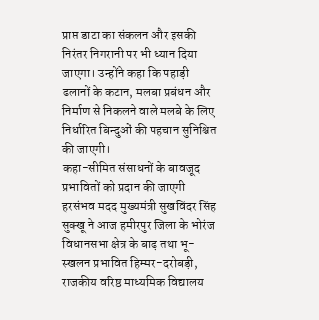प्राप्त डाटा का संकलन और इसकी निरंतर निगरानी पर भी ध्यान दिया जाएगा। उन्होंने कहा कि पहाड़ी ढलानों के कटान, मलबा प्रबंधन और निर्माण से निकलने वाले मलबे के लिए निर्धारित बिन्दुओं की पहचान सुनिश्चित की जाएगी।
कहा-सीमित संसाधनों के बावजूद प्रभावितों को प्रदान की जाएगी हरसंभव मदद मुख्यमंत्री सुखविंदर सिंह सुक्खू ने आज हमीरपुर जिला के भोरंज विधानसभा क्षेत्र के बाढ़ तथा भू-स्खलन प्रभावित हिम्मर-दरोबड़ी, राजकीय वरिष्ठ माध्यमिक विद्यालय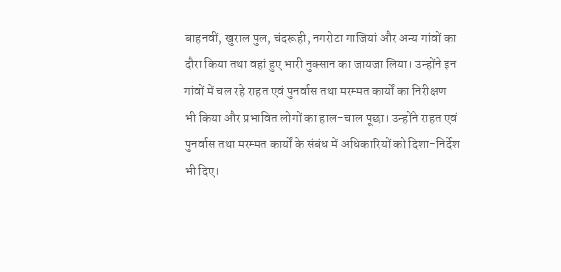बाहनवीं, खुराल पुल, चंदरूही, नगरोटा गाजियां और अन्य गांवों का दौरा किया तथा वहां हुए भारी नुक्सान का जायजा लिया। उन्होंने इन गांवों में चल रहे राहत एवं पुनर्वास तथा मरम्मत कार्यों का निरीक्षण भी किया और प्रभावित लोगों का हाल-चाल पूछा। उन्होंने राहत एवं पुनर्वास तथा मरम्मत कार्यों के संबंध में अधिकारियों को दिशा-निर्देश भी दिए।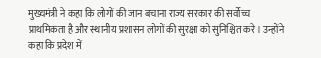मुख्यमंत्री ने कहा कि लोगों की जान बचाना राज्य सरकार की सर्वोच्च प्राथमिकता है और स्थानीय प्रशासन लोगों की सुरक्षा को सुनिश्चित करे। उन्होंने कहा कि प्रदेश में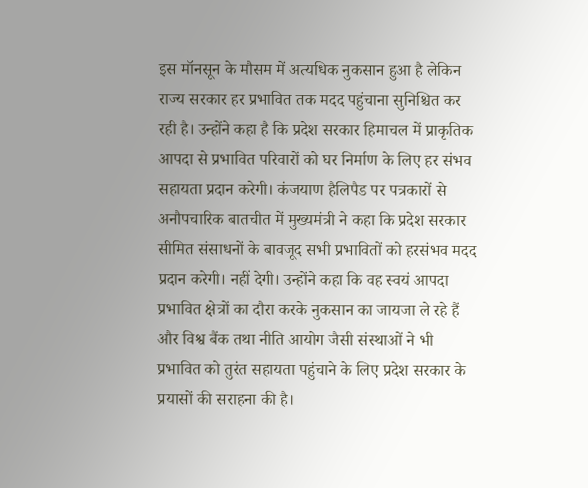इस मॉनसून के मौसम में अत्यधिक नुकसान हुआ है लेकिन राज्य सरकार हर प्रभावित तक मदद पहुंचाना सुनिश्चित कर रही है। उन्होंने कहा है कि प्रदेश सरकार हिमाचल में प्राकृतिक आपदा से प्रभावित परिवारों को घर निर्माण के लिए हर संभव सहायता प्रदान करेगी। कंजयाण हैलिपैड पर पत्रकारों से अनौपचारिक बातचीत में मुख्यमंत्री ने कहा कि प्रदेश सरकार सीमित संसाधनों के बावजूद सभी प्रभावितों को हरसंभव मदद प्रदान करेगी। नहीं देगी। उन्होंने कहा कि वह स्वयं आपदा प्रभावित क्षेत्रों का दौरा करके नुकसान का जायजा ले रहे हैं और विश्व बैंक तथा नीति आयोग जैसी संस्थाओं ने भी प्रभावित को तुरंत सहायता पहुंचाने के लिए प्रदेश सरकार के प्रयासों की सराहना की है।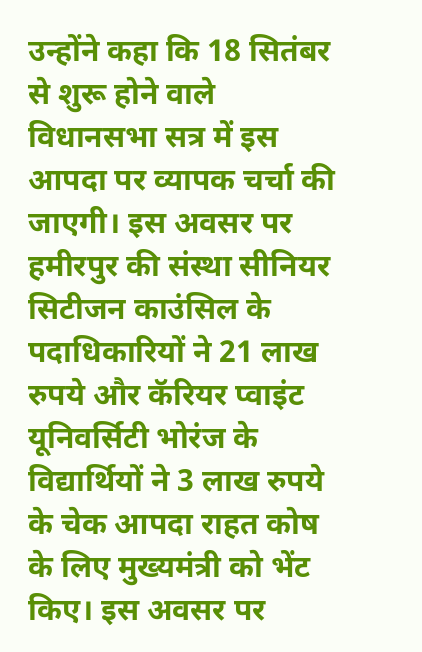उन्होंने कहा कि 18 सितंबर से शुरू होने वाले विधानसभा सत्र में इस आपदा पर व्यापक चर्चा की जाएगी। इस अवसर पर हमीरपुर की संस्था सीनियर सिटीजन काउंसिल के पदाधिकारियों ने 21 लाख रुपये और कॅरियर प्वाइंट यूनिवर्सिटी भोरंज के विद्यार्थियों ने 3 लाख रुपये के चेक आपदा राहत कोष के लिए मुख्यमंत्री को भेंट किए। इस अवसर पर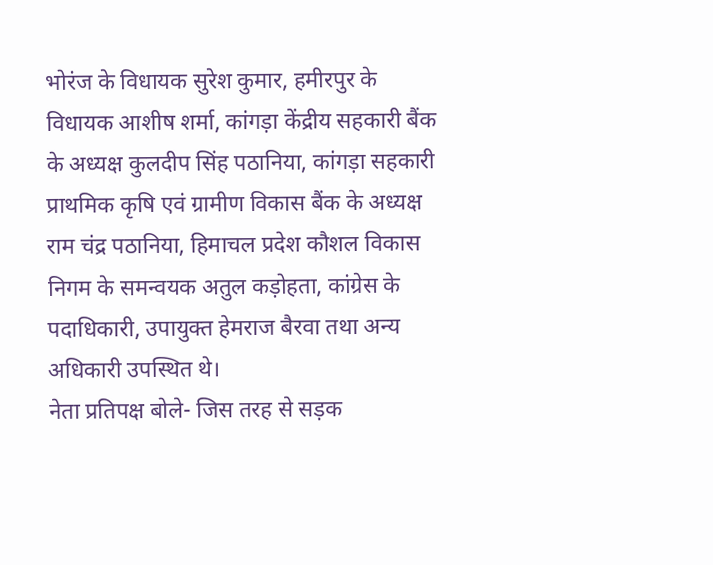भोरंज के विधायक सुरेश कुमार, हमीरपुर के विधायक आशीष शर्मा, कांगड़ा केंद्रीय सहकारी बैंक के अध्यक्ष कुलदीप सिंह पठानिया, कांगड़ा सहकारी प्राथमिक कृषि एवं ग्रामीण विकास बैंक के अध्यक्ष राम चंद्र पठानिया, हिमाचल प्रदेश कौशल विकास निगम के समन्वयक अतुल कड़ोहता, कांग्रेस के पदाधिकारी, उपायुक्त हेमराज बैरवा तथा अन्य अधिकारी उपस्थित थे।
नेता प्रतिपक्ष बोले- जिस तरह से सड़क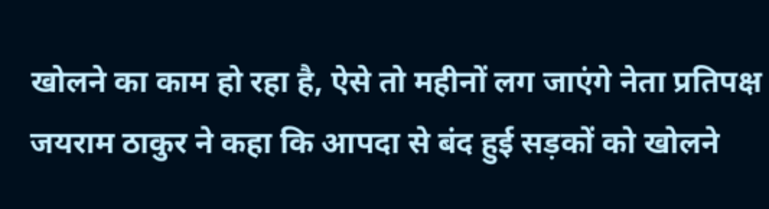खोलने का काम हो रहा है, ऐसे तो महीनों लग जाएंगे नेता प्रतिपक्ष जयराम ठाकुर ने कहा कि आपदा से बंद हुई सड़कों को खोलने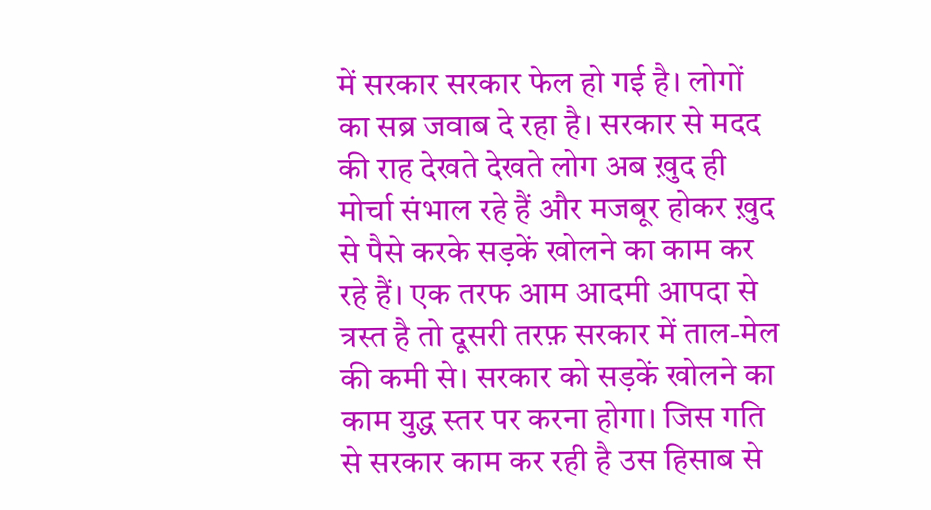में सरकार सरकार फेल हो गई है। लोगों का सब्र जवाब दे रहा है। सरकार से मदद की राह देखते देखते लोग अब ख़ुद ही मोर्चा संभाल रहे हैं और मजबूर होकर ख़ुद से पैसे करके सड़कें खोलने का काम कर रहे हैं। एक तरफ आम आदमी आपदा से त्रस्त है तो दूसरी तरफ़ सरकार में ताल-मेल की कमी से। सरकार को सड़कें खोलने का काम युद्ध स्तर पर करना होगा। जिस गति से सरकार काम कर रही है उस हिसाब से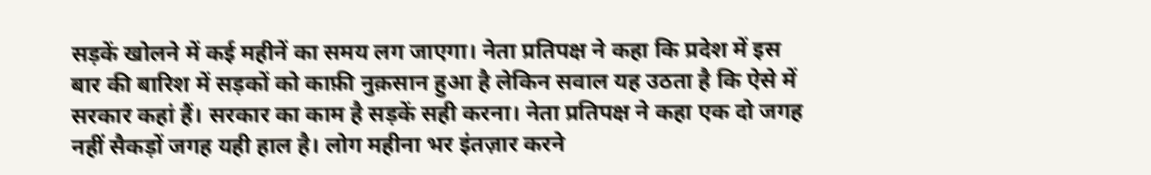सड़कें खोलने में कई महीनें का समय लग जाएगा। नेता प्रतिपक्ष ने कहा कि प्रदेश में इस बार की बारिश में सड़कों को काफ़ी नुक़सान हुआ है लेकिन सवाल यह उठता है कि ऐसे में सरकार कहां हैं। सरकार का काम है सड़कें सही करना। नेता प्रतिपक्ष ने कहा एक दो जगह नहीं सैकड़ों जगह यही हाल है। लोग महीना भर इंतज़ार करने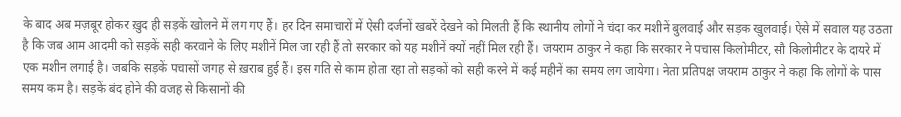के बाद अब मज़बूर होकर ख़ुद ही सड़कें खोलने में लग गए हैं। हर दिन समाचारों में ऐसी दर्जनों खबरें देखने को मिलती हैं कि स्थानीय लोगों ने चंदा कर मशीनें बुलवाई और सड़क खुलवाई। ऐसे में सवाल यह उठता है कि जब आम आदमी को सड़कें सही करवाने के लिए मशीनें मिल जा रही हैं तो सरकार को यह मशीनें क्यों नहीं मिल रही हैं। जयराम ठाकुर ने कहा कि सरकार ने पचास किलोमीटर, सौ किलोमीटर के दायरे में एक मशीन लगाई है। जबकि सड़कें पचासों जगह से ख़राब हुई हैं। इस गति से काम होता रहा तो सड़कों को सही करने में कई महीनें का समय लग जायेगा। नेता प्रतिपक्ष जयराम ठाकुर ने कहा कि लोगों के पास समय कम है। सड़कें बंद होने की वजह से किसानों की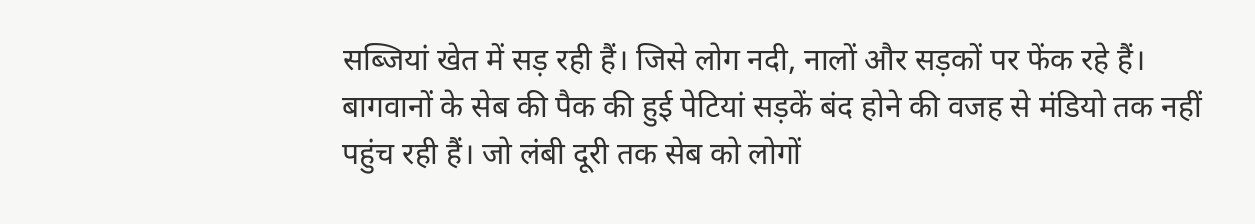सब्जियां खेत में सड़ रही हैं। जिसे लोग नदी, नालों और सड़कों पर फेंक रहे हैं। बागवानों के सेब की पैक की हुई पेटियां सड़कें बंद होने की वजह से मंडियो तक नहीं पहुंच रही हैं। जो लंबी दूरी तक सेब को लोगों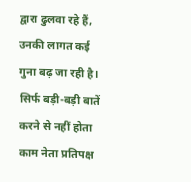द्वारा ढुलवा रहे हैं, उनकी लागत कई गुना बढ़ जा रही है। सिर्फ बड़ी-बड़ी बातें करने से नहीं होता काम नेता प्रतिपक्ष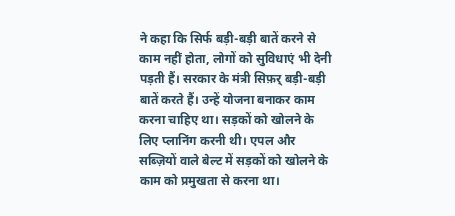ने कहा कि सिर्फ बड़ी-बड़ी बातें करने से काम नहीं होता, लोगों को सुविधाएं भी देनी पड़ती हैं। सरकार के मंत्री सिफ़र् बड़ी-बड़ी बातें करते हैं। उन्हें योजना बनाकर काम करना चाहिए था। सड़कों को खोलने के लिए प्लानिंग करनी थी। एपल और सब्ज़ियों वाले बेल्ट में सड़कों को खोलने के काम को प्रमुखता से करना था।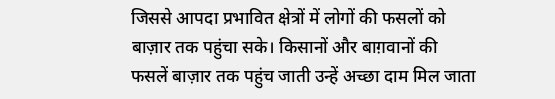जिससे आपदा प्रभावित क्षेत्रों में लोगों की फसलों को बाज़ार तक पहुंचा सके। किसानों और बाग़वानों की फसलें बाज़ार तक पहुंच जाती उन्हें अच्छा दाम मिल जाता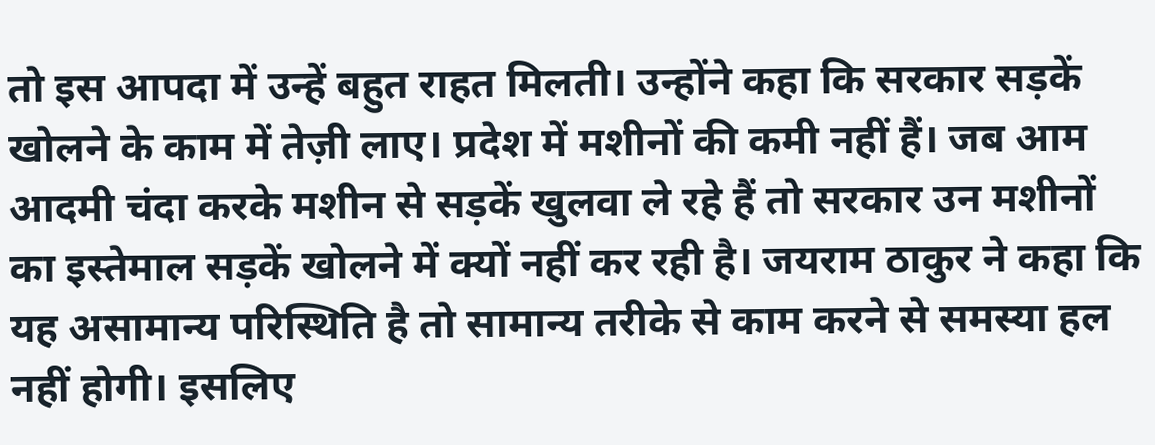तो इस आपदा में उन्हें बहुत राहत मिलती। उन्होंने कहा कि सरकार सड़कें खोलने के काम में तेज़ी लाए। प्रदेश में मशीनों की कमी नहीं हैं। जब आम आदमी चंदा करके मशीन से सड़कें खुलवा ले रहे हैं तो सरकार उन मशीनों का इस्तेमाल सड़कें खोलने में क्यों नहीं कर रही है। जयराम ठाकुर ने कहा कि यह असामान्य परिस्थिति है तो सामान्य तरीके से काम करने से समस्या हल नहीं होगी। इसलिए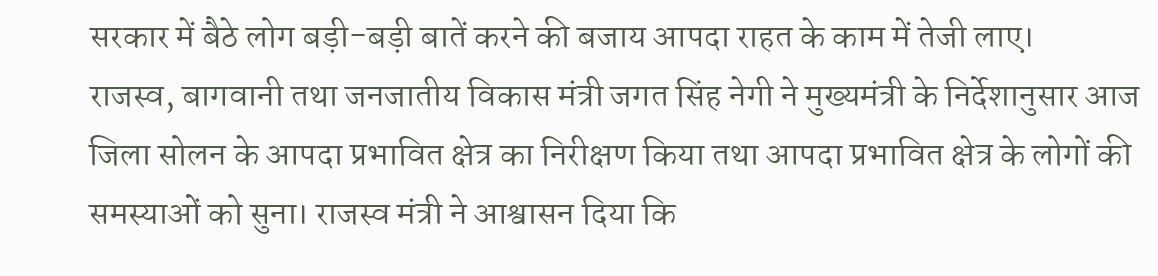सरकार में बैठे लोग बड़ी-बड़ी बातें करने की बजाय आपदा राहत के काम में तेजी लाए।
राजस्व, बागवानी तथा जनजातीय विकास मंत्री जगत सिंह नेगी ने मुख्यमंत्री के निर्देशानुसार आज जिला सोलन के आपदा प्रभावित क्षेत्र का निरीक्षण किया तथा आपदा प्रभावित क्षेत्र के लोगों की समस्याओं को सुना। राजस्व मंत्री ने आश्वासन दिया कि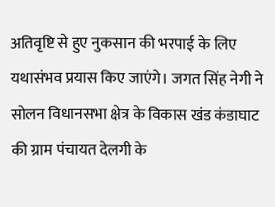अतिवृष्टि से हुए नुकसान की भरपाई के लिए यथासंभव प्रयास किए जाएंगे। जगत सिंह नेगी ने सोलन विधानसभा क्षेत्र के विकास खंड कंडाघाट की ग्राम पंचायत देलगी के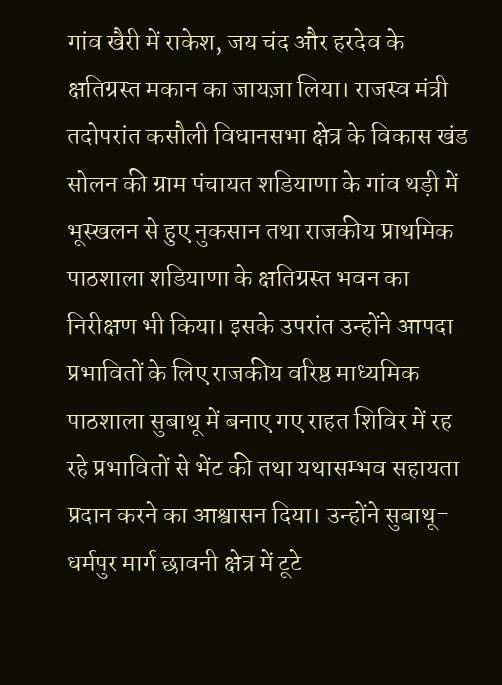गांव खैरी में राकेश, जय चंद और हरदेव के क्षतिग्रस्त मकान का जायज़ा लिया। राजस्व मंत्री तदोपरांत कसौली विधानसभा क्षेत्र के विकास खंड सोलन की ग्राम पंचायत शडियाणा के गांव थड़ी में भूस्खलन से हुए नुकसान तथा राजकीय प्राथमिक पाठशाला शडियाणा के क्षतिग्रस्त भवन का निरीक्षण भी किया। इसके उपरांत उन्होंने आपदा प्रभावितों के लिए राजकीय वरिष्ठ माध्यमिक पाठशाला सुबाथू में बनाए गए राहत शिविर में रह रहे प्रभावितों से भेंट की तथा यथासम्भव सहायता प्रदान करने का आश्वासन दिया। उन्होंने सुबाथू-धर्मपुर मार्ग छावनी क्षेत्र में टूटे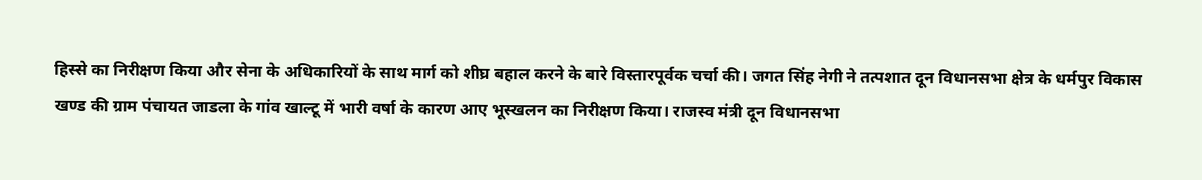हिस्से का निरीक्षण किया और सेना के अधिकारियों के साथ मार्ग को शीघ्र बहाल करने के बारे विस्तारपूर्वक चर्चा की। जगत सिंह नेगी ने तत्पशात दून विधानसभा क्षेत्र के धर्मपुर विकास खण्ड की ग्राम पंचायत जाडला के गांव खाल्टू में भारी वर्षा के कारण आए भूस्खलन का निरीक्षण किया। राजस्व मंत्री दून विधानसभा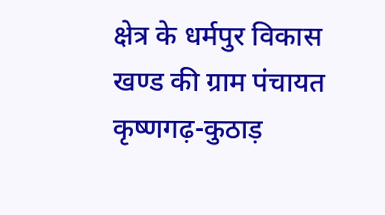क्षेत्र के धर्मपुर विकास खण्ड की ग्राम पंचायत कृष्णगढ़-कुठाड़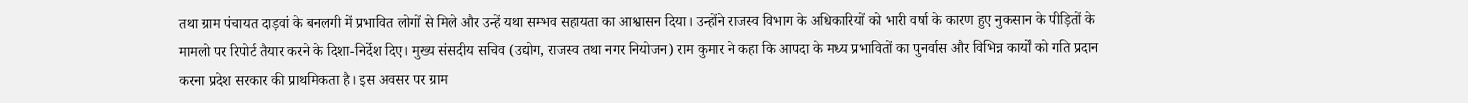तथा ग्राम पंचायत दाड़वां के बनलगी में प्रभावित लोगों से मिले और उन्हें यथा सम्भव सहायता का आश्वासन दिया। उन्होंने राजस्व विभाग के अधिकारियों को भारी वर्षा के कारण हुए नुकसान के पीड़ितों के मामलो पर रिपोर्ट तैयार करने के दिशा-निर्देश दिए। मुख्य संसदीय सचिव (उद्योग, राजस्व तथा नगर नियोजन) राम कुमार ने कहा कि आपदा के मध्य प्रभावितों का पुनर्वास और विभिन्न कार्यों को गति प्रदान करना प्रदेश सरकार की प्राथमिकता है। इस अवसर पर ग्राम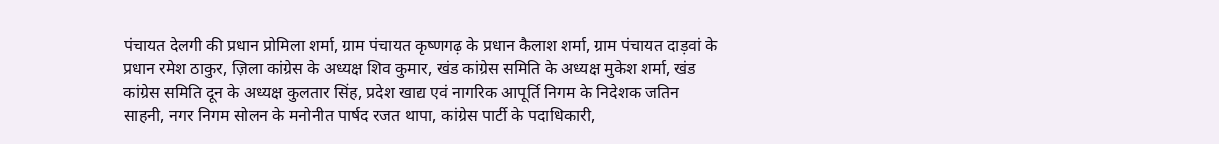पंचायत देलगी की प्रधान प्रोमिला शर्मा, ग्राम पंचायत कृष्णगढ़ के प्रधान कैलाश शर्मा, ग्राम पंचायत दाड़वां के प्रधान रमेश ठाकुर, ज़िला कांग्रेस के अध्यक्ष शिव कुमार, खंड कांग्रेस समिति के अध्यक्ष मुकेश शर्मा, खंड कांग्रेस समिति दून के अध्यक्ष कुलतार सिंह, प्रदेश खाद्य एवं नागरिक आपूर्ति निगम के निदेशक जतिन साहनी, नगर निगम सोलन के मनोनीत पार्षद रजत थापा, कांग्रेस पार्टी के पदाधिकारी,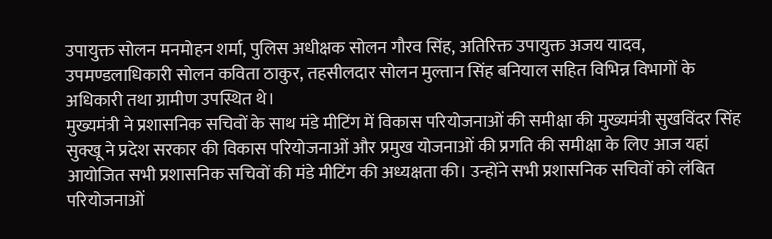उपायुक्त सोलन मनमोहन शर्मा, पुलिस अधीक्षक सोलन गौरव सिंह, अतिरिक्त उपायुक्त अजय यादव, उपमण्डलाधिकारी सोलन कविता ठाकुर, तहसीलदार सोलन मुल्तान सिंह बनियाल सहित विभिन्न विभागों के अधिकारी तथा ग्रामीण उपस्थित थे।
मुख्यमंत्री ने प्रशासनिक सचिवों के साथ मंडे मीटिंग में विकास परियोजनाओं की समीक्षा की मुख्यमंत्री सुखविंदर सिंह सुक्खू ने प्रदेश सरकार की विकास परियोजनाओं और प्रमुख योजनाओं की प्रगति की समीक्षा के लिए आज यहां आयोजित सभी प्रशासनिक सचिवों की मंडे मीटिंग की अध्यक्षता की। उन्होंने सभी प्रशासनिक सचिवों को लंबित परियोजनाओं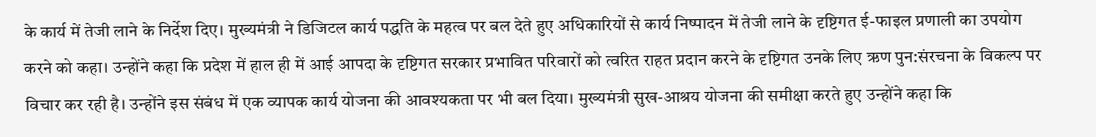के कार्य में तेजी लाने के निर्देश दिए। मुख्यमंत्री ने डिजिटल कार्य पद्धति के महत्व पर बल देते हुए अधिकारियों से कार्य निष्पादन में तेजी लाने के दृष्टिगत ई-फाइल प्रणाली का उपयोग करने को कहा। उन्होंने कहा कि प्रदेश में हाल ही में आई आपदा के दृष्टिगत सरकार प्रभावित परिवारों को त्वरित राहत प्रदान करने के दृष्टिगत उनके लिए ऋण पुन:संरचना के विकल्प पर विचार कर रही है। उन्होंने इस संबंध में एक व्यापक कार्य योजना की आवश्यकता पर भी बल दिया। मुख्यमंत्री सुख-आश्रय योजना की समीक्षा करते हुए उन्होंने कहा कि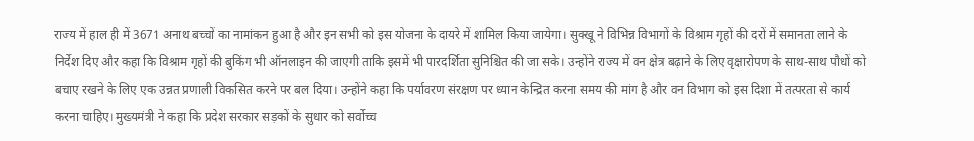राज्य में हाल ही में 3671 अनाथ बच्चों का नामांकन हुआ है और इन सभी को इस योजना के दायरे में शामिल किया जायेगा। सुक्खू ने विभिन्न विभागों के विश्राम गृहों की दरों में समानता लाने के निर्देश दिए और कहा कि विश्राम गृहों की बुकिंग भी ऑनलाइन की जाएगी ताकि इसमें भी पारदर्शिता सुनिश्चित की जा सके। उन्होंने राज्य में वन क्षेत्र बढ़ाने के लिए वृक्षारोपण के साथ-साथ पौधों को बचाए रखने के लिए एक उन्नत प्रणाली विकसित करने पर बल दिया। उन्होंने कहा कि पर्यावरण संरक्षण पर ध्यान केन्द्रित करना समय की मांग है और वन विभाग को इस दिशा में तत्परता से कार्य करना चाहिए। मुख्यमंत्री ने कहा कि प्रदेश सरकार सड़कों के सुधार को सर्वोच्च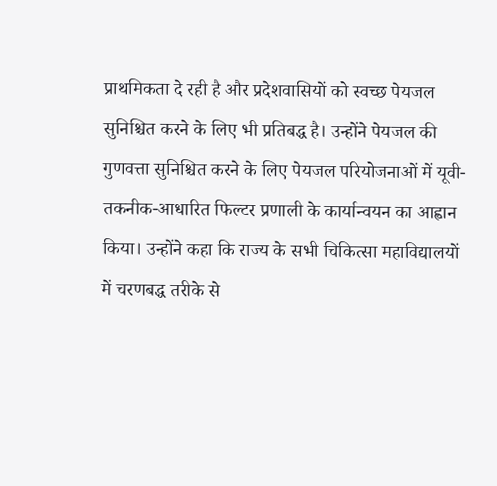प्राथमिकता दे रही है और प्रदेशवासियों को स्वच्छ पेयजल सुनिश्चित करने के लिए भी प्रतिबद्ध है। उन्होंने पेयजल की गुणवत्ता सुनिश्चित करने के लिए पेयजल परियोजनाओं में यूवी-तकनीक-आधारित फिल्टर प्रणाली के कार्यान्वयन का आह्वान किया। उन्होंने कहा कि राज्य के सभी चिकित्सा महाविद्यालयों में चरणबद्ध तरीके से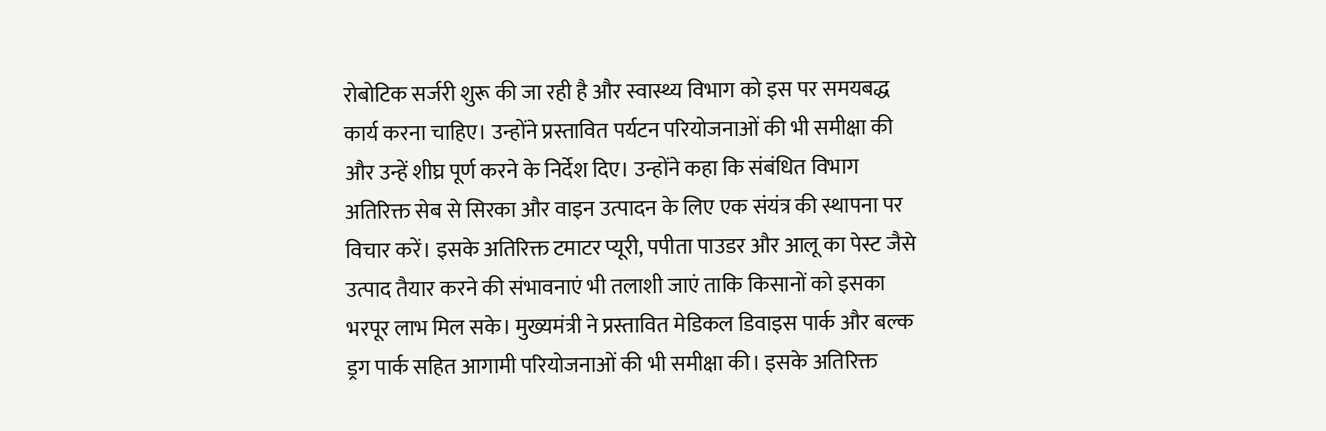रोबोटिक सर्जरी शुरू की जा रही है और स्वास्थ्य विभाग को इस पर समयबद्ध कार्य करना चाहिए। उन्होंने प्रस्तावित पर्यटन परियोजनाओं की भी समीक्षा की और उन्हें शीघ्र पूर्ण करने के निर्देश दिए। उन्होंने कहा कि संबंधित विभाग अतिरिक्त सेब से सिरका और वाइन उत्पादन के लिए एक संयंत्र की स्थापना पर विचार करें। इसके अतिरिक्त टमाटर प्यूरी, पपीता पाउडर और आलू का पेस्ट जैसे उत्पाद तैयार करने की संभावनाएं भी तलाशी जाएं ताकि किसानों को इसका भरपूर लाभ मिल सके। मुख्यमंत्री ने प्रस्तावित मेडिकल डिवाइस पार्क और बल्क ड्रग पार्क सहित आगामी परियोजनाओं की भी समीक्षा की। इसके अतिरिक्त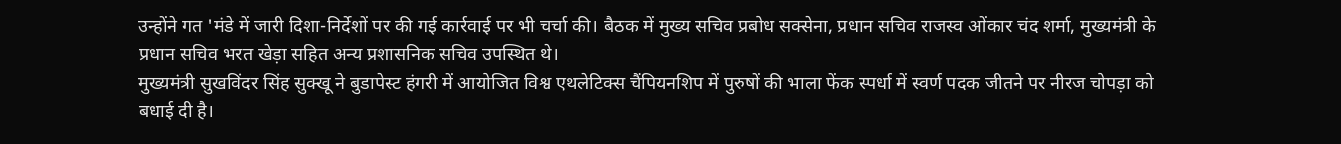उन्होंने गत 'मंडे में जारी दिशा-निर्देशों पर की गई कार्रवाई पर भी चर्चा की। बैठक में मुख्य सचिव प्रबोध सक्सेना, प्रधान सचिव राजस्व ओंकार चंद शर्मा, मुख्यमंत्री के प्रधान सचिव भरत खेड़ा सहित अन्य प्रशासनिक सचिव उपस्थित थे।
मुख्यमंत्री सुखविंदर सिंह सुक्खू ने बुडापेस्ट हंगरी में आयोजित विश्व एथलेटिक्स चैंपियनशिप में पुरुषों की भाला फेंक स्पर्धा में स्वर्ण पदक जीतने पर नीरज चोपड़ा को बधाई दी है।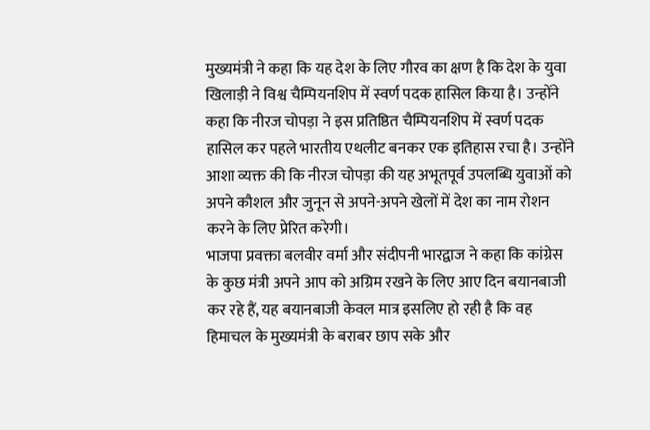मुख्यमंत्री ने कहा कि यह देश के लिए गौरव का क्षण है कि देश के युवा खिलाड़ी ने विश्व चैम्पियनशिप में स्वर्ण पदक हासिल किया है। उन्होंने कहा कि नीरज चोपड़ा ने इस प्रतिष्ठित चैम्पियनशिप में स्वर्ण पदक हासिल कर पहले भारतीय एथलीट बनकर एक इतिहास रचा है। उन्होंने आशा व्यक्त की कि नीरज चोपड़ा की यह अभूतपूर्व उपलब्धि युवाओं को अपने कौशल और जुनून से अपने-अपने खेलों में देश का नाम रोशन करने के लिए प्रेरित करेगी।
भाजपा प्रवक्ता बलवीर वर्मा और संदीपनी भारद्वाज ने कहा कि कांग्रेस के कुछ मंत्री अपने आप को अग्रिम रखने के लिए आए दिन बयानबाजी कर रहे हैं, यह बयानबाजी केवल मात्र इसलिए हो रही है कि वह हिमाचल के मुख्यमंत्री के बराबर छाप सके और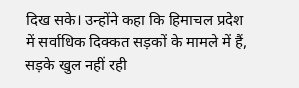दिख सके। उन्होंने कहा कि हिमाचल प्रदेश में सर्वाधिक दिक्कत सड़कों के मामले में हैं, सड़के खुल नहीं रही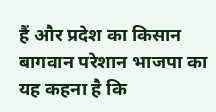हैं और प्रदेश का किसान बागवान परेशान भाजपा का यह कहना है कि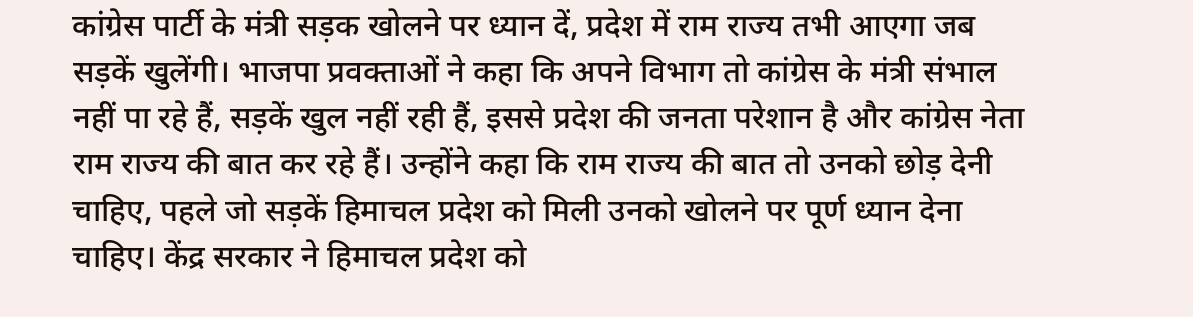कांग्रेस पार्टी के मंत्री सड़क खोलने पर ध्यान दें, प्रदेश में राम राज्य तभी आएगा जब सड़कें खुलेंगी। भाजपा प्रवक्ताओं ने कहा कि अपने विभाग तो कांग्रेस के मंत्री संभाल नहीं पा रहे हैं, सड़कें खुल नहीं रही हैं, इससे प्रदेश की जनता परेशान है और कांग्रेस नेता राम राज्य की बात कर रहे हैं। उन्होंने कहा कि राम राज्य की बात तो उनको छोड़ देनी चाहिए, पहले जो सड़कें हिमाचल प्रदेश को मिली उनको खोलने पर पूर्ण ध्यान देना चाहिए। केंद्र सरकार ने हिमाचल प्रदेश को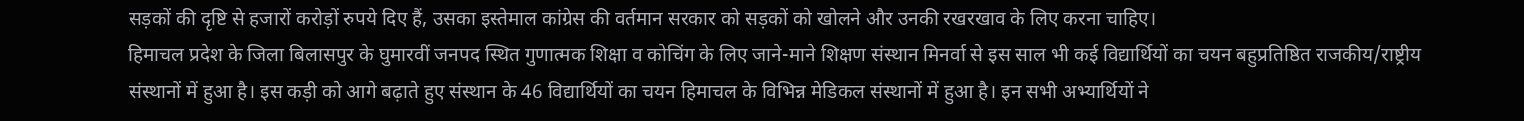सड़कों की दृष्टि से हजारों करोड़ों रुपये दिए हैं, उसका इस्तेमाल कांग्रेस की वर्तमान सरकार को सड़कों को खोलने और उनकी रखरखाव के लिए करना चाहिए।
हिमाचल प्रदेश के जिला बिलासपुर के घुमारवीं जनपद स्थित गुणात्मक शिक्षा व कोचिंग के लिए जाने-माने शिक्षण संस्थान मिनर्वा से इस साल भी कई विद्यार्थियों का चयन बहुप्रतिष्ठित राजकीय/राष्ट्रीय संस्थानों में हुआ है। इस कड़ी को आगे बढ़ाते हुए संस्थान के 46 विद्यार्थियों का चयन हिमाचल के विभिन्न मेडिकल संस्थानों में हुआ है। इन सभी अभ्यार्थियों ने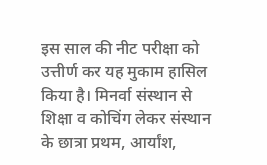इस साल की नीट परीक्षा को उत्तीर्ण कर यह मुकाम हासिल किया है। मिनर्वा संस्थान से शिक्षा व कोचिंग लेकर संस्थान के छात्रा प्रथम, आर्यांश,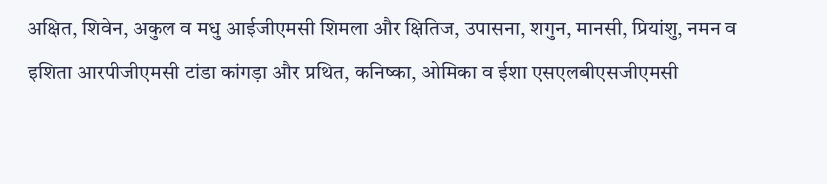अक्षित, शिवेन, अकुल व मधु आईजीएमसी शिमला और क्षितिज, उपासना, शगुन, मानसी, प्रियांशु, नमन व इशिता आरपीजीएमसी टांडा कांगड़ा और प्रथित, कनिष्का, ओमिका व ईशा एसएलबीएसजीएमसी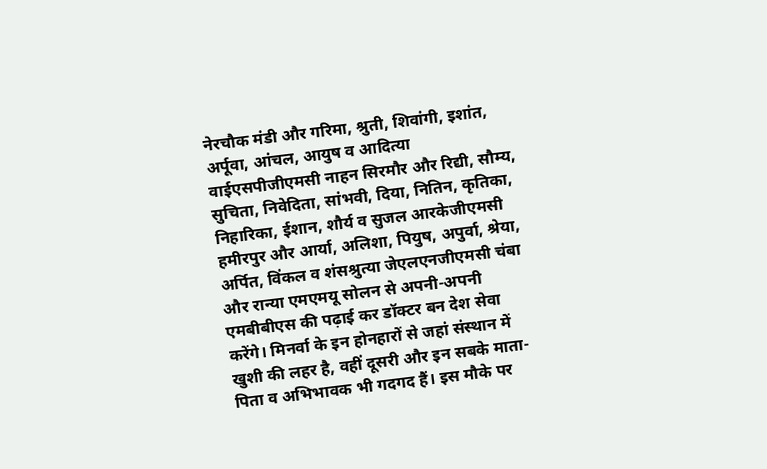नेरचौक मंडी और गरिमा, श्रुती, शिवांगी, इशांत, अर्पूवा, आंचल, आयुष व आदित्या वाईएसपीजीएमसी नाहन सिरमौर और रिद्यी, सौम्य, सुचिता, निवेदिता, सांभवी, दिया, नितिन, कृतिका, निहारिका, ईशान, शौर्य व सुजल आरकेजीएमसी हमीरपुर और आर्या, अलिशा, पियुष, अपुर्वा, श्रेया, अर्पित, विंकल व शंसश्रुत्या जेएलएनजीएमसी चंबा और रान्या एमएमयू सोलन से अपनी-अपनी एमबीबीएस की पढ़ाई कर डॉक्टर बन देश सेवा करेंगे। मिनर्वा के इन होनहारों से जहां संस्थान में खुशी की लहर है, वहीं दूसरी और इन सबके माता-पिता व अभिभावक भी गदगद हैं। इस मौके पर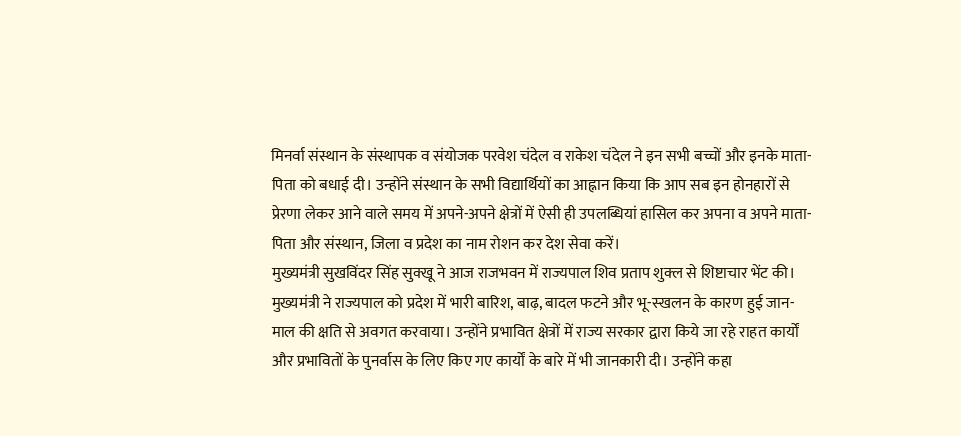मिनर्वा संस्थान के संस्थापक व संयोजक परवेश चंदेल व राकेश चंदेल ने इन सभी बच्चों और इनके माता-पिता को बधाई दी। उन्होंने संस्थान के सभी विद्यार्थियों का आह्नान किया कि आप सब इन होनहारों से प्रेरणा लेकर आने वाले समय में अपने-अपने क्षेत्रों में ऐसी ही उपलब्धियां हासिल कर अपना व अपने माता-पिता और संस्थान, जिला व प्रदेश का नाम रोशन कर देश सेवा करें।
मुख्यमंत्री सुखविंदर सिंह सुक्खू ने आज राजभवन में राज्यपाल शिव प्रताप शुक्ल से शिष्टाचार भेंट की। मुख्यमंत्री ने राज्यपाल को प्रदेश में भारी बारिश, बाढ़, बादल फटने और भू-स्खलन के कारण हुई जान-माल की क्षति से अवगत करवाया। उन्होंने प्रभावित क्षेत्रों में राज्य सरकार द्वारा किये जा रहे राहत कार्यों और प्रभावितों के पुनर्वास के लिए किए गए कार्यों के बारे में भी जानकारी दी। उन्होंने कहा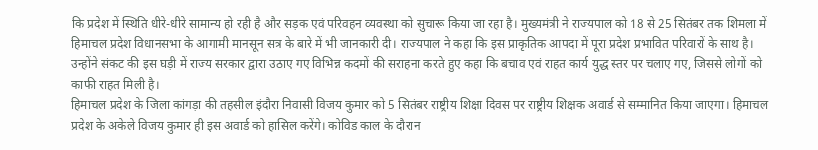कि प्रदेश में स्थिति धीरे-धीरे सामान्य हो रही है और सड़क एवं परिवहन व्यवस्था को सुचारू किया जा रहा है। मुख्यमंत्री ने राज्यपाल को 18 से 25 सितंबर तक शिमला में हिमाचल प्रदेश विधानसभा के आगामी मानसून सत्र के बारे में भी जानकारी दी। राज्यपाल ने कहा कि इस प्राकृतिक आपदा में पूरा प्रदेश प्रभावित परिवारों के साथ है। उन्होंने संकट की इस घड़ी में राज्य सरकार द्वारा उठाए गए विभिन्न कदमों की सराहना करते हुए कहा कि बचाव एवं राहत कार्य युद्ध स्तर पर चलाए गए, जिससे लोगों को काफी राहत मिली है।
हिमाचल प्रदेश के जिला कांगड़ा की तहसील इंदौरा निवासी विजय कुमार को 5 सितंबर राष्ट्रीय शिक्षा दिवस पर राष्ट्रीय शिक्षक अवार्ड से सम्मानित किया जाएगा। हिमाचल प्रदेश के अकेले विजय कुमार ही इस अवार्ड को हासिल करेंगे। कोविड काल के दौरान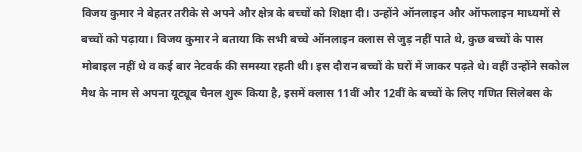विजय कुमार ने बेहतर तरीके से अपने और क्षेत्र के बच्चों को शिक्षा दी। उन्होंने ऑनलाइन और ऑफलाइन माध्यमों से बच्चों को पढ़ाया। विजय कुमार ने बताया कि सभी बच्चे ऑनलाइन क्लास से जुड़ नहीं पाते थे, कुछ बच्चों के पास मोबाइल नहीं थे व कई बार नेटवर्क की समस्या रहती थी। इस दौरान बच्चों के घरों में जाकर पढ़ते थे। वहीं उन्होंने सकोल मैथ के नाम से अपना यूट्यूब चैनल शुरू किया है, इसमें क्लास 11वीं और 12वीं के बच्चों के लिए गणित सिलेबस के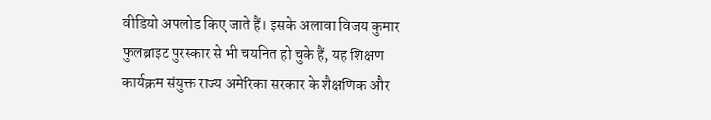वीडियो अपलोड किए जाते हैं। इसके अलावा विजय कुमार फुलब्राइट पुरस्कार से भी चयनित हो चुके हैं, यह शिक्षण कार्यक्रम संयुक्त राज्य अमेरिका सरकार के शैक्षणिक और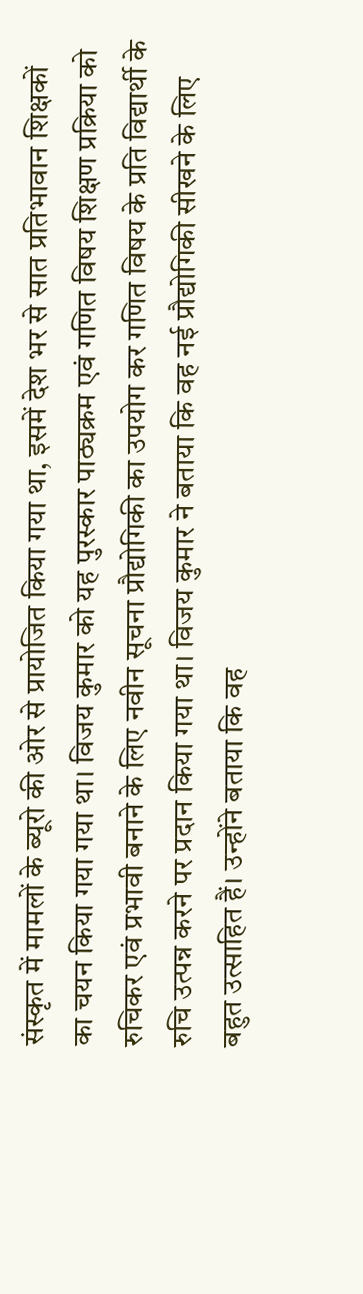संस्कृत में मामलों के ब्यूरो की ओर से प्रायोजित किया गया था, इसमें देश भर से सात प्रतिभावान शिक्षकों का चयन किया गया गया था। विजय कुमार को यह पुरस्कार पाठ्यक्रम एवं गणित विषय शिक्षण प्रक्रिया को रुचिकर एवं प्रभावी बनाने के लिए नवीन सूचना प्रौद्योगिकी का उपयोग कर गणित विषय के प्रति विद्यार्थी के रुचि उत्पन्न करने पर प्रदान किया गया था। विजय कुमार ने बताया कि वह नई प्रौद्योगिकी सीखने के लिए बहुत उत्साहित हैं। उन्होंने बताया कि वह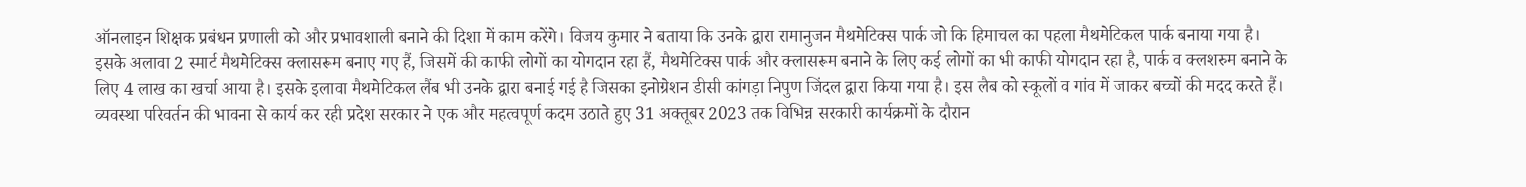ऑनलाइन शिक्षक प्रबंधन प्रणाली को और प्रभावशाली बनाने की दिशा में काम करेंगे। विजय कुमार ने बताया कि उनके द्वारा रामानुजन मैथमेटिक्स पार्क जो कि हिमाचल का पहला मैथमेटिकल पार्क बनाया गया है। इसके अलावा 2 स्मार्ट मैथमेटिक्स क्लासरूम बनाए गए हैं, जिसमें की काफी लोगों का योगदान रहा हैं, मैथमेटिक्स पार्क और क्लासरूम बनाने के लिए कई लोगों का भी काफी योगदान रहा है, पार्क व क्लशरुम बनाने के लिए 4 लाख का खर्चा आया है। इसके इलावा मैथमेटिकल लैंब भी उनके द्वारा बनाई गई है जिसका इनोग्रेशन डीसी कांगड़ा निपुण जिंदल द्वारा किया गया है। इस लैब को स्कूलों व गांव में जाकर बच्चों की मदद करते हैं।
व्यवस्था परिवर्तन की भावना से कार्य कर रही प्रदेश सरकार ने एक और महत्वपूर्ण कदम उठाते हुए 31 अक्तूबर 2023 तक विभिन्न सरकारी कार्यक्रमों के दौरान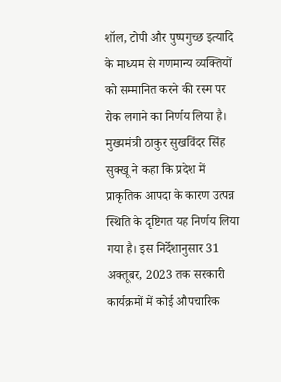शॉल, टोपी और पुष्पगुच्छ इत्यादि के माध्यम से गणमान्य व्यक्तियों को सम्मानित करने की रस्म पर रोक लगाने का निर्णय लिया है। मुख्यमंत्री ठाकुर सुखविंदर सिंह सुक्खू ने कहा कि प्रदेश में प्राकृतिक आपदा के कारण उत्पन्न स्थिति के दृष्टिगत यह निर्णय लिया गया है। इस निर्देशानुसार 31 अक्तूबर, 2023 तक सरकारी कार्यक्रमों में कोई औपचारिक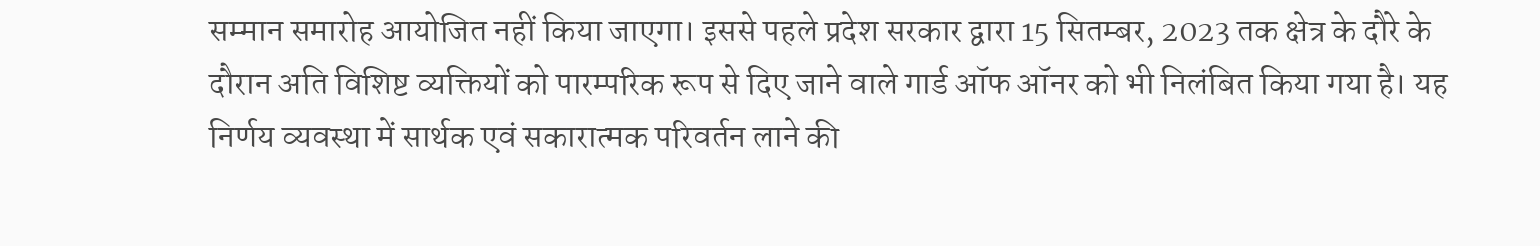सम्मान समारोह आयोजित नहीं किया जाएगा। इससे पहले प्रदेश सरकार द्वारा 15 सितम्बर, 2023 तक क्षेत्र के दौरे के दौरान अति विशिष्ट व्यक्तियों को पारम्परिक रूप से दिए जाने वाले गार्ड ऑफ ऑनर को भी निलंबित किया गया है। यह निर्णय व्यवस्था में सार्थक एवं सकारात्मक परिवर्तन लाने की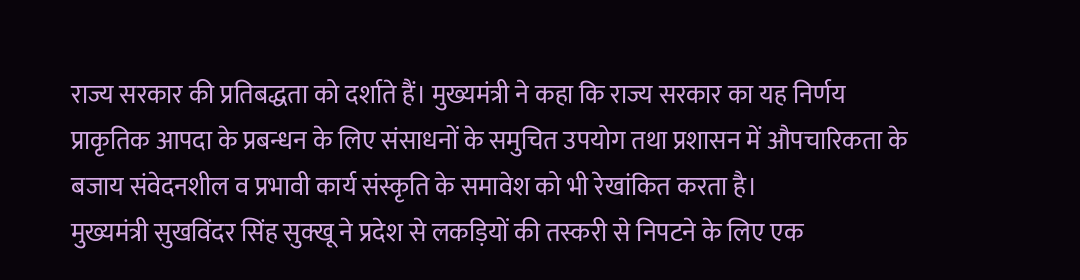राज्य सरकार की प्रतिबद्धता को दर्शाते हैं। मुख्यमंत्री ने कहा कि राज्य सरकार का यह निर्णय प्राकृतिक आपदा के प्रबन्धन के लिए संसाधनों के समुचित उपयोग तथा प्रशासन में औपचारिकता के बजाय संवेदनशील व प्रभावी कार्य संस्कृति के समावेश को भी रेखांकित करता है।
मुख्यमंत्री सुखविंदर सिंह सुक्खू ने प्रदेश से लकड़ियों की तस्करी से निपटने के लिए एक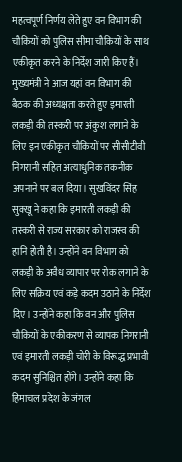महत्वपूर्ण निर्णय लेते हुए वन विभाग की चौकियों को पुलिस सीमा चौकियों के साथ एकीकृत करने के निर्देश जारी किए हैं। मुख्यमंत्री ने आज यहां वन विभाग की बैठक की अध्यक्षता करते हुए इमारती लकड़ी की तस्करी पर अंकुश लगाने के लिए इन एकीकृत चौकियों पर सीसीटीवी निगरानी सहित अत्याधुनिक तकनीक अपनाने पर बल दिया। सुखविंदर सिंह सुक्खू ने कहा कि इमारती लकड़ी की तस्करी से राज्य सरकार को राजस्व की हानि होती है। उन्होंने वन विभाग को लकड़ी के अवैध व्यापार पर रोक लगाने के लिए सक्रिय एवं कड़े कदम उठाने के निर्देश दिए। उन्होंने कहा कि वन और पुलिस चौकियों के एकीकरण से व्यापक निगरानी एवं इमारती लकड़ी चोरी के विरूद्ध प्रभावी कदम सुनिश्चित होंगे। उन्होंने कहा कि हिमाचल प्रदेश के जंगल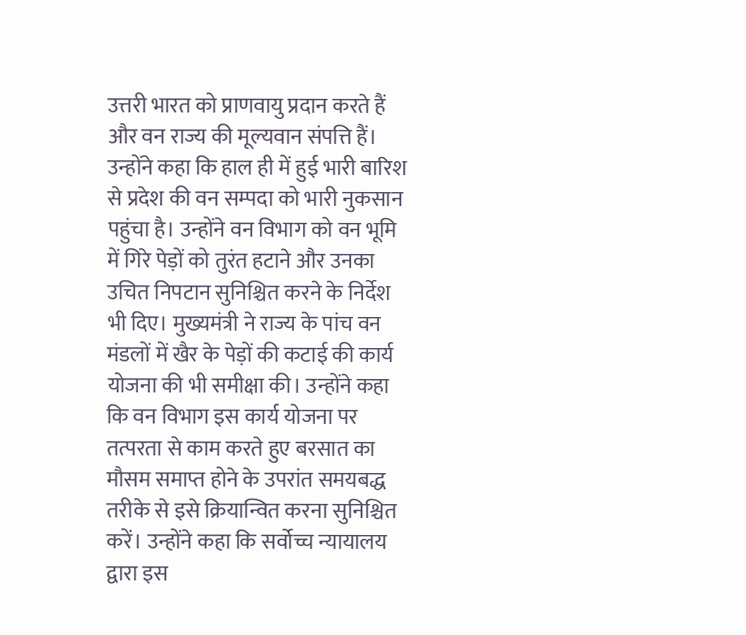उत्तरी भारत को प्राणवायु प्रदान करते हैं और वन राज्य की मूल्यवान संपत्ति हैं। उन्होंने कहा कि हाल ही में हुई भारी बारिश से प्रदेश की वन सम्पदा को भारी नुकसान पहुंचा है। उन्होंने वन विभाग को वन भूमि में गिरे पेड़ों को तुरंत हटाने और उनका उचित निपटान सुनिश्चित करने के निर्देश भी दिए। मुख्यमंत्री ने राज्य के पांच वन मंडलों में खैर के पेड़ों की कटाई की कार्य योजना की भी समीक्षा की। उन्होंने कहा कि वन विभाग इस कार्य योजना पर तत्परता से काम करते हुए बरसात का मौसम समाप्त होने के उपरांत समयबद्ध तरीके से इसे क्रियान्वित करना सुनिश्चित करें। उन्होंने कहा कि सर्वोच्च न्यायालय द्वारा इस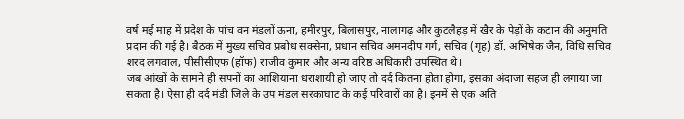वर्ष मई माह में प्रदेश के पांच वन मंडलों ऊना, हमीरपुर, बिलासपुर, नालागढ़ और कुटलैहड़ में खैर के पेड़ों के कटान की अनुमति प्रदान की गई है। बैठक में मुख्य सचिव प्रबोध सक्सेना, प्रधान सचिव अमनदीप गर्ग, सचिव (गृह) डॉ. अभिषेक जैन, विधि सचिव शरद लगवाल, पीसीसीएफ (हॉफ) राजीव कुमार और अन्य वरिष्ठ अधिकारी उपस्थित थे।
जब आंखों के सामने ही सपनों का आशियाना धराशायी हो जाए तो दर्द कितना होता होगा, इसका अंदाजा सहज ही लगाया जा सकता है। ऐसा ही दर्द मंडी जिले के उप मंडल सरकाघाट के कई परिवारों का है। इनमें से एक अति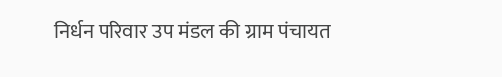निर्धन परिवार उप मंडल की ग्राम पंचायत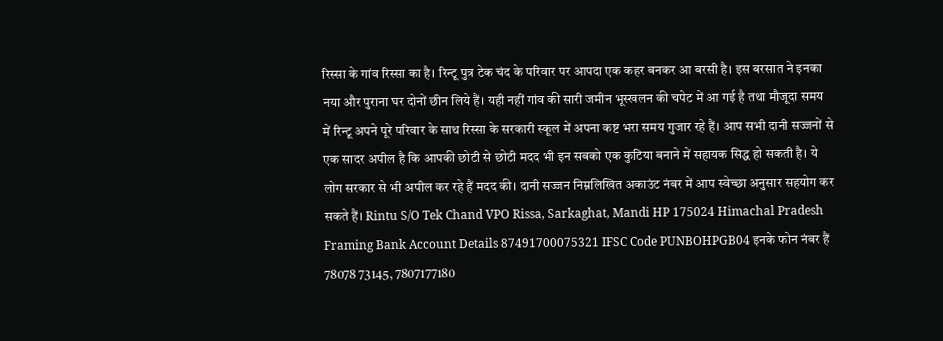रिस्सा के गांव रिस्सा का है। रिन्टू पुत्र टेक चंद के परिवार पर आपदा एक कहर बनकर आ बरसी है। इस बरसात ने इनका नया और पुराना घर दोनों छीन लिये हैं। यही नहीं गांव की सारी जमीन भूस्खलन की चपेट में आ गई है तथा मौजूदा समय में रिन्टू अपने पूरे परिवार के साथ रिस्सा के सरकारी स्कूल में अपना कष्ट भरा समय गुजार रहे हैं। आप सभी दानी सज्जनों से एक सादर अपील है कि आपकी छोटी से छोटी मदद भी इन सबको एक कुटिया बनाने में सहायक सिद्ध हो सकती है। ये लोग सरकार से भी अपील कर रहे हैं मदद की। दानी सज्जन निम्नलिखित अकाउंट नंबर में आप स्वेच्छा अनुसार सहयोग कर सकते हैं। Rintu S/O Tek Chand VPO Rissa, Sarkaghat, Mandi HP 175024 Himachal Pradesh Framing Bank Account Details 87491700075321 IFSC Code PUNBOHPGB04 इनके फोन नंबर हैं 78078 73145, 7807177180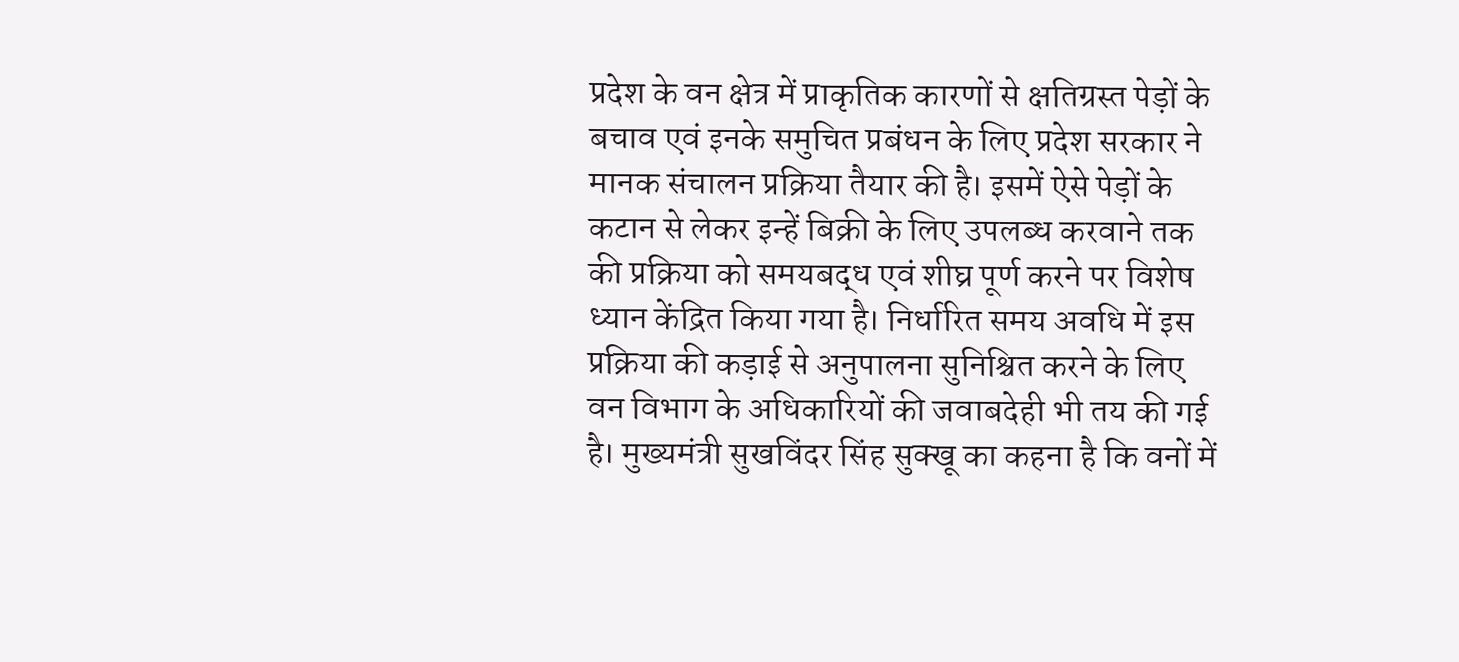प्रदेश के वन क्षेत्र में प्राकृतिक कारणों से क्षतिग्रस्त पेड़ों के बचाव एवं इनके समुचित प्रबंधन के लिए प्रदेश सरकार ने मानक संचालन प्रक्रिया तैयार की है। इसमें ऐसे पेड़ों के कटान से लेकर इन्हें बिक्री के लिए उपलब्ध करवाने तक की प्रक्रिया को समयबद्ध एवं शीघ्र पूर्ण करने पर विशेष ध्यान केंद्रित किया गया है। निर्धारित समय अवधि में इस प्रक्रिया की कड़ाई से अनुपालना सुनिश्चित करने के लिए वन विभाग के अधिकारियों की जवाबदेही भी तय की गई है। मुख्यमंत्री सुखविंदर सिंह सुक्खू का कहना है कि वनों में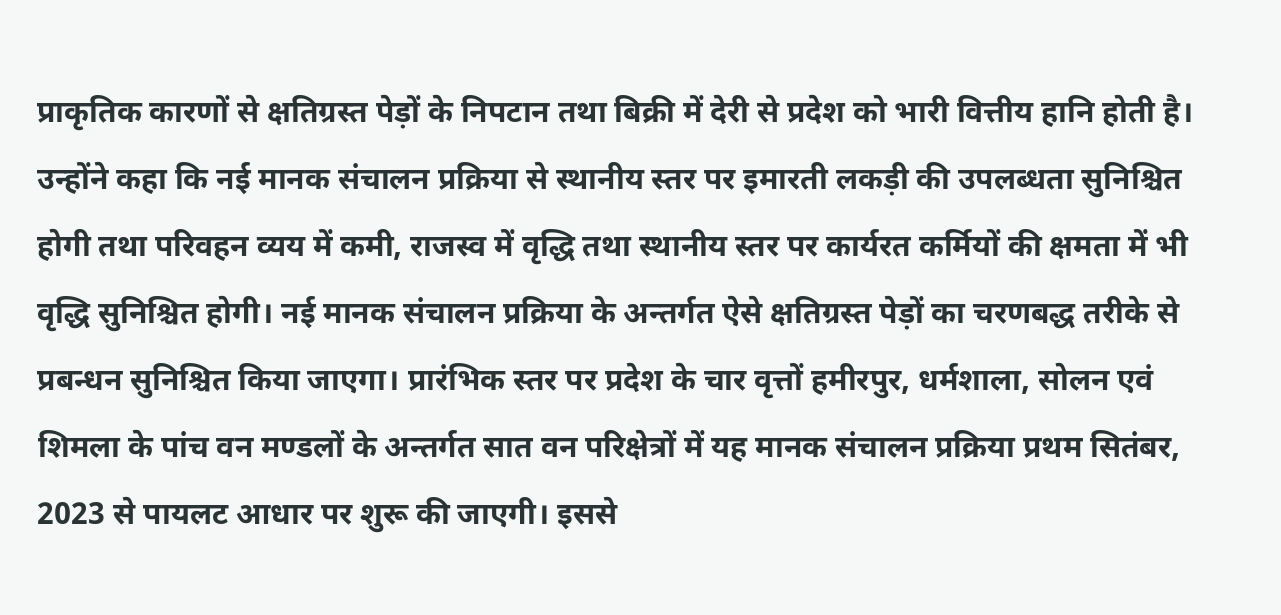प्राकृतिक कारणों से क्षतिग्रस्त पेड़ों के निपटान तथा बिक्री में देरी से प्रदेश को भारी वित्तीय हानि होती है। उन्होंने कहा कि नई मानक संचालन प्रक्रिया से स्थानीय स्तर पर इमारती लकड़ी की उपलब्धता सुनिश्चित होगी तथा परिवहन व्यय में कमी, राजस्व में वृद्धि तथा स्थानीय स्तर पर कार्यरत कर्मियों की क्षमता में भी वृद्धि सुनिश्चित होगी। नई मानक संचालन प्रक्रिया के अन्तर्गत ऐसे क्षतिग्रस्त पेड़ों का चरणबद्ध तरीके से प्रबन्धन सुनिश्चित किया जाएगा। प्रारंभिक स्तर पर प्रदेश के चार वृत्तों हमीरपुर, धर्मशाला, सोलन एवं शिमला के पांच वन मण्डलों के अन्तर्गत सात वन परिक्षेत्रों में यह मानक संचालन प्रक्रिया प्रथम सितंबर, 2023 से पायलट आधार पर शुरू की जाएगी। इससे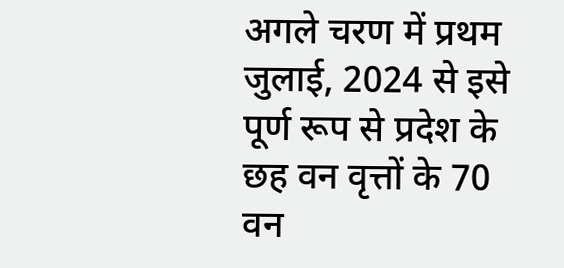अगले चरण में प्रथम जुलाई, 2024 से इसे पूर्ण रूप से प्रदेश के छह वन वृत्तों के 70 वन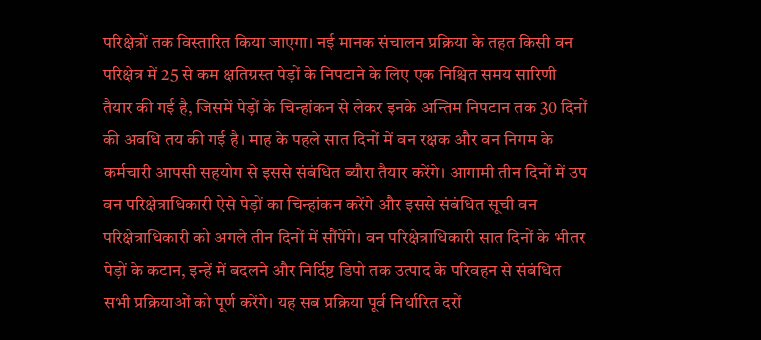परिक्षेत्रों तक विस्तारित किया जाएगा। नई मानक संचालन प्रक्रिया के तहत किसी वन परिक्षेत्र में 25 से कम क्षतिग्रस्त पेड़ों के निपटाने के लिए एक निश्चित समय सारिणी तैयार की गई है, जिसमें पेड़ों के चिन्हांकन से लेकर इनके अन्तिम निपटान तक 30 दिनों की अवधि तय की गई है। माह के पहले सात दिनों में वन रक्षक और वन निगम के कर्मचारी आपसी सहयोग से इससे संबंधित ब्यौरा तैयार करेंगे। आगामी तीन दिनों में उप वन परिक्षेत्राधिकारी ऐसे पेड़ों का चिन्हांकन करेंगे और इससे संबंधित सूची वन परिक्षेत्राधिकारी को अगले तीन दिनों में सौंपेंगे। वन परिक्षेत्राधिकारी सात दिनों के भीतर पेड़ों के कटान, इन्हें में बदलने और निर्दिष्ट डिपो तक उत्पाद के परिवहन से संबंधित सभी प्रक्रियाओं को पूर्ण करेंगे। यह सब प्रक्रिया पूर्व निर्धारित दरों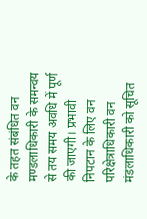के तहत संबंधित वन मण्डलाधिकारी के समन्वय से तय समय अवधि में पूर्ण की जाएगी। प्रभावी निपटान के लिए वन परिक्षेत्राधिकारी वन मंडलाधिकारी को सूचित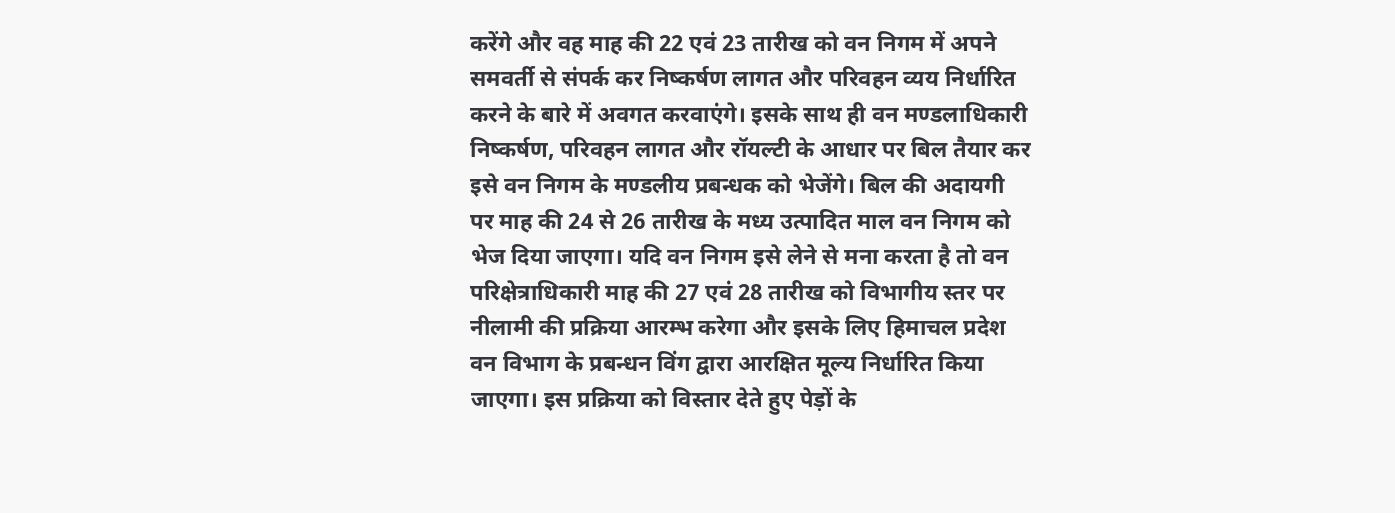करेंगे और वह माह की 22 एवं 23 तारीख को वन निगम में अपने समवर्ती से संपर्क कर निष्कर्षण लागत और परिवहन व्यय निर्धारित करने के बारे में अवगत करवाएंगे। इसके साथ ही वन मण्डलाधिकारी निष्कर्षण, परिवहन लागत और रॉयल्टी के आधार पर बिल तैयार कर इसे वन निगम के मण्डलीय प्रबन्धक को भेजेंगे। बिल की अदायगी पर माह की 24 से 26 तारीख के मध्य उत्पादित माल वन निगम को भेज दिया जाएगा। यदि वन निगम इसे लेने से मना करता है तो वन परिक्षेत्राधिकारी माह की 27 एवं 28 तारीख को विभागीय स्तर पर नीलामी की प्रक्रिया आरम्भ करेगा और इसके लिए हिमाचल प्रदेश वन विभाग के प्रबन्धन विंग द्वारा आरक्षित मूल्य निर्धारित किया जाएगा। इस प्रक्रिया को विस्तार देते हुए पेड़ों के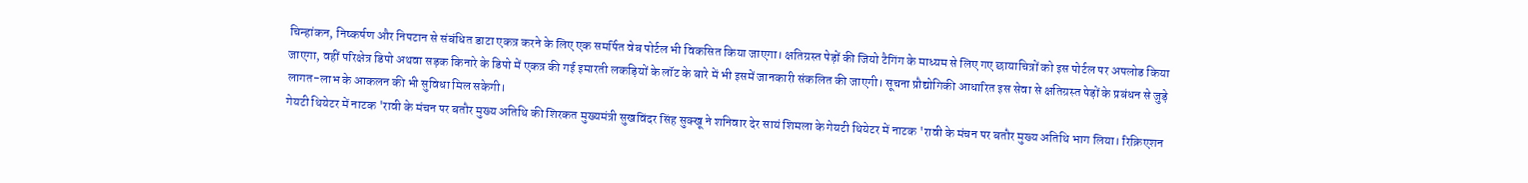चिन्हांकन, निष्कर्षण और निपटान से संबंधित डाटा एकत्र करने के लिए एक समर्पित वेब पोर्टल भी विकसित किया जाएगा। क्षतिग्रस्त पेड़ों की जियो टैगिंग के माध्यम से लिए गए छायाचित्रों को इस पोर्टल पर अपलोड किया जाएगा, वहीं परिक्षेत्र डिपो अथवा सड़क किनारे के डिपो में एकत्र की गई इमारती लकड़ियों के लॉट के बारे में भी इसमें जानकारी संकलित की जाएगी। सूचना प्रौद्योगिकी आधारित इस सेवा से क्षतिग्रस्त पेड़ों के प्रबंधन से जुड़े लागत-लाभ के आकलन की भी सुविधा मिल सकेगी।
गेयटी थियेटर में नाटक 'रावी के मंचन पर बतौर मुख्य अतिथि की शिरकत मुख्यमंत्री सुखविंदर सिंह सुक्खू ने शनिवार देर सायं शिमला के गेयटी थियेटर में नाटक 'रावी के मंचन पर बतौर मुख्य अतिथि भाग लिया। रिक्रिएशन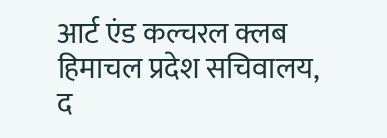आर्ट एंड कल्चरल क्लब हिमाचल प्रदेश सचिवालय, द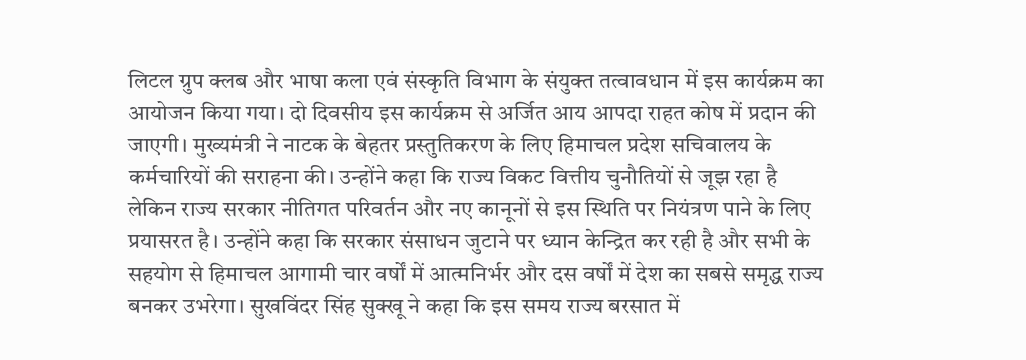लिटल ग्रुप क्लब और भाषा कला एवं संस्कृति विभाग के संयुक्त तत्वावधान में इस कार्यक्रम का आयोजन किया गया। दो दिवसीय इस कार्यक्रम से अर्जित आय आपदा राहत कोष में प्रदान की जाएगी। मुख्यमंत्री ने नाटक के बेहतर प्रस्तुतिकरण के लिए हिमाचल प्रदेश सचिवालय के कर्मचारियों की सराहना की। उन्होंने कहा कि राज्य विकट वित्तीय चुनौतियों से जूझ रहा है लेकिन राज्य सरकार नीतिगत परिवर्तन और नए कानूनों से इस स्थिति पर नियंत्रण पाने के लिए प्रयासरत है। उन्होंने कहा कि सरकार संसाधन जुटाने पर ध्यान केन्द्रित कर रही है और सभी के सहयोग से हिमाचल आगामी चार वर्षों में आत्मनिर्भर और दस वर्षों में देश का सबसे समृद्ध राज्य बनकर उभरेगा। सुखविंदर सिंह सुक्खू ने कहा कि इस समय राज्य बरसात में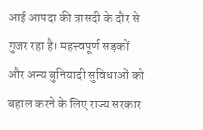आई आपदा की त्रासदी के दौर से गुजर रहा है। महत्त्वपूर्ण सड़कों और अन्य बुनियादी सुविधाओं को बहाल करने के लिए राज्य सरकार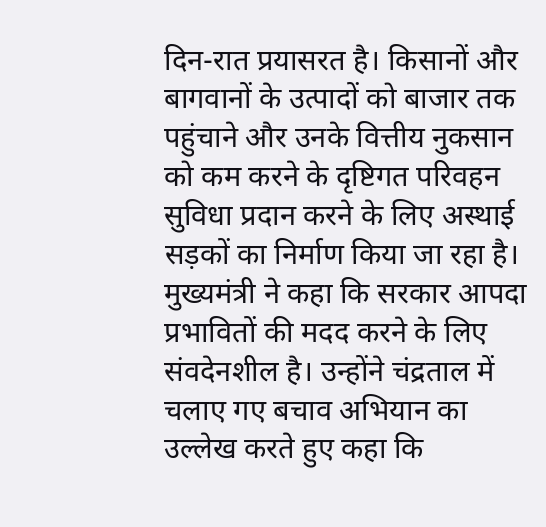दिन-रात प्रयासरत है। किसानों और बागवानों के उत्पादों को बाजार तक पहुंचाने और उनके वित्तीय नुकसान को कम करने के दृष्टिगत परिवहन सुविधा प्रदान करने के लिए अस्थाई सड़कों का निर्माण किया जा रहा है। मुख्यमंत्री ने कहा कि सरकार आपदा प्रभावितों की मदद करने के लिए संवदेनशील है। उन्होंने चंद्रताल में चलाए गए बचाव अभियान का उल्लेख करते हुए कहा कि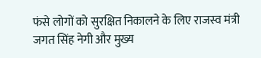फंसे लोगों को सुरक्षित निकालने के लिए राजस्व मंत्री जगत सिंह नेगी और मुख्य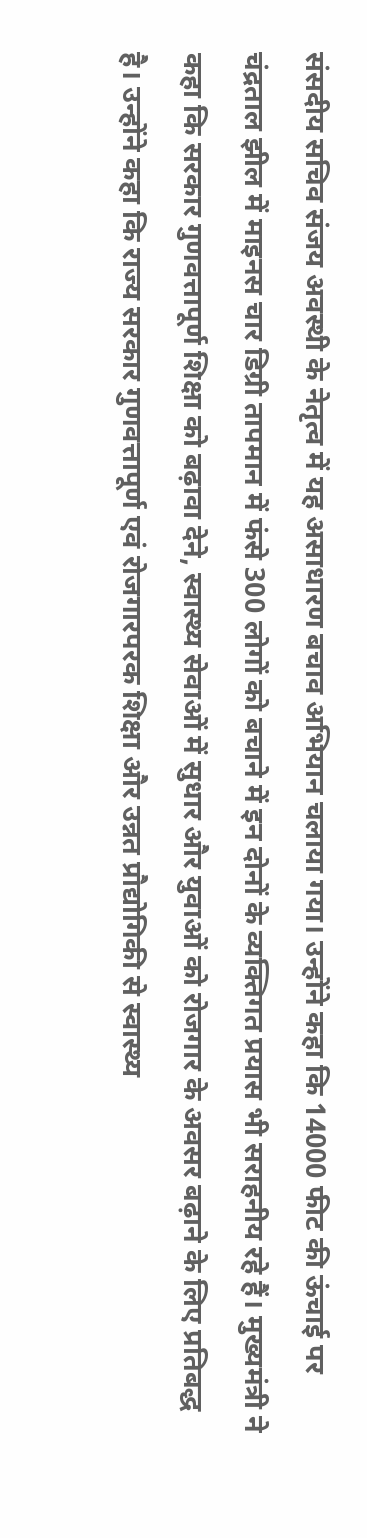संसदीय सचिव संजय अवस्थी के नेतृत्व में यह असाधारण बचाव अभियान चलाया गया। उन्होंने कहा कि 14000 फीट की ऊंचाई पर चंद्रताल झील में माइनस चार डिग्री तापमान में फंसे 300 लोगों को बचाने में इन दोनों के व्यक्तिगत प्रयास भी सराहनीय रहे हैं। मुख्यमंत्री ने कहा कि सरकार गुणवत्तापूर्ण शिक्षा को बढ़ावा देने, स्वास्थ्य सेवाओं में सुधार और युवाओं को रोजगार के अवसर बढ़ाने के लिए प्रतिबद्ध है। उन्होंने कहा कि राज्य सरकार गुणवत्तापूर्ण एवं रोजगारपरक शिक्षा और उन्नत प्रौद्योगिकी से स्वास्थ्य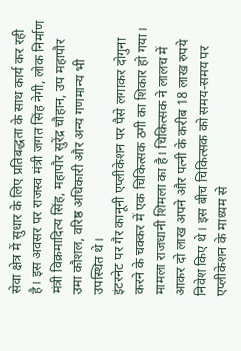सेवा क्षेत्र में सुधार के लिए प्रतिबद्धता के साथ कार्य कर रही है। इस अवसर पर राजस्व मंत्री जगत सिंह नेगी, लोक निर्माण मंत्री विक्रमादित्य सिंह, महापौर सुरेंद्र चौहान, उप महापौर उमा कौशल, वरिष्ठ अधिकारी और अन्य गणमान्य भी उपस्थित थे।
इंटरनेट पर गैर कानूनी एप्लीकेशन पर पैसे लगाकर दोगुना करने के चक्कर में एक चिकित्सक ठगी का शिकार हो गया। मामला राजधानी शिमला का है। चिकित्सक ने लालच में आकर दो लाख अपने और पत्नी के करीब 18 लाख रुपये निवेश किए थे। इस बीच चिकित्सक को समय-समय पर एप्लीकेशन के माध्यम से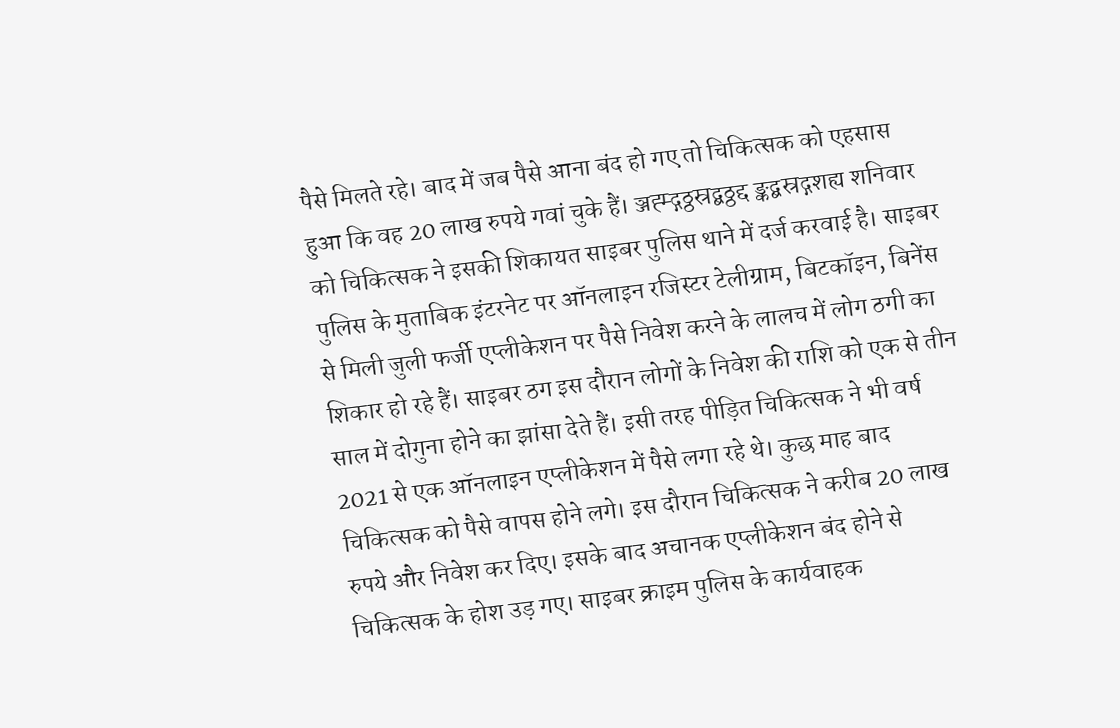पैसे मिलते रहे। बाद में जब पैसे आना बंद हो गए तो चिकित्सक को एहसास हुआ कि वह 20 लाख रुपये गवां चुके हैं। ञ्जह्म्द्गठ्ठस्रद्बठ्ठद्द ङ्कद्बस्रद्गशह्य शनिवार को चिकित्सक ने इसकी शिकायत साइबर पुलिस थाने में दर्ज करवाई है। साइबर पुलिस के मुताबिक इंटरनेट पर ऑनलाइन रजिस्टर टेलीग्राम, बिटकॉइन, बिनेंस से मिली जुली फर्जी एप्लीकेशन पर पैसे निवेश करने के लालच में लोग ठगी का शिकार हो रहे हैं। साइबर ठग इस दौरान लोगों के निवेश की राशि को एक से तीन साल में दोगुना होने का झांसा देते हैं। इसी तरह पीड़ित चिकित्सक ने भी वर्ष 2021 से एक ऑनलाइन एप्लीकेशन में पैसे लगा रहे थे। कुछ माह बाद चिकित्सक को पैसे वापस होने लगे। इस दौरान चिकित्सक ने करीब 20 लाख रुपये और निवेश कर दिए। इसके बाद अचानक एप्लीकेशन बंद होने से चिकित्सक के होश उड़ गए। साइबर क्राइम पुलिस के कार्यवाहक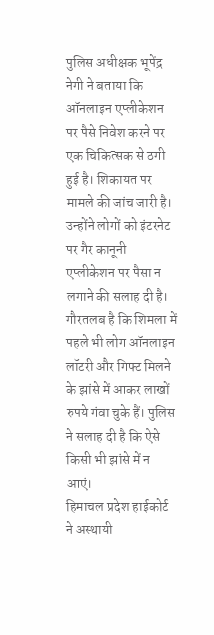पुलिस अधीक्षक भूपेंद्र नेगी ने बताया कि ऑनलाइन एप्लीकेशन पर पैसे निवेश करने पर एक चिकित्सक से ठगी हुई है। शिकायत पर मामले की जांच जारी है। उन्होंने लोगों को इंटरनेट पर गैर कानूनी एप्लीकेशन पर पैसा न लगाने की सलाह दी है। गौरतलब है कि शिमला में पहले भी लोग ऑनलाइन लॉटरी और गिफ्ट मिलने के झांसे में आकर लाखों रुपये गंवा चुके हैं। पुलिस ने सलाह दी है कि ऐसे किसी भी झांसे में न आएं।
हिमाचल प्रदेश हाईकोर्ट ने अस्थायी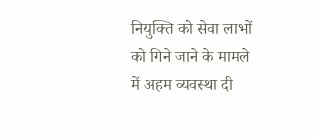नियुक्ति को सेवा लाभों को गिने जाने के मामले में अहम व्यवस्था दी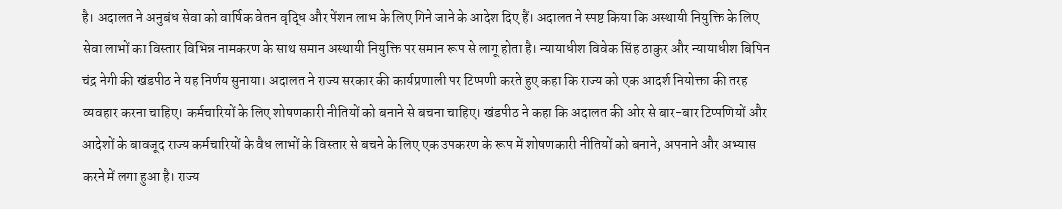है। अदालत ने अनुबंध सेवा को वार्षिक वेतन वृद्धि और पेंशन लाभ के लिए गिने जाने के आदेश दिए हैं। अदालत ने स्पष्ट किया कि अस्थायी नियुक्ति के लिए सेवा लाभों का विस्तार विभिन्न नामकरण के साथ समान अस्थायी नियुक्ति पर समान रूप से लागू होता है। न्यायाधीश विवेक सिंह ठाकुर और न्यायाधीश बिपिन चंद्र नेगी की खंडपीठ ने यह निर्णय सुनाया। अदालत ने राज्य सरकार की कार्यप्रणाली पर टिप्पणी करते हुए कहा कि राज्य को एक आदर्श नियोक्ता की तरह व्यवहार करना चाहिए। कर्मचारियों के लिए शोषणकारी नीतियों को बनाने से बचना चाहिए। खंडपीठ ने कहा कि अदालत की ओर से बार-बार टिप्पणियों और आदेशों के बावजूद राज्य कर्मचारियों के वैध लाभों के विस्तार से बचने के लिए एक उपकरण के रूप में शोषणकारी नीतियों को बनाने, अपनाने और अभ्यास करने में लगा हुआ है। राज्य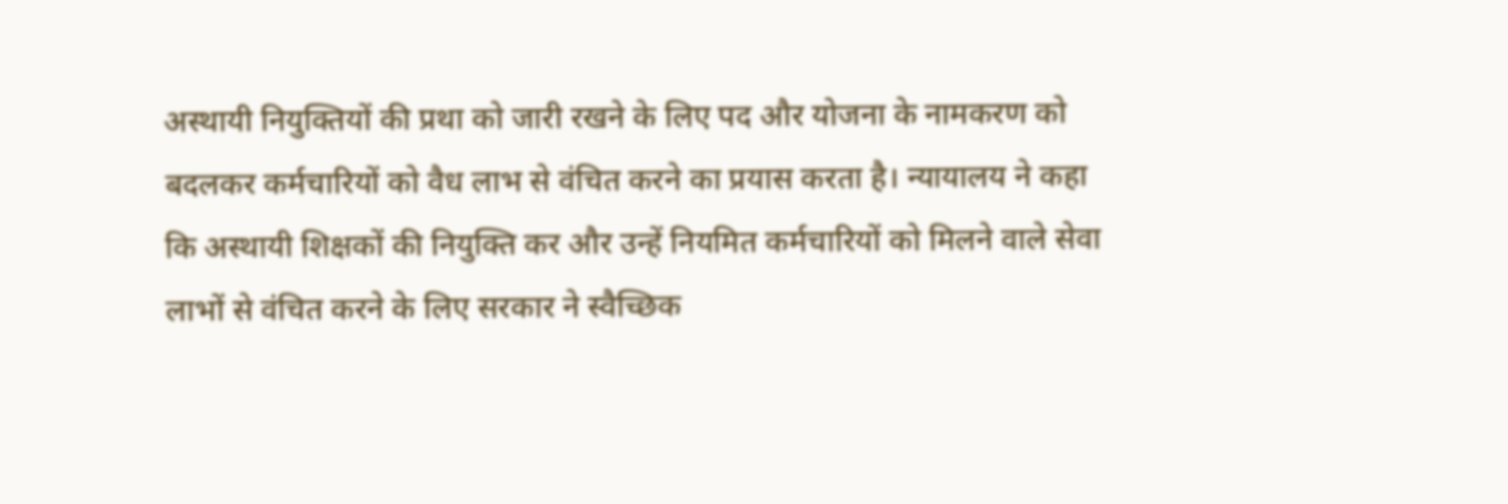अस्थायी नियुक्तियों की प्रथा को जारी रखने के लिए पद और योजना के नामकरण को बदलकर कर्मचारियों को वैध लाभ से वंचित करने का प्रयास करता है। न्यायालय ने कहा कि अस्थायी शिक्षकों की नियुक्ति कर और उन्हें नियमित कर्मचारियों को मिलने वाले सेवा लाभों से वंचित करने के लिए सरकार ने स्वैच्छिक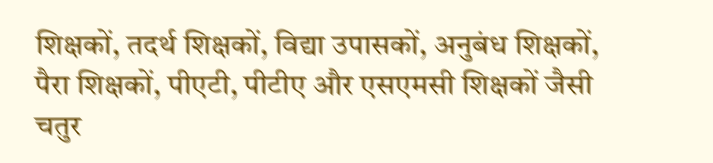शिक्षकों, तदर्थ शिक्षकों, विद्या उपासकों, अनुबंध शिक्षकों, पैरा शिक्षकों, पीएटी, पीटीए और एसएमसी शिक्षकों जैसी चतुर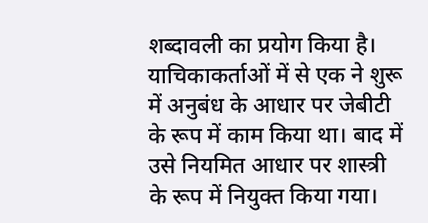शब्दावली का प्रयोग किया है। याचिकाकर्ताओं में से एक ने शुरू में अनुबंध के आधार पर जेबीटी के रूप में काम किया था। बाद में उसे नियमित आधार पर शास्त्री के रूप में नियुक्त किया गया।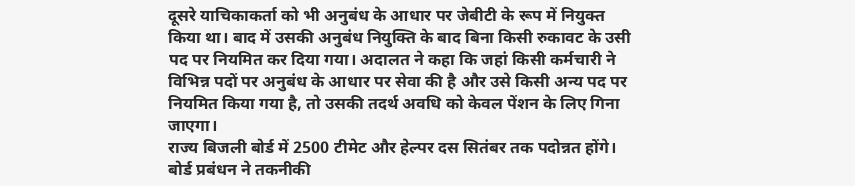दूसरे याचिकाकर्ता को भी अनुबंध के आधार पर जेबीटी के रूप में नियुक्त किया था। बाद में उसकी अनुबंध नियुक्ति के बाद बिना किसी रुकावट के उसी पद पर नियमित कर दिया गया। अदालत ने कहा कि जहां किसी कर्मचारी ने विभिन्न पदों पर अनुबंध के आधार पर सेवा की है और उसे किसी अन्य पद पर नियमित किया गया है, तो उसकी तदर्थ अवधि को केवल पेंशन के लिए गिना जाएगा।
राज्य बिजली बोर्ड में 2500 टीमेट और हेल्पर दस सितंबर तक पदोन्नत होंगे। बोर्ड प्रबंधन ने तकनीकी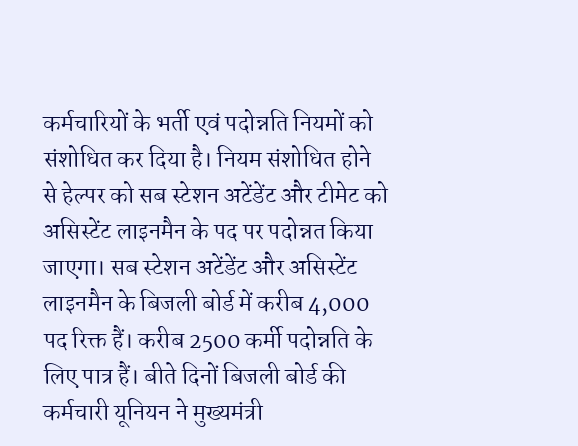कर्मचारियों के भर्ती एवं पदोन्नति नियमों को संशोधित कर दिया है। नियम संशोधित होने से हेल्पर को सब स्टेशन अटेंडेंट और टीमेट को असिस्टेंट लाइनमैन के पद पर पदोन्नत किया जाएगा। सब स्टेशन अटेंडेंट और असिस्टेंट लाइनमैन के बिजली बोर्ड में करीब 4,000 पद रिक्त हैं। करीब 2500 कर्मी पदोन्नति के लिए पात्र हैं। बीते दिनों बिजली बोर्ड की कर्मचारी यूनियन ने मुख्यमंत्री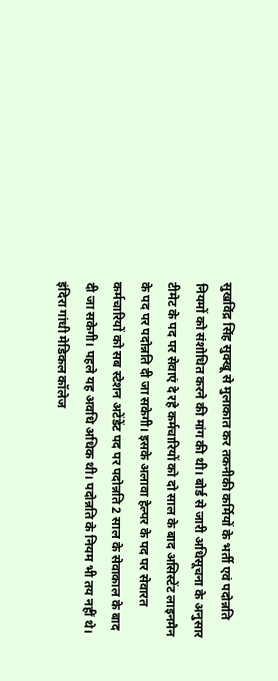सुखविंद्र सिंह सुक्खू से मुलाकात कर तकनीकी कर्मियों के भर्ती एवं पदोन्नति नियमों को संशोधित करने की मांग की थी। बोर्ड से जारी अधिसूचना के अनुसार टीमेट के पद पर सेवाएं दे रहे कर्मचारियों को दो साल के बाद असिस्टेंट लाइनमैन के पद पर पदोन्नति दी जा सकेगी। इसके अलावा हेल्पर के पद पर सेवारत कर्मचारियों को सब स्टेशन अटेंडेंट पद पर पदोन्नति 2 साल के सेवाकाल के बाद दी जा सकेगी। पहले यह अवधि अधिक थी। पदोन्नति के नियम भी तय नहीं थे।
इंदिरा गांधी मेडिकल कॉलेज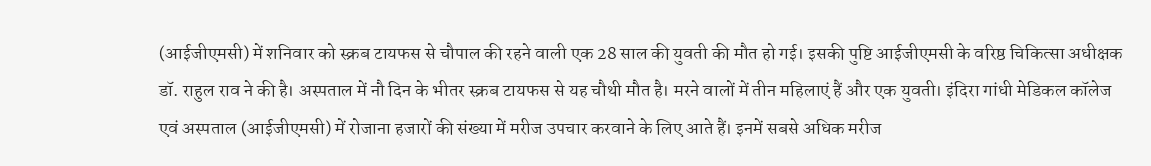(आईजीएमसी) में शनिवार को स्क्रब टायफस से चौपाल की रहने वाली एक 28 साल की युवती की मौत हो गई। इसकी पुष्टि आईजीएमसी के वरिष्ठ चिकित्सा अधीक्षक डॉ. राहुल राव ने की है। अस्पताल में नौ दिन के भीतर स्क्रब टायफस से यह चौथी मौत है। मरने वालों में तीन महिलाएं हैं और एक युवती। इंदिरा गांधी मेडिकल कॉलेज एवं अस्पताल (आईजीएमसी) में रोजाना हजारों की संख्या में मरीज उपचार करवाने के लिए आते हैं। इनमें सबसे अधिक मरीज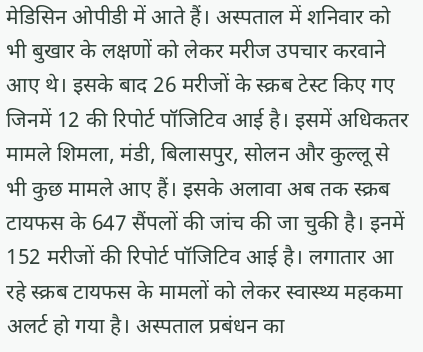मेडिसिन ओपीडी में आते हैं। अस्पताल में शनिवार को भी बुखार के लक्षणों को लेकर मरीज उपचार करवाने आए थे। इसके बाद 26 मरीजों के स्क्रब टेस्ट किए गए जिनमें 12 की रिपोर्ट पॉजिटिव आई है। इसमें अधिकतर मामले शिमला, मंडी, बिलासपुर, सोलन और कुल्लू से भी कुछ मामले आए हैं। इसके अलावा अब तक स्क्रब टायफस के 647 सैंपलों की जांच की जा चुकी है। इनमें 152 मरीजों की रिपोर्ट पॉजिटिव आई है। लगातार आ रहे स्क्रब टायफस के मामलों को लेकर स्वास्थ्य महकमा अलर्ट हो गया है। अस्पताल प्रबंधन का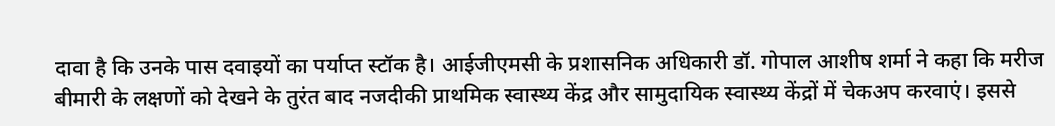दावा है कि उनके पास दवाइयों का पर्याप्त स्टॉक है। आईजीएमसी के प्रशासनिक अधिकारी डॉ. गोपाल आशीष शर्मा ने कहा कि मरीज बीमारी के लक्षणों को देखने के तुरंत बाद नजदीकी प्राथमिक स्वास्थ्य केंद्र और सामुदायिक स्वास्थ्य केंद्रों में चेकअप करवाएं। इससे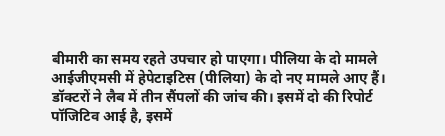बीमारी का समय रहते उपचार हो पाएगा। पीलिया के दो मामले आईजीएमसी में हेपेटाइटिस (पीलिया) के दो नए मामले आए हैं। डॉक्टरों ने लैब में तीन सैंपलों की जांच की। इसमें दो की रिपोर्ट पॉजिटिव आई है, इसमें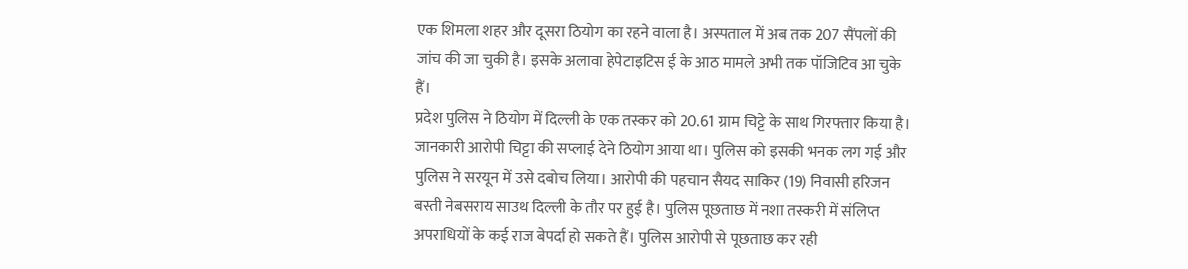एक शिमला शहर और दूसरा ठियोग का रहने वाला है। अस्पताल में अब तक 207 सैंपलों की जांच की जा चुकी है। इसके अलावा हेपेटाइटिस ई के आठ मामले अभी तक पॉजिटिव आ चुके हैं।
प्रदेश पुलिस ने ठियोग में दिल्ली के एक तस्कर को 20.61 ग्राम चिट्टे के साथ गिरफ्तार किया है। जानकारी आरोपी चिट्टा की सप्लाई देने ठियोग आया था। पुलिस को इसकी भनक लग गई और पुलिस ने सरयून में उसे दबोच लिया। आरोपी की पहचान सैयद साकिर (19) निवासी हरिजन बस्ती नेबसराय साउथ दिल्ली के तौर पर हुई है। पुलिस पूछताछ में नशा तस्करी में संलिप्त अपराधियों के कई राज बेपर्दा हो सकते हैं। पुलिस आरोपी से पूछताछ कर रही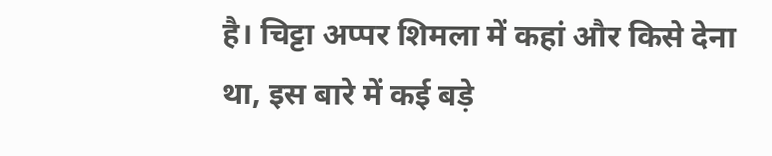है। चिट्टा अप्पर शिमला में कहां और किसे देना था, इस बारे में कई बड़े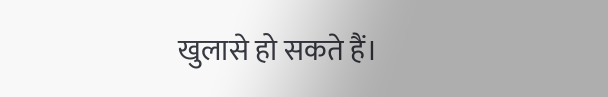खुलासे हो सकते हैं।